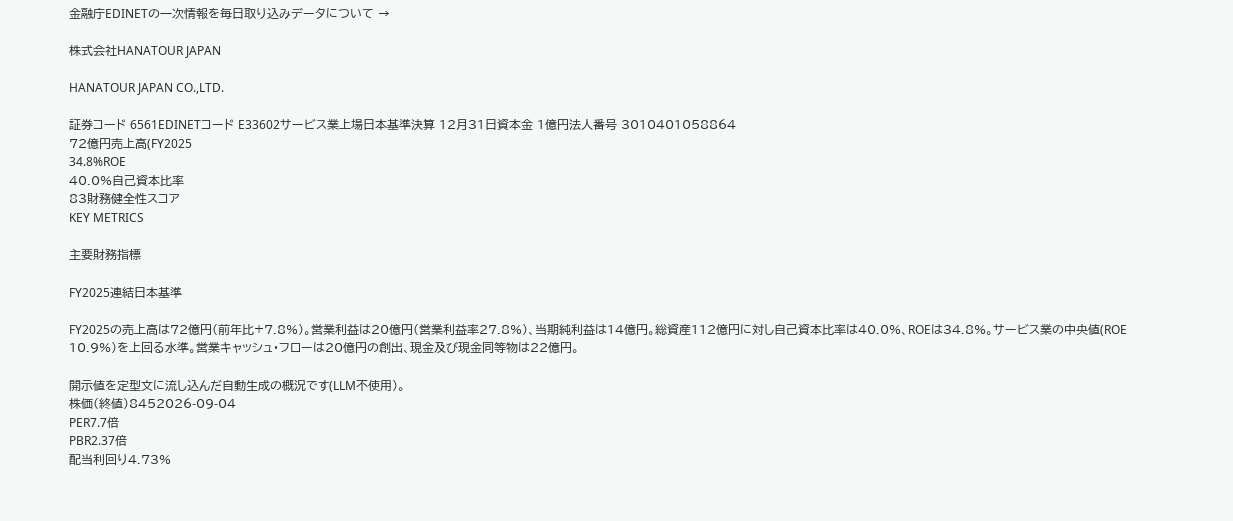金融庁EDINETの一次情報を毎日取り込みデータについて →

株式会社HANATOUR JAPAN

HANATOUR JAPAN CO.,LTD.

証券コード 6561EDINETコード E33602サービス業上場日本基準決算 12月31日資本金 1億円法人番号 3010401058864
72億円売上高(FY2025
34.8%ROE
40.0%自己資本比率
83財務健全性スコア
KEY METRICS

主要財務指標

FY2025連結日本基準

FY2025の売上高は72億円(前年比+7.8%)。営業利益は20億円(営業利益率27.8%)、当期純利益は14億円。総資産112億円に対し自己資本比率は40.0%、ROEは34.8%。サービス業の中央値(ROE 10.9%)を上回る水準。営業キャッシュ・フローは20億円の創出、現金及び現金同等物は22億円。

開示値を定型文に流し込んだ自動生成の概況です(LLM不使用)。
株価(終値)8452026-09-04
PER7.7倍
PBR2.37倍
配当利回り4.73%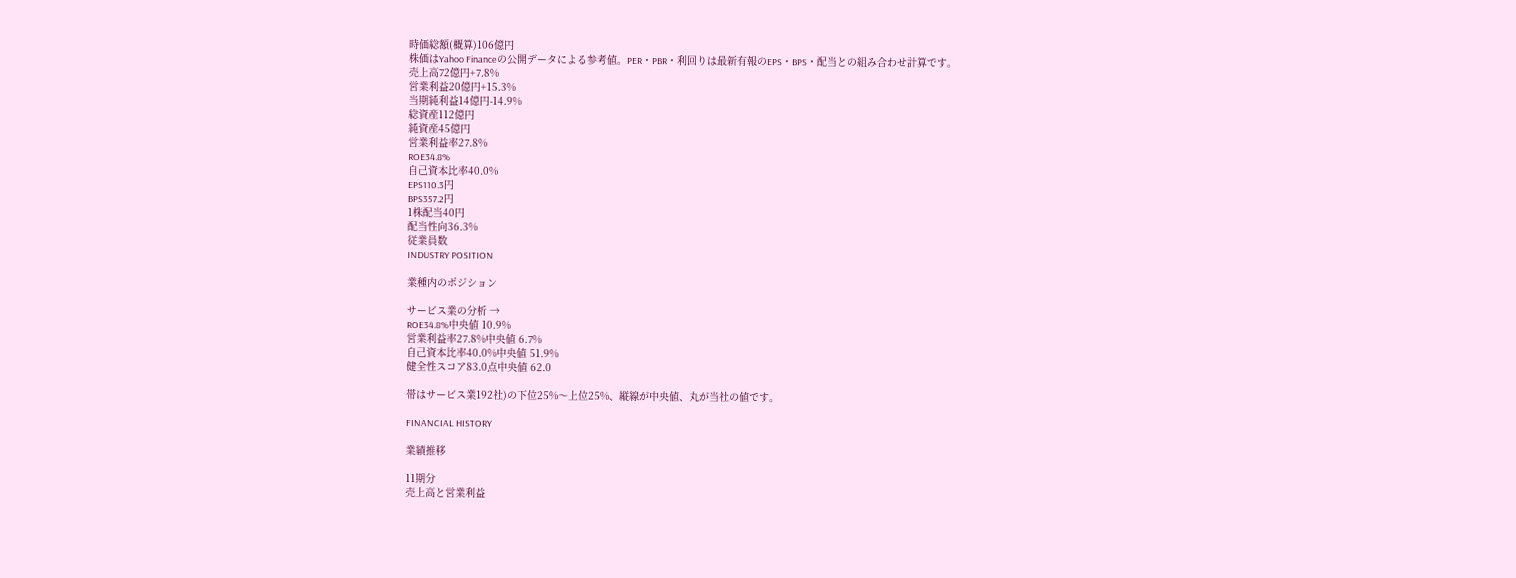時価総額(概算)106億円
株価はYahoo Financeの公開データによる参考値。PER・PBR・利回りは最新有報のEPS・BPS・配当との組み合わせ計算です。
売上高72億円+7.8%
営業利益20億円+15.3%
当期純利益14億円-14.9%
総資産112億円
純資産45億円
営業利益率27.8%
ROE34.8%
自己資本比率40.0%
EPS110.3円
BPS357.2円
1株配当40円
配当性向36.3%
従業員数
INDUSTRY POSITION

業種内のポジション

サービス業の分析 →
ROE34.8%中央値 10.9%
営業利益率27.8%中央値 6.7%
自己資本比率40.0%中央値 51.9%
健全性スコア83.0点中央値 62.0

帯はサービス業192社)の下位25%〜上位25%、縦線が中央値、丸が当社の値です。

FINANCIAL HISTORY

業績推移

11期分
売上高と営業利益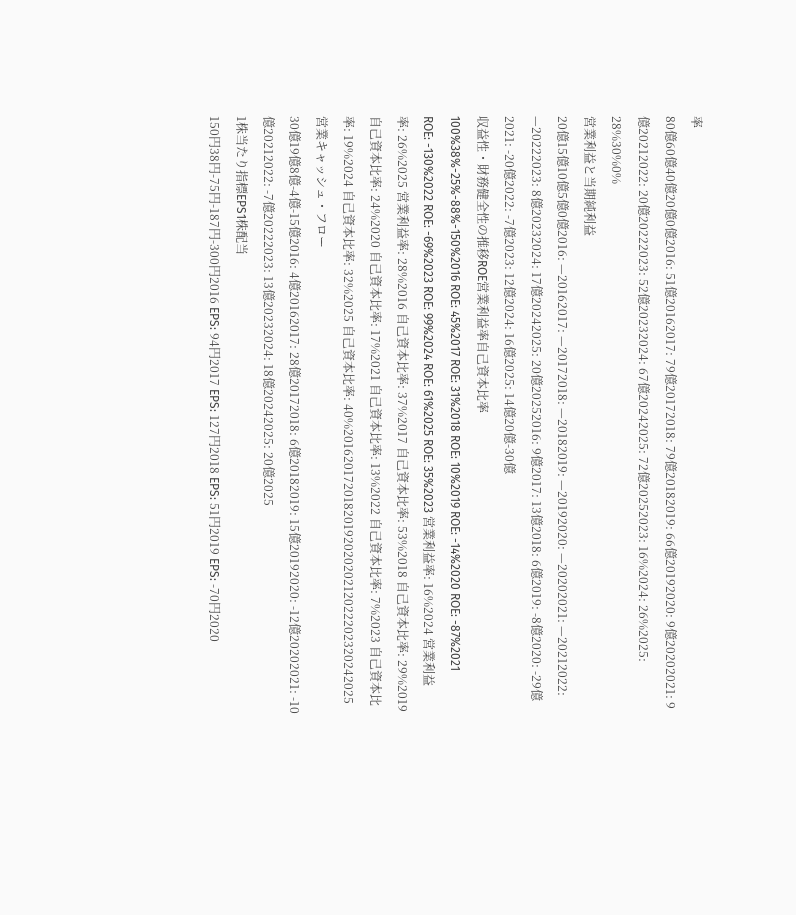率
80億60億40億20億0億2016: 51億20162017: 79億20172018: 79億20182019: 66億20192020: 9億20202021: 9億20212022: 20億20222023: 52億20232024: 67億20242025: 72億20252023: 16%2024: 26%2025: 28%30%0%
営業利益と当期純利益
20億15億10億5億0億2016: —20162017: —20172018: —20182019: —20192020: —20202021: —20212022: —20222023: 8億20232024: 17億20242025: 20億20252016: 9億2017: 13億2018: 6億2019: -8億2020: -29億2021: -20億2022: -7億2023: 12億2024: 16億2025: 14億20億-30億
収益性・財務健全性の推移ROE営業利益率自己資本比率
100%38%-25%-88%-150%2016 ROE: 45%2017 ROE: 31%2018 ROE: 10%2019 ROE: -14%2020 ROE: -87%2021 ROE: -130%2022 ROE: -69%2023 ROE: 99%2024 ROE: 61%2025 ROE: 35%2023 営業利益率: 16%2024 営業利益率: 26%2025 営業利益率: 28%2016 自己資本比率: 37%2017 自己資本比率: 53%2018 自己資本比率: 29%2019 自己資本比率: 24%2020 自己資本比率: 17%2021 自己資本比率: 13%2022 自己資本比率: 7%2023 自己資本比率: 19%2024 自己資本比率: 32%2025 自己資本比率: 40%2016201720182019202020212022202320242025
営業キャッシュ・フロー
30億19億8億-4億-15億2016: 4億20162017: 28億20172018: 6億20182019: 15億20192020: -12億20202021: -10億20212022: -7億20222023: 13億20232024: 18億20242025: 20億2025
1株当たり指標EPS1株配当
150円38円-75円-187円-300円2016 EPS: 94円2017 EPS: 127円2018 EPS: 51円2019 EPS: -70円2020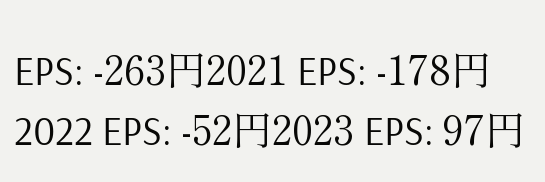EPS: -263円2021 EPS: -178円2022 EPS: -52円2023 EPS: 97円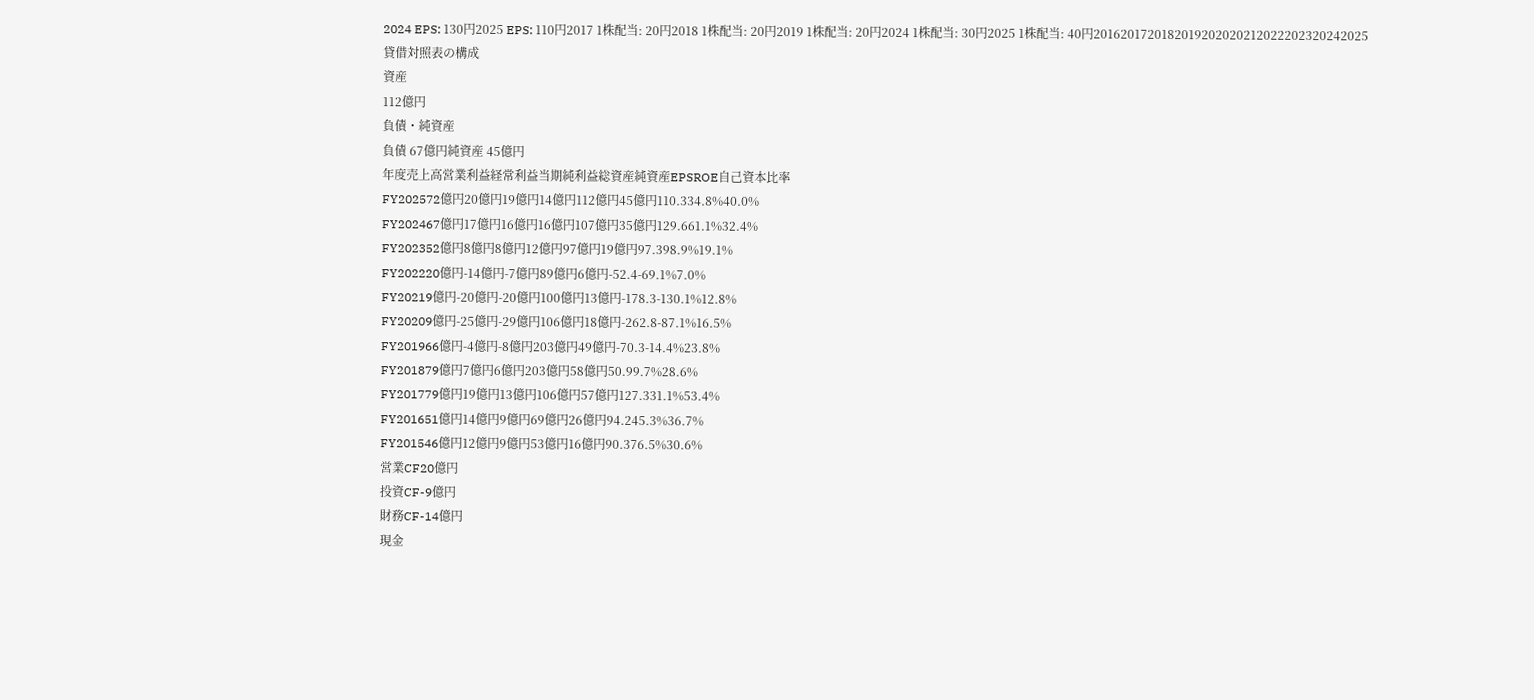2024 EPS: 130円2025 EPS: 110円2017 1株配当: 20円2018 1株配当: 20円2019 1株配当: 20円2024 1株配当: 30円2025 1株配当: 40円2016201720182019202020212022202320242025
貸借対照表の構成
資産
112億円
負債・純資産
負債 67億円純資産 45億円
年度売上高営業利益経常利益当期純利益総資産純資産EPSROE自己資本比率
FY202572億円20億円19億円14億円112億円45億円110.334.8%40.0%
FY202467億円17億円16億円16億円107億円35億円129.661.1%32.4%
FY202352億円8億円8億円12億円97億円19億円97.398.9%19.1%
FY202220億円-14億円-7億円89億円6億円-52.4-69.1%7.0%
FY20219億円-20億円-20億円100億円13億円-178.3-130.1%12.8%
FY20209億円-25億円-29億円106億円18億円-262.8-87.1%16.5%
FY201966億円-4億円-8億円203億円49億円-70.3-14.4%23.8%
FY201879億円7億円6億円203億円58億円50.99.7%28.6%
FY201779億円19億円13億円106億円57億円127.331.1%53.4%
FY201651億円14億円9億円69億円26億円94.245.3%36.7%
FY201546億円12億円9億円53億円16億円90.376.5%30.6%
営業CF20億円
投資CF-9億円
財務CF-14億円
現金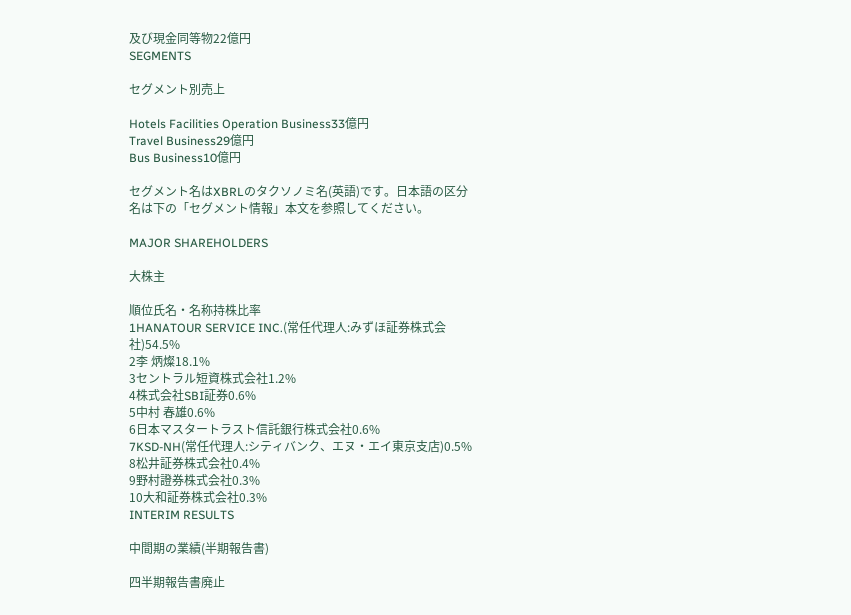及び現金同等物22億円
SEGMENTS

セグメント別売上

Hotels Facilities Operation Business33億円
Travel Business29億円
Bus Business10億円

セグメント名はXBRLのタクソノミ名(英語)です。日本語の区分名は下の「セグメント情報」本文を参照してください。

MAJOR SHAREHOLDERS

大株主

順位氏名・名称持株比率
1HANATOUR SERVICE INC.(常任代理人:みずほ証券株式会社)54.5%
2李 炳燦18.1%
3セントラル短資株式会社1.2%
4株式会社SBI証券0.6%
5中村 春雄0.6%
6日本マスタートラスト信託銀行株式会社0.6%
7KSD-NH(常任代理人:シティバンク、エヌ・エイ東京支店)0.5%
8松井証券株式会社0.4%
9野村證券株式会社0.3%
10大和証券株式会社0.3%
INTERIM RESULTS

中間期の業績(半期報告書)

四半期報告書廃止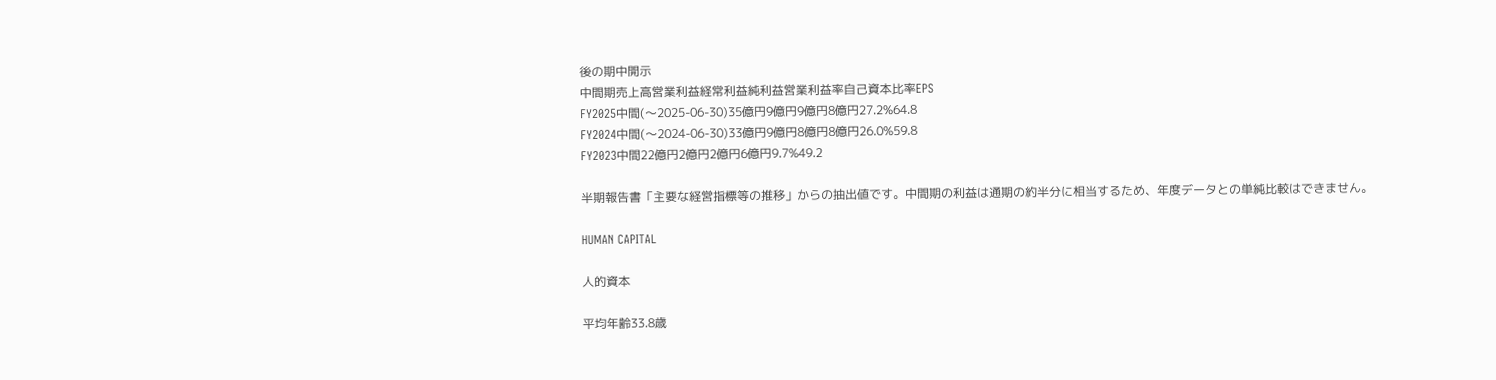後の期中開示
中間期売上高営業利益経常利益純利益営業利益率自己資本比率EPS
FY2025中間(〜2025-06-30)35億円9億円9億円8億円27.2%64.8
FY2024中間(〜2024-06-30)33億円9億円8億円8億円26.0%59.8
FY2023中間22億円2億円2億円6億円9.7%49.2

半期報告書「主要な経営指標等の推移」からの抽出値です。中間期の利益は通期の約半分に相当するため、年度データとの単純比較はできません。

HUMAN CAPITAL

人的資本

平均年齢33.8歳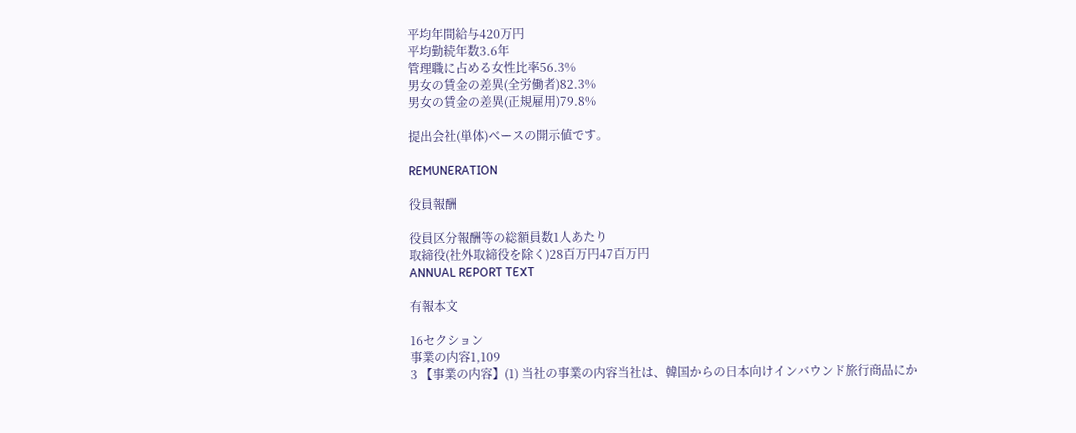平均年間給与420万円
平均勤続年数3.6年
管理職に占める女性比率56.3%
男女の賃金の差異(全労働者)82.3%
男女の賃金の差異(正規雇用)79.8%

提出会社(単体)ベースの開示値です。

REMUNERATION

役員報酬

役員区分報酬等の総額員数1人あたり
取締役(社外取締役を除く)28百万円47百万円
ANNUAL REPORT TEXT

有報本文

16セクション
事業の内容1,109
3 【事業の内容】(1) 当社の事業の内容当社は、韓国からの日本向けインバウンド旅行商品にか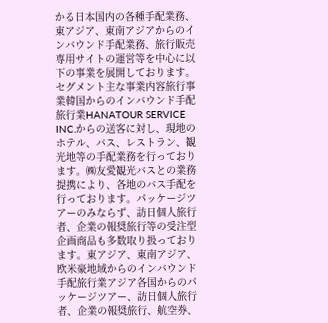かる日本国内の各種手配業務、東アジア、東南アジアからのインバウンド手配業務、旅行販売専用サイトの運営等を中心に以下の事業を展開しております。 セグメント主な事業内容旅行事業韓国からのインバウンド手配旅行業HANATOUR SERVICE INC.からの送客に対し、現地のホテル、バス、レストラン、観光地等の手配業務を行っております。㈱友愛観光バスとの業務提携により、各地のバス手配を行っております。パッケージツアーのみならず、訪日個人旅行者、企業の報奨旅行等の受注型企画商品も多数取り扱っております。東アジア、東南アジア、欧米豪地域からのインバウンド手配旅行業アジア各国からのパッケージツアー、訪日個人旅行者、企業の報奨旅行、航空券、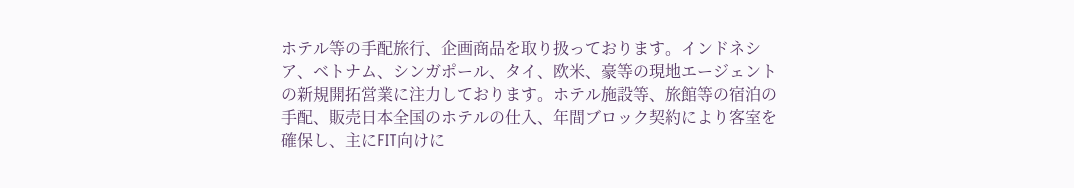ホテル等の手配旅行、企画商品を取り扱っております。インドネシア、ベトナム、シンガポール、タイ、欧米、豪等の現地エージェントの新規開拓営業に注力しております。ホテル施設等、旅館等の宿泊の手配、販売日本全国のホテルの仕入、年間ブロック契約により客室を確保し、主にFIT向けに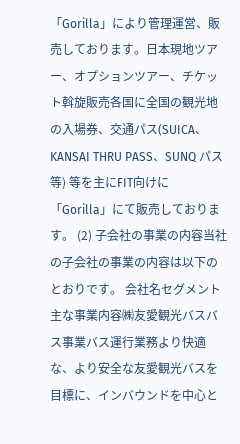「Gorilla」により管理運営、販売しております。日本現地ツアー、オプションツアー、チケット斡旋販売各国に全国の観光地の入場券、交通パス(SUICA、KANSAI THRU PASS、SUNQ パス等) 等を主にFIT向けに「Gorilla」にて販売しております。 (2) 子会社の事業の内容当社の子会社の事業の内容は以下のとおりです。 会社名セグメント主な事業内容㈱友愛観光バスバス事業バス運行業務より快適な、より安全な友愛観光バスを目標に、インバウンドを中心と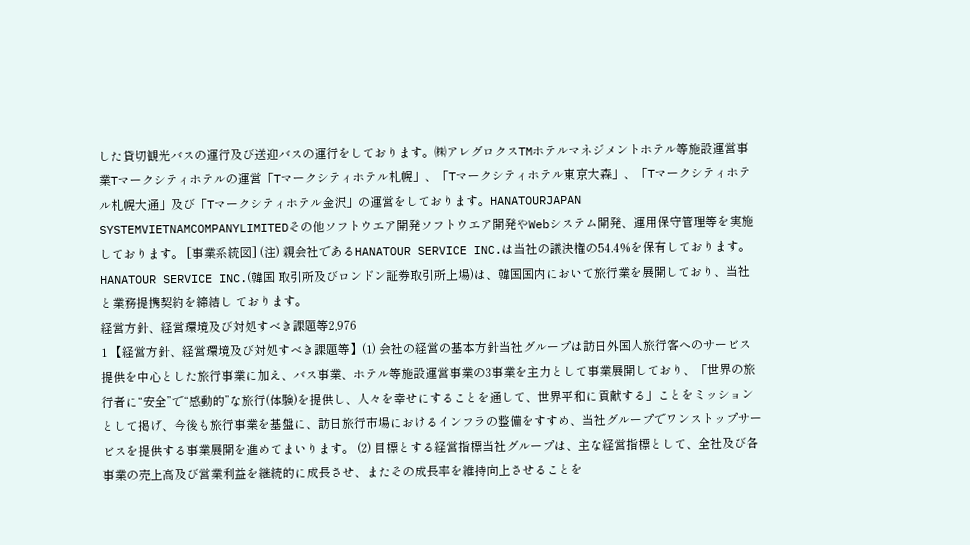した貸切観光バスの運行及び送迎バスの運行をしております。㈱アレグロクスTMホテルマネジメントホテル等施設運営事業Tマークシティホテルの運営「Tマークシティホテル札幌」、「Tマークシティホテル東京大森」、「Tマークシティホテル札幌大通」及び「Tマークシティホテル金沢」の運営をしております。HANATOURJAPAN SYSTEMVIETNAMCOMPANYLIMITEDその他ソフトウエア開発ソフトウエア開発やWebシステム開発、運用保守管理等を実施しております。 [事業系統図] (注) 親会社であるHANATOUR SERVICE INC.は当社の議決権の54.4%を保有しております。HANATOUR SERVICE INC.(韓国 取引所及びロンドン証券取引所上場)は、韓国国内において旅行業を展開しており、当社と業務提携契約を締結し ております。
経営方針、経営環境及び対処すべき課題等2,976
1 【経営方針、経営環境及び対処すべき課題等】(1) 会社の経営の基本方針当社グループは訪日外国人旅行客へのサービス提供を中心とした旅行事業に加え、バス事業、ホテル等施設運営事業の3事業を主力として事業展開しており、「世界の旅行者に“安全”で“感動的”な旅行(体験)を提供し、人々を幸せにすることを通して、世界平和に貢献する」ことをミッションとして掲げ、今後も旅行事業を基盤に、訪日旅行市場におけるインフラの整備をすすめ、当社グループでワンストップサービスを提供する事業展開を進めてまいります。 (2) 目標とする経営指標当社グループは、主な経営指標として、全社及び各事業の売上高及び営業利益を継続的に成長させ、またその成長率を維持向上させることを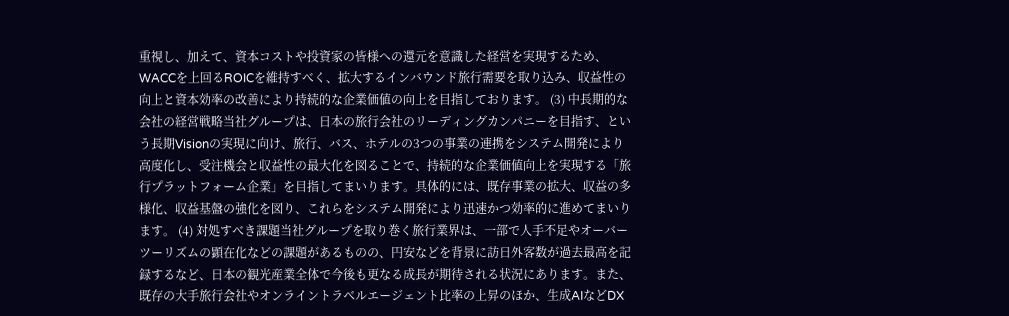重視し、加えて、資本コストや投資家の皆様への還元を意識した経営を実現するため、WACCを上回るROICを維持すべく、拡大するインバウンド旅行需要を取り込み、収益性の向上と資本効率の改善により持続的な企業価値の向上を目指しております。 (3) 中長期的な会社の経営戦略当社グループは、日本の旅行会社のリーディングカンパニーを目指す、という長期Visionの実現に向け、旅行、バス、ホテルの3つの事業の連携をシステム開発により高度化し、受注機会と収益性の最大化を図ることで、持続的な企業価値向上を実現する「旅行プラットフォーム企業」を目指してまいります。具体的には、既存事業の拡大、収益の多様化、収益基盤の強化を図り、これらをシステム開発により迅速かつ効率的に進めてまいります。 (4) 対処すべき課題当社グループを取り巻く旅行業界は、一部で人手不足やオーバーツーリズムの顕在化などの課題があるものの、円安などを背景に訪日外客数が過去最高を記録するなど、日本の観光産業全体で今後も更なる成長が期待される状況にあります。また、既存の大手旅行会社やオンライントラベルエージェント比率の上昇のほか、生成AIなどDX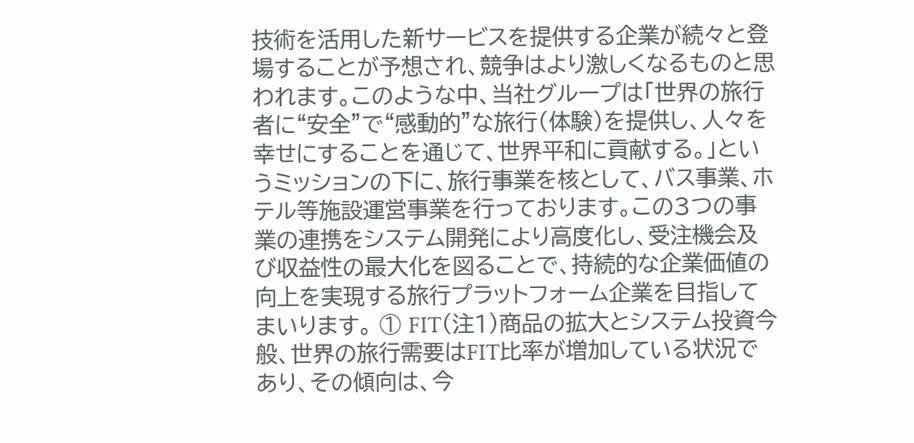技術を活用した新サービスを提供する企業が続々と登場することが予想され、競争はより激しくなるものと思われます。このような中、当社グループは「世界の旅行者に“安全”で“感動的”な旅行(体験)を提供し、人々を幸せにすることを通じて、世界平和に貢献する。」というミッションの下に、旅行事業を核として、バス事業、ホテル等施設運営事業を行っております。この3つの事業の連携をシステム開発により高度化し、受注機会及び収益性の最大化を図ることで、持続的な企業価値の向上を実現する旅行プラットフォーム企業を目指してまいります。 ① FIT(注1)商品の拡大とシステム投資今般、世界の旅行需要はFIT比率が増加している状況であり、その傾向は、今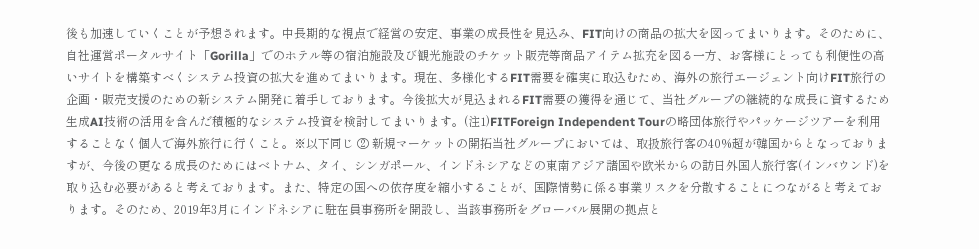後も加速していくことが予想されます。中長期的な視点で経営の安定、事業の成長性を見込み、FIT向けの商品の拡大を図ってまいります。そのために、自社運営ポータルサイト「Gorilla」でのホテル等の宿泊施設及び観光施設のチケット販売等商品アイテム拡充を図る一方、お客様にとっても利便性の高いサイトを構築すべくシステム投資の拡大を進めてまいります。現在、多様化するFIT需要を確実に取込むため、海外の旅行エージェント向けFIT旅行の企画・販売支援のための新システム開発に着手しております。今後拡大が見込まれるFIT需要の獲得を通じて、当社グループの継続的な成長に資するため生成AI技術の活用を含んだ積極的なシステム投資を検討してまいります。(注1)FITForeign Independent Tourの略団体旅行やパッケージツアーを利用することなく個人で海外旅行に行くこと。※以下同じ ② 新規マーケットの開拓当社グループにおいては、取扱旅行客の40%超が韓国からとなっておりますが、今後の更なる成長のためにはベトナム、タイ、シンガポール、インドネシアなどの東南アジア諸国や欧米からの訪日外国人旅行客(インバウンド)を取り込む必要があると考えております。また、特定の国への依存度を縮小することが、国際情勢に係る事業リスクを分散することにつながると考えております。そのため、2019年3月にインドネシアに駐在員事務所を開設し、当該事務所をグローバル展開の拠点と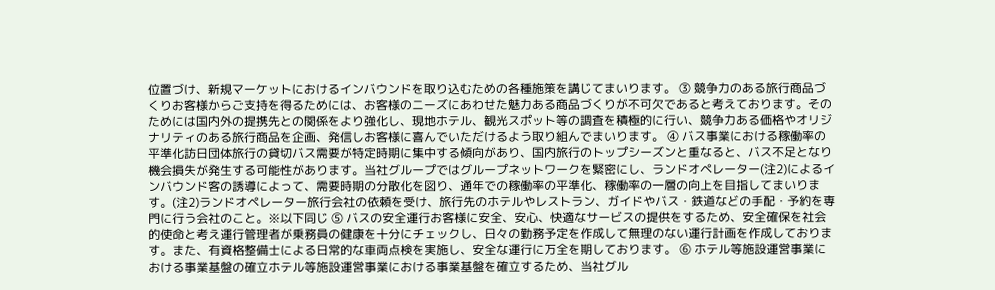位置づけ、新規マーケットにおけるインバウンドを取り込むための各種施策を講じてまいります。 ③ 競争力のある旅行商品づくりお客様からご支持を得るためには、お客様のニーズにあわせた魅力ある商品づくりが不可欠であると考えております。そのためには国内外の提携先との関係をより強化し、現地ホテル、観光スポット等の調査を積極的に行い、競争力ある価格やオリジナリティのある旅行商品を企画、発信しお客様に喜んでいただけるよう取り組んでまいります。 ④ バス事業における稼働率の平準化訪日団体旅行の貸切バス需要が特定時期に集中する傾向があり、国内旅行のトップシーズンと重なると、バス不足となり機会損失が発生する可能性があります。当社グループではグループネットワークを緊密にし、ランドオペレーター(注2)によるインバウンド客の誘導によって、需要時期の分散化を図り、通年での稼働率の平準化、稼働率の一層の向上を目指してまいります。(注2)ランドオペレーター旅行会社の依頼を受け、旅行先のホテルやレストラン、ガイドやバス・鉄道などの手配・予約を専門に行う会社のこと。※以下同じ ⑤ バスの安全運行お客様に安全、安心、快適なサービスの提供をするため、安全確保を社会的使命と考え運行管理者が乗務員の健康を十分にチェックし、日々の勤務予定を作成して無理のない運行計画を作成しております。また、有資格整備士による日常的な車両点検を実施し、安全な運行に万全を期しております。 ⑥ ホテル等施設運営事業における事業基盤の確立ホテル等施設運営事業における事業基盤を確立するため、当社グル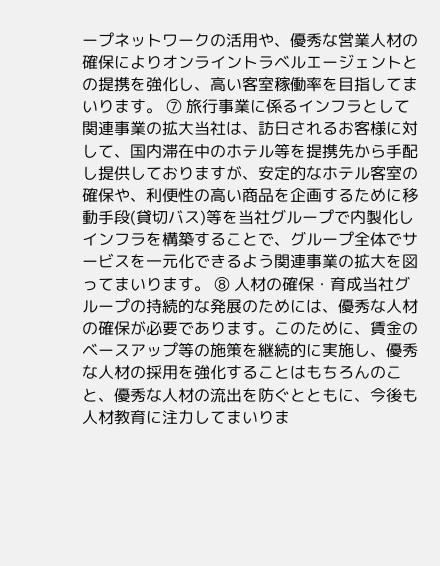ープネットワークの活用や、優秀な営業人材の確保によりオンライントラベルエージェントとの提携を強化し、高い客室稼働率を目指してまいります。 ⑦ 旅行事業に係るインフラとして関連事業の拡大当社は、訪日されるお客様に対して、国内滞在中のホテル等を提携先から手配し提供しておりますが、安定的なホテル客室の確保や、利便性の高い商品を企画するために移動手段(貸切バス)等を当社グループで内製化しインフラを構築することで、グループ全体でサービスを一元化できるよう関連事業の拡大を図ってまいります。 ⑧ 人材の確保・育成当社グループの持続的な発展のためには、優秀な人材の確保が必要であります。このために、賃金のベースアップ等の施策を継続的に実施し、優秀な人材の採用を強化することはもちろんのこと、優秀な人材の流出を防ぐとともに、今後も人材教育に注力してまいりま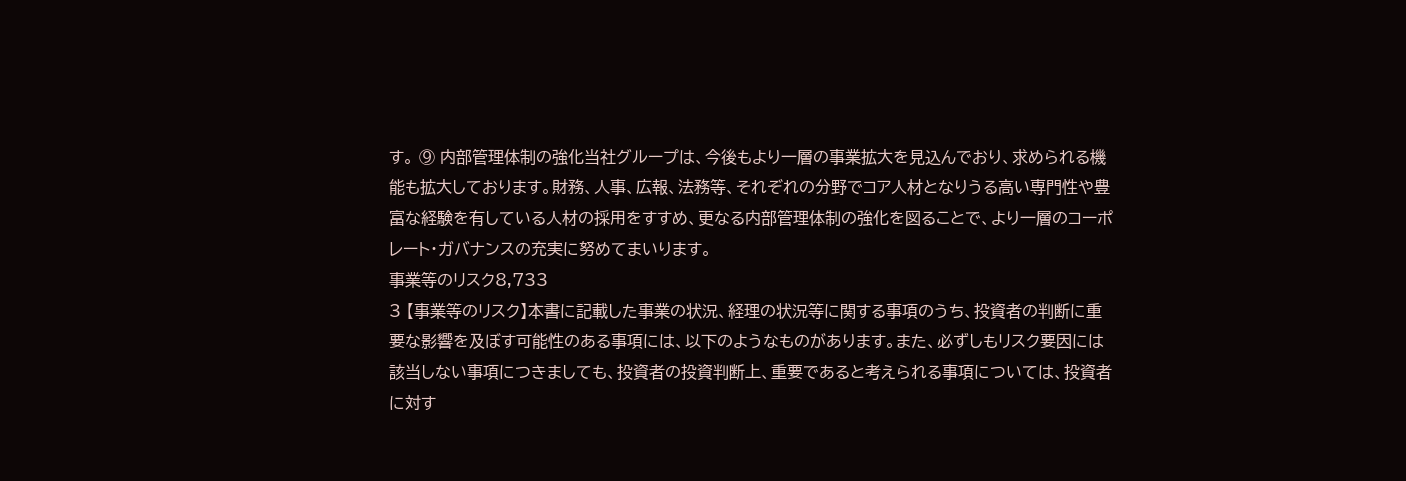す。 ⑨ 内部管理体制の強化当社グループは、今後もより一層の事業拡大を見込んでおり、求められる機能も拡大しております。財務、人事、広報、法務等、それぞれの分野でコア人材となりうる高い専門性や豊富な経験を有している人材の採用をすすめ、更なる内部管理体制の強化を図ることで、より一層のコーポレート・ガバナンスの充実に努めてまいります。
事業等のリスク8,733
3 【事業等のリスク】本書に記載した事業の状況、経理の状況等に関する事項のうち、投資者の判断に重要な影響を及ぼす可能性のある事項には、以下のようなものがあります。また、必ずしもリスク要因には該当しない事項につきましても、投資者の投資判断上、重要であると考えられる事項については、投資者に対す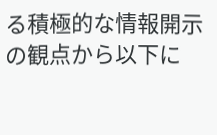る積極的な情報開示の観点から以下に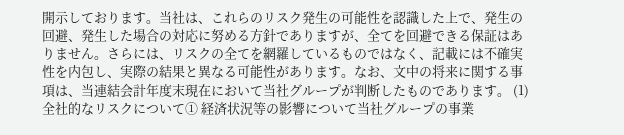開示しております。当社は、これらのリスク発生の可能性を認識した上で、発生の回避、発生した場合の対応に努める方針でありますが、全てを回避できる保証はありません。さらには、リスクの全てを網羅しているものではなく、記載には不確実性を内包し、実際の結果と異なる可能性があります。なお、文中の将来に関する事項は、当連結会計年度末現在において当社グループが判断したものであります。 (1) 全社的なリスクについて① 経済状況等の影響について当社グループの事業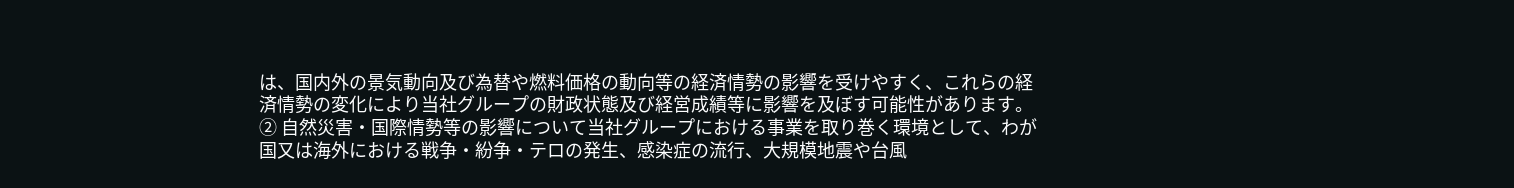は、国内外の景気動向及び為替や燃料価格の動向等の経済情勢の影響を受けやすく、これらの経済情勢の変化により当社グループの財政状態及び経営成績等に影響を及ぼす可能性があります。 ② 自然災害・国際情勢等の影響について当社グループにおける事業を取り巻く環境として、わが国又は海外における戦争・紛争・テロの発生、感染症の流行、大規模地震や台風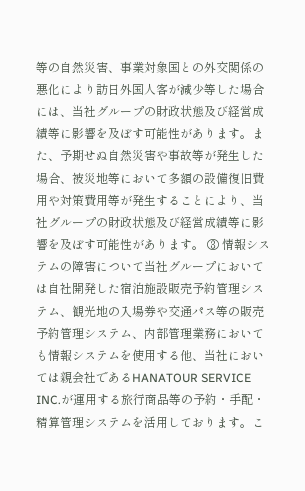等の自然災害、事業対象国との外交関係の悪化により訪日外国人客が減少等した場合には、当社グループの財政状態及び経営成績等に影響を及ぼす可能性があります。また、予期せぬ自然災害や事故等が発生した場合、被災地等において多額の設備復旧費用や対策費用等が発生することにより、当社グループの財政状態及び経営成績等に影響を及ぼす可能性があります。 ③ 情報システムの障害について当社グループにおいては自社開発した宿泊施設販売予約管理システム、観光地の入場券や交通パス等の販売予約管理システム、内部管理業務においても情報システムを使用する他、当社においては親会社であるHANATOUR SERVICE INC.が運用する旅行商品等の予約・手配・精算管理システムを活用しております。こ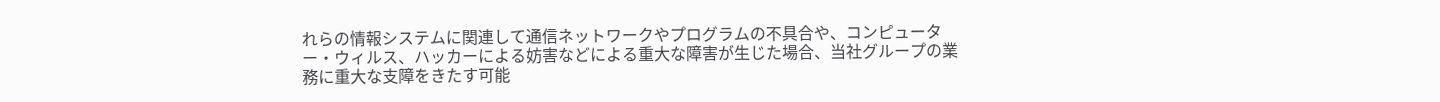れらの情報システムに関連して通信ネットワークやプログラムの不具合や、コンピューター・ウィルス、ハッカーによる妨害などによる重大な障害が生じた場合、当社グループの業務に重大な支障をきたす可能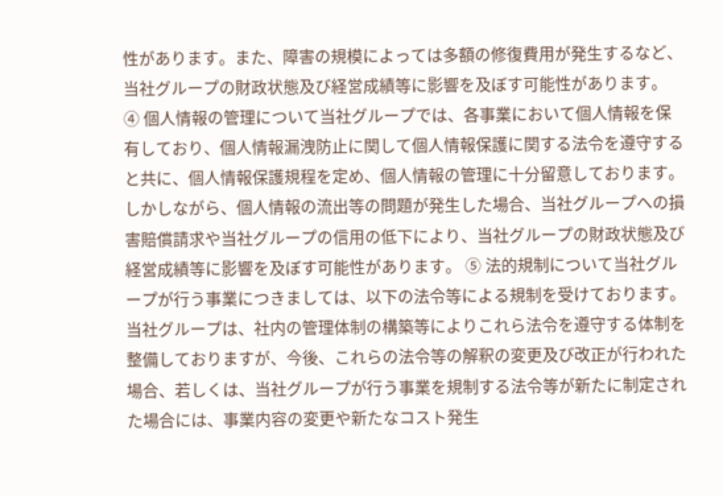性があります。また、障害の規模によっては多額の修復費用が発生するなど、当社グループの財政状態及び経営成績等に影響を及ぼす可能性があります。 ④ 個人情報の管理について当社グループでは、各事業において個人情報を保有しており、個人情報漏洩防止に関して個人情報保護に関する法令を遵守すると共に、個人情報保護規程を定め、個人情報の管理に十分留意しております。しかしながら、個人情報の流出等の問題が発生した場合、当社グループへの損害賠償請求や当社グループの信用の低下により、当社グループの財政状態及び経営成績等に影響を及ぼす可能性があります。 ⑤ 法的規制について当社グループが行う事業につきましては、以下の法令等による規制を受けております。当社グループは、社内の管理体制の構築等によりこれら法令を遵守する体制を整備しておりますが、今後、これらの法令等の解釈の変更及び改正が行われた場合、若しくは、当社グループが行う事業を規制する法令等が新たに制定された場合には、事業内容の変更や新たなコスト発生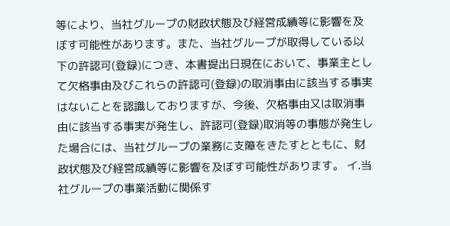等により、当社グループの財政状態及び経営成績等に影響を及ぼす可能性があります。また、当社グループが取得している以下の許認可(登録)につき、本書提出日現在において、事業主として欠格事由及びこれらの許認可(登録)の取消事由に該当する事実はないことを認識しておりますが、今後、欠格事由又は取消事由に該当する事実が発生し、許認可(登録)取消等の事態が発生した場合には、当社グループの業務に支障をきたすとともに、財政状態及び経営成績等に影響を及ぼす可能性があります。 イ.当社グループの事業活動に関係す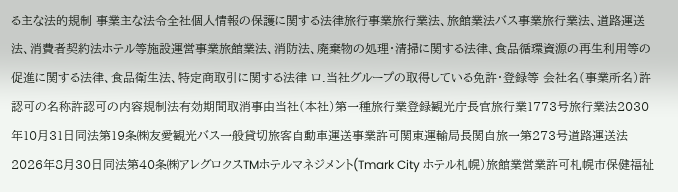る主な法的規制 事業主な法令全社個人情報の保護に関する法律旅行事業旅行業法、旅館業法バス事業旅行業法、道路運送法、消費者契約法ホテル等施設運営事業旅館業法、消防法、廃棄物の処理・清掃に関する法律、食品循環資源の再生利用等の促進に関する法律、食品衛生法、特定商取引に関する法律 ロ.当社グループの取得している免許・登録等 会社名(事業所名)許認可の名称許認可の内容規制法有効期間取消事由当社(本社)第一種旅行業登録観光庁長官旅行業1773号旅行業法2030年10月31日同法第19条㈱友愛観光バス一般貸切旅客自動車運送事業許可関東運輸局長関自旅一第273号道路運送法2026年8月30日同法第40条㈱アレグロクスTMホテルマネジメント(Tmark City ホテル札幌)旅館業営業許可札幌市保健福祉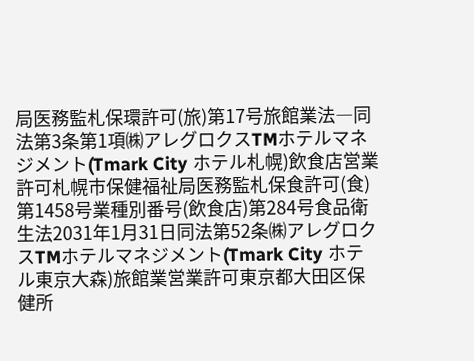局医務監札保環許可(旅)第17号旅館業法―同法第3条第1項㈱アレグロクスTMホテルマネジメント(Tmark City ホテル札幌)飲食店営業許可札幌市保健福祉局医務監札保食許可(食)第1458号業種別番号(飲食店)第284号食品衛生法2031年1月31日同法第52条㈱アレグロクスTMホテルマネジメント(Tmark City ホテル東京大森)旅館業営業許可東京都大田区保健所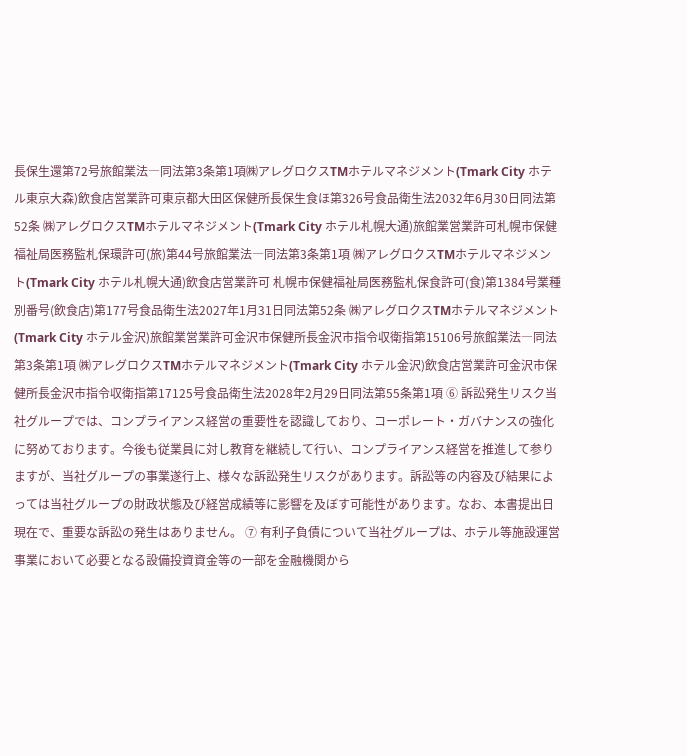長保生還第72号旅館業法―同法第3条第1項㈱アレグロクスTMホテルマネジメント(Tmark City ホテル東京大森)飲食店営業許可東京都大田区保健所長保生食ほ第326号食品衛生法2032年6月30日同法第52条 ㈱アレグロクスTMホテルマネジメント(Tmark City ホテル札幌大通)旅館業営業許可札幌市保健福祉局医務監札保環許可(旅)第44号旅館業法―同法第3条第1項 ㈱アレグロクスTMホテルマネジメント(Tmark City ホテル札幌大通)飲食店営業許可 札幌市保健福祉局医務監札保食許可(食)第1384号業種別番号(飲食店)第177号食品衛生法2027年1月31日同法第52条 ㈱アレグロクスTMホテルマネジメント(Tmark City ホテル金沢)旅館業営業許可金沢市保健所長金沢市指令収衛指第15106号旅館業法―同法第3条第1項 ㈱アレグロクスTMホテルマネジメント(Tmark City ホテル金沢)飲食店営業許可金沢市保健所長金沢市指令収衛指第17125号食品衛生法2028年2月29日同法第55条第1項 ⑥ 訴訟発生リスク当社グループでは、コンプライアンス経営の重要性を認識しており、コーポレート・ガバナンスの強化に努めております。今後も従業員に対し教育を継続して行い、コンプライアンス経営を推進して参りますが、当社グループの事業遂行上、様々な訴訟発生リスクがあります。訴訟等の内容及び結果によっては当社グループの財政状態及び経営成績等に影響を及ぼす可能性があります。なお、本書提出日現在で、重要な訴訟の発生はありません。 ⑦ 有利子負債について当社グループは、ホテル等施設運営事業において必要となる設備投資資金等の一部を金融機関から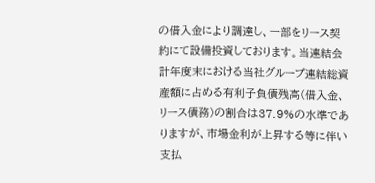の借入金により調達し、一部をリース契約にて設備投資しております。当連結会計年度末における当社グループ連結総資産額に占める有利子負債残高(借入金、リース債務)の割合は37.9%の水準でありますが、市場金利が上昇する等に伴い支払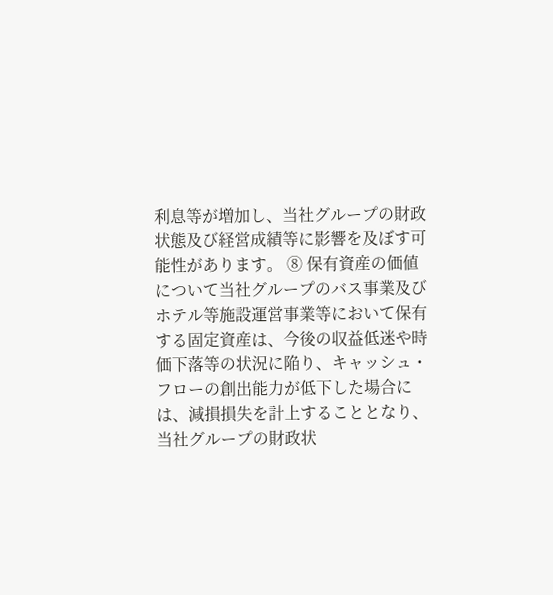利息等が増加し、当社グループの財政状態及び経営成績等に影響を及ぼす可能性があります。 ⑧ 保有資産の価値について当社グループのバス事業及びホテル等施設運営事業等において保有する固定資産は、今後の収益低迷や時価下落等の状況に陥り、キャッシュ・フローの創出能力が低下した場合には、減損損失を計上することとなり、当社グループの財政状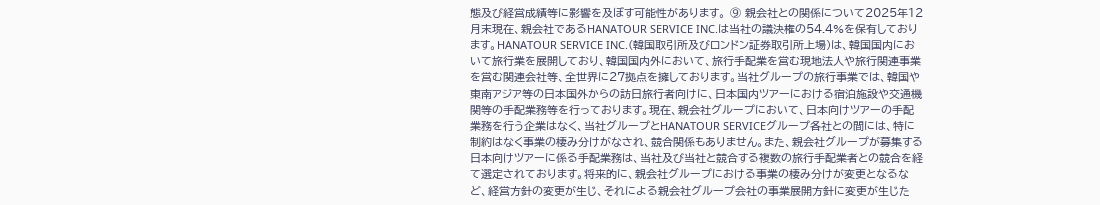態及び経営成績等に影響を及ぼす可能性があります。 ⑨ 親会社との関係について2025年12月末現在、親会社であるHANATOUR SERVICE INC.は当社の議決権の54.4%を保有しております。HANATOUR SERVICE INC.(韓国取引所及びロンドン証券取引所上場)は、韓国国内において旅行業を展開しており、韓国国内外において、旅行手配業を営む現地法人や旅行関連事業を営む関連会社等、全世界に27拠点を擁しております。当社グループの旅行事業では、韓国や東南アジア等の日本国外からの訪日旅行者向けに、日本国内ツアーにおける宿泊施設や交通機関等の手配業務等を行っております。現在、親会社グループにおいて、日本向けツアーの手配業務を行う企業はなく、当社グループとHANATOUR SERVICEグループ各社との間には、特に制約はなく事業の棲み分けがなされ、競合関係もありません。また、親会社グループが募集する日本向けツアーに係る手配業務は、当社及び当社と競合する複数の旅行手配業者との競合を経て選定されております。将来的に、親会社グループにおける事業の棲み分けが変更となるなど、経営方針の変更が生じ、それによる親会社グループ会社の事業展開方針に変更が生じた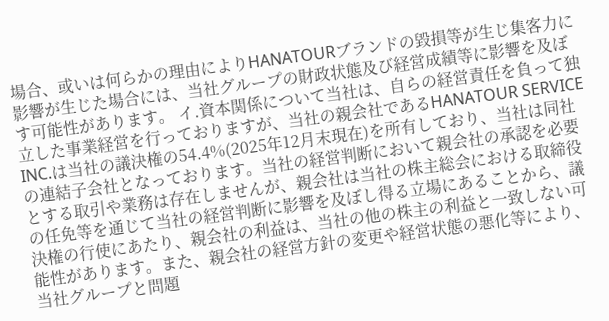場合、或いは何らかの理由によりHANATOURブランドの毀損等が生じ集客力に影響が生じた場合には、当社グループの財政状態及び経営成績等に影響を及ぼす可能性があります。 イ.資本関係について当社は、自らの経営責任を負って独立した事業経営を行っておりますが、当社の親会社であるHANATOUR SERVICE INC.は当社の議決権の54.4%(2025年12月末現在)を所有しており、当社は同社の連結子会社となっております。当社の経営判断において親会社の承認を必要とする取引や業務は存在しませんが、親会社は当社の株主総会における取締役の任免等を通じて当社の経営判断に影響を及ぼし得る立場にあることから、議決権の行使にあたり、親会社の利益は、当社の他の株主の利益と一致しない可能性があります。また、親会社の経営方針の変更や経営状態の悪化等により、当社グループと問題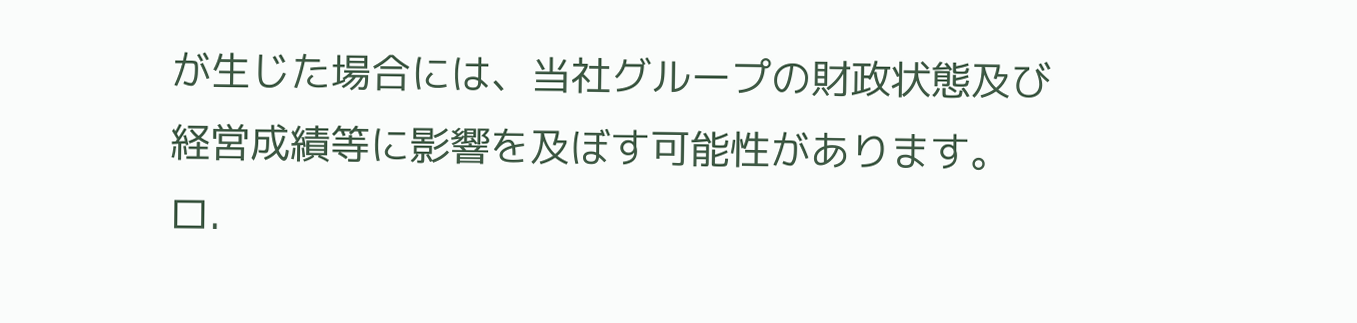が生じた場合には、当社グループの財政状態及び経営成績等に影響を及ぼす可能性があります。 ロ.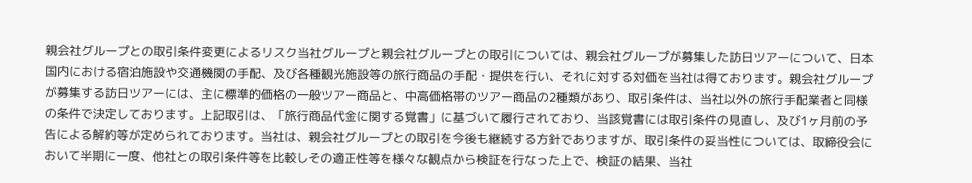親会社グループとの取引条件変更によるリスク当社グループと親会社グループとの取引については、親会社グループが募集した訪日ツアーについて、日本国内における宿泊施設や交通機関の手配、及び各種観光施設等の旅行商品の手配・提供を行い、それに対する対価を当社は得ております。親会社グループが募集する訪日ツアーには、主に標準的価格の一般ツアー商品と、中高価格帯のツアー商品の2種類があり、取引条件は、当社以外の旅行手配業者と同様の条件で決定しております。上記取引は、「旅行商品代金に関する覚書」に基づいて履行されており、当該覚書には取引条件の見直し、及び1ヶ月前の予告による解約等が定められております。当社は、親会社グループとの取引を今後も継続する方針でありますが、取引条件の妥当性については、取締役会において半期に一度、他社との取引条件等を比較しその適正性等を様々な観点から検証を行なった上で、検証の結果、当社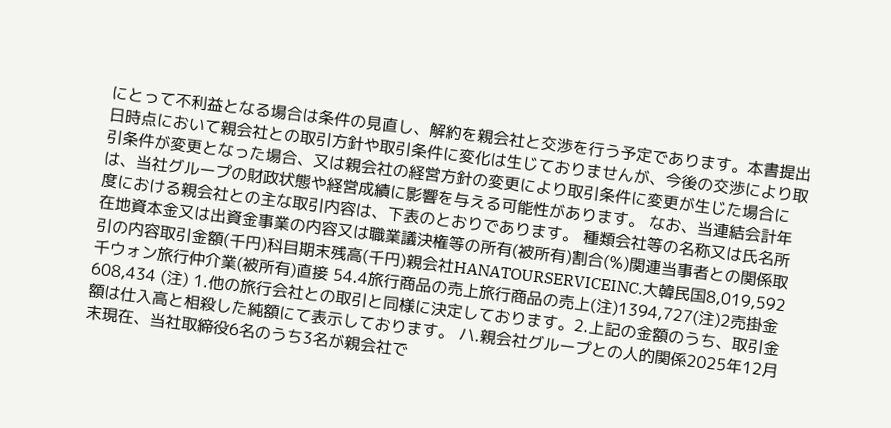にとって不利益となる場合は条件の見直し、解約を親会社と交渉を行う予定であります。本書提出日時点において親会社との取引方針や取引条件に変化は生じておりませんが、今後の交渉により取引条件が変更となった場合、又は親会社の経営方針の変更により取引条件に変更が生じた場合には、当社グループの財政状態や経営成績に影響を与える可能性があります。 なお、当連結会計年度における親会社との主な取引内容は、下表のとおりであります。 種類会社等の名称又は氏名所在地資本金又は出資金事業の内容又は職業議決権等の所有(被所有)割合(%)関連当事者との関係取引の内容取引金額(千円)科目期末残高(千円)親会社HANATOURSERVICEINC.大韓民国8,019,592千ウォン旅行仲介業(被所有)直接 54.4旅行商品の売上旅行商品の売上(注)1394,727(注)2売掛金608,434 (注) 1.他の旅行会社との取引と同様に決定しております。2.上記の金額のうち、取引金額は仕入高と相殺した純額にて表示しております。 ハ.親会社グループとの人的関係2025年12月末現在、当社取締役6名のうち3名が親会社で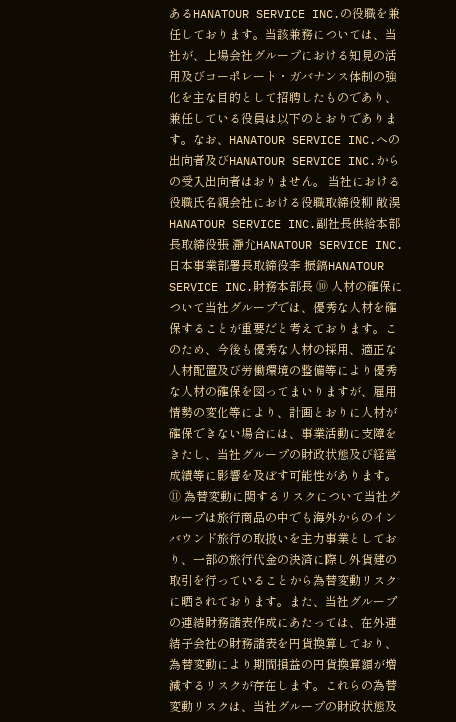あるHANATOUR SERVICE INC.の役職を兼任しております。当該兼務については、当社が、上場会社グループにおける知見の活用及びコーポレート・ガバナンス体制の強化を主な目的として招聘したものであり、兼任している役員は以下のとおりであります。なお、HANATOUR SERVICE INC.への出向者及びHANATOUR SERVICE INC.からの受入出向者はおりません。 当社における役職氏名親会社における役職取締役柳 敞淏HANATOUR SERVICE INC.副社長供給本部長取締役張 瀞允HANATOUR SERVICE INC.日本事業部署長取締役李 振鎬HANATOUR SERVICE INC.財務本部長 ⑩ 人材の確保について当社グループでは、優秀な人材を確保することが重要だと考えております。このため、今後も優秀な人材の採用、適正な人材配置及び労働環境の整備等により優秀な人材の確保を図ってまいりますが、雇用情勢の変化等により、計画とおりに人材が確保できない場合には、事業活動に支障をきたし、当社グループの財政状態及び経営成績等に影響を及ぼす可能性があります。 ⑪ 為替変動に関するリスクについて当社グループは旅行商品の中でも海外からのインバウンド旅行の取扱いを主力事業としており、一部の旅行代金の決済に際し外貨建の取引を行っていることから為替変動リスクに晒されております。また、当社グループの連結財務諸表作成にあたっては、在外連結子会社の財務諸表を円貨換算しており、為替変動により期間損益の円貨換算額が増減するリスクが存在します。これらの為替変動リスクは、当社グループの財政状態及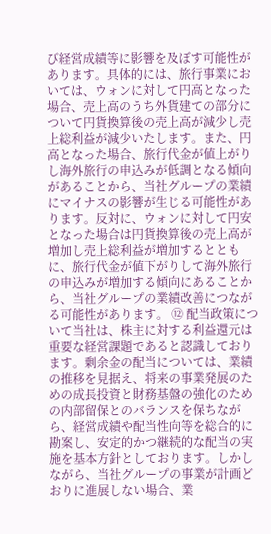び経営成績等に影響を及ぼす可能性があります。具体的には、旅行事業においては、ウォンに対して円高となった場合、売上高のうち外貨建ての部分について円貨換算後の売上高が減少し売上総利益が減少いたします。また、円高となった場合、旅行代金が値上がりし海外旅行の申込みが低調となる傾向があることから、当社グループの業績にマイナスの影響が生じる可能性があります。反対に、ウォンに対して円安となった場合は円貨換算後の売上高が増加し売上総利益が増加するとともに、旅行代金が値下がりして海外旅行の申込みが増加する傾向にあることから、当社グループの業績改善につながる可能性があります。 ⑫ 配当政策について当社は、株主に対する利益還元は重要な経営課題であると認識しております。剰余金の配当については、業績の推移を見据え、将来の事業発展のための成長投資と財務基盤の強化のための内部留保とのバランスを保ちながら、経営成績や配当性向等を総合的に勘案し、安定的かつ継続的な配当の実施を基本方針としております。しかしながら、当社グループの事業が計画どおりに進展しない場合、業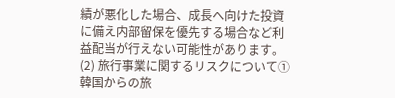績が悪化した場合、成長へ向けた投資に備え内部留保を優先する場合など利益配当が行えない可能性があります。 (2) 旅行事業に関するリスクについて① 韓国からの旅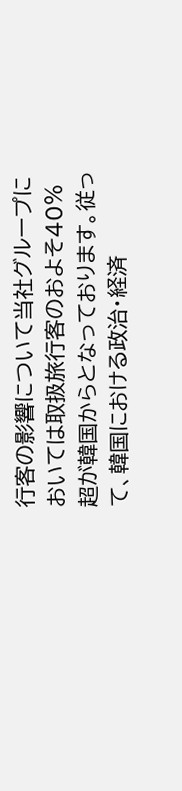行客の影響について当社グループにおいては取扱旅行客のおよそ40%超が韓国からとなっております。従って、韓国における政治・経済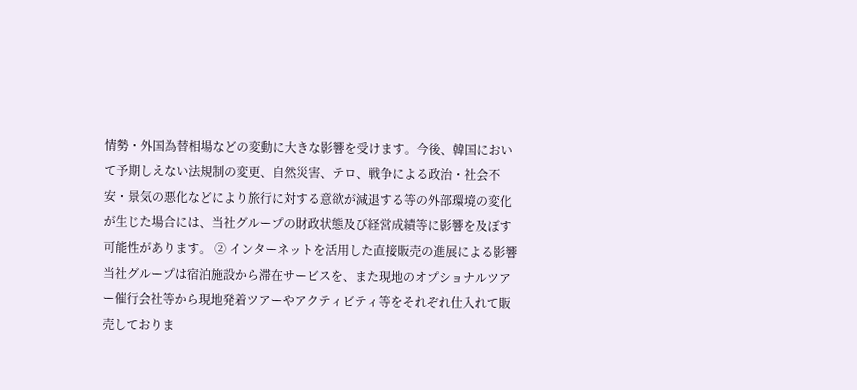情勢・外国為替相場などの変動に大きな影響を受けます。今後、韓国において予期しえない法規制の変更、自然災害、テロ、戦争による政治・社会不安・景気の悪化などにより旅行に対する意欲が減退する等の外部環境の変化が生じた場合には、当社グループの財政状態及び経営成績等に影響を及ぼす可能性があります。 ② インターネットを活用した直接販売の進展による影響当社グループは宿泊施設から滞在サービスを、また現地のオプショナルツアー催行会社等から現地発着ツアーやアクティビティ等をそれぞれ仕入れて販売しておりま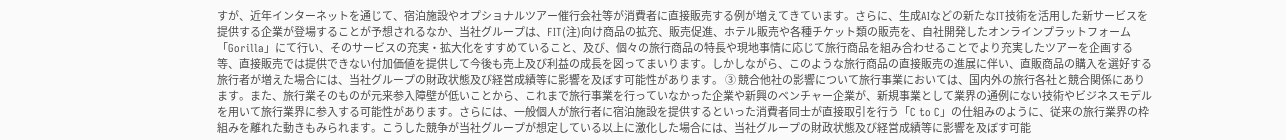すが、近年インターネットを通じて、宿泊施設やオプショナルツアー催行会社等が消費者に直接販売する例が増えてきています。さらに、生成AIなどの新たなIT技術を活用した新サービスを提供する企業が登場することが予想されるなか、当社グループは、FIT(注)向け商品の拡充、販売促進、ホテル販売や各種チケット類の販売を、自社開発したオンラインプラットフォーム「Gorilla」にて行い、そのサービスの充実・拡大化をすすめていること、及び、個々の旅行商品の特長や現地事情に応じて旅行商品を組み合わせることでより充実したツアーを企画する等、直接販売では提供できない付加価値を提供して今後も売上及び利益の成長を図ってまいります。しかしながら、このような旅行商品の直接販売の進展に伴い、直販商品の購入を選好する旅行者が増えた場合には、当社グループの財政状態及び経営成績等に影響を及ぼす可能性があります。 ③ 競合他社の影響について旅行事業においては、国内外の旅行各社と競合関係にあります。また、旅行業そのものが元来参入障壁が低いことから、これまで旅行事業を行っていなかった企業や新興のベンチャー企業が、新規事業として業界の通例にない技術やビジネスモデルを用いて旅行業界に参入する可能性があります。さらには、一般個人が旅行者に宿泊施設を提供するといった消費者同士が直接取引を行う「C to C」の仕組みのように、従来の旅行業界の枠組みを離れた動きもみられます。こうした競争が当社グループが想定している以上に激化した場合には、当社グループの財政状態及び経営成績等に影響を及ぼす可能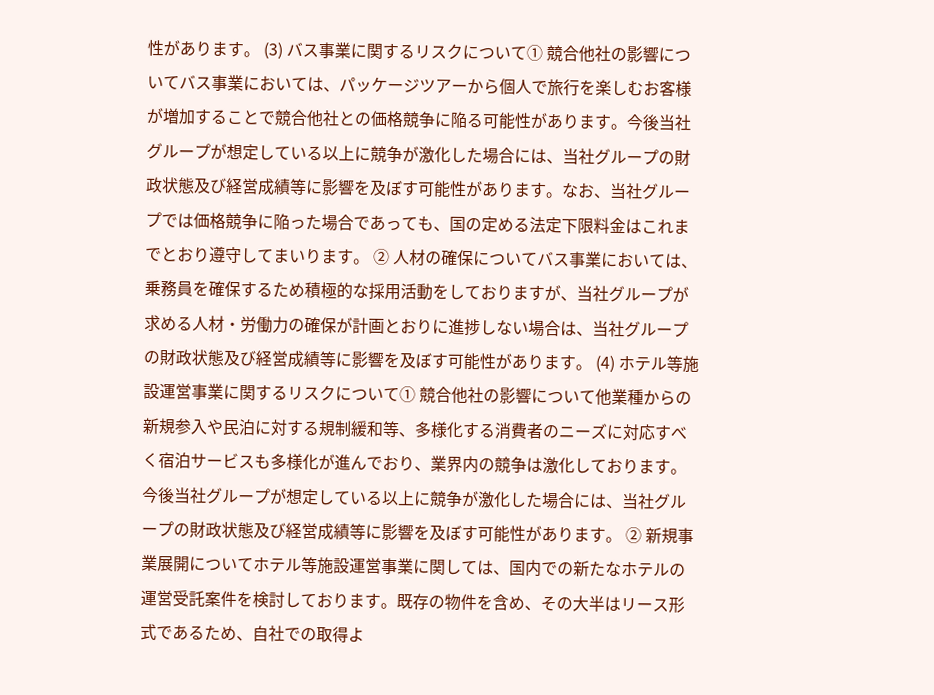性があります。 (3) バス事業に関するリスクについて① 競合他社の影響についてバス事業においては、パッケージツアーから個人で旅行を楽しむお客様が増加することで競合他社との価格競争に陥る可能性があります。今後当社グループが想定している以上に競争が激化した場合には、当社グループの財政状態及び経営成績等に影響を及ぼす可能性があります。なお、当社グループでは価格競争に陥った場合であっても、国の定める法定下限料金はこれまでとおり遵守してまいります。 ② 人材の確保についてバス事業においては、乗務員を確保するため積極的な採用活動をしておりますが、当社グループが求める人材・労働力の確保が計画とおりに進捗しない場合は、当社グループの財政状態及び経営成績等に影響を及ぼす可能性があります。 (4) ホテル等施設運営事業に関するリスクについて① 競合他社の影響について他業種からの新規参入や民泊に対する規制緩和等、多様化する消費者のニーズに対応すべく宿泊サービスも多様化が進んでおり、業界内の競争は激化しております。今後当社グループが想定している以上に競争が激化した場合には、当社グループの財政状態及び経営成績等に影響を及ぼす可能性があります。 ② 新規事業展開についてホテル等施設運営事業に関しては、国内での新たなホテルの運営受託案件を検討しております。既存の物件を含め、その大半はリース形式であるため、自社での取得よ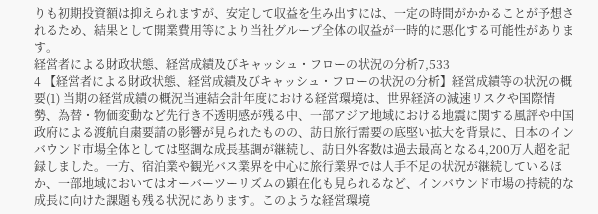りも初期投資額は抑えられますが、安定して収益を生み出すには、一定の時間がかかることが予想されるため、結果として開業費用等により当社グループ全体の収益が一時的に悪化する可能性があります。
経営者による財政状態、経営成績及びキャッシュ・フローの状況の分析7,533
4 【経営者による財政状態、経営成績及びキャッシュ・フローの状況の分析】経営成績等の状況の概要(1) 当期の経営成績の概況当連結会計年度における経営環境は、世界経済の減速リスクや国際情勢、為替・物価変動など先行き不透明感が残る中、一部アジア地域における地震に関する風評や中国政府による渡航自粛要請の影響が見られたものの、訪日旅行需要の底堅い拡大を背景に、日本のインバウンド市場全体としては堅調な成長基調が継続し、訪日外客数は過去最高となる4,200万人超を記録しました。一方、宿泊業や観光バス業界を中心に旅行業界では人手不足の状況が継続しているほか、一部地域においてはオーバーツーリズムの顕在化も見られるなど、インバウンド市場の持続的な成長に向けた課題も残る状況にあります。このような経営環境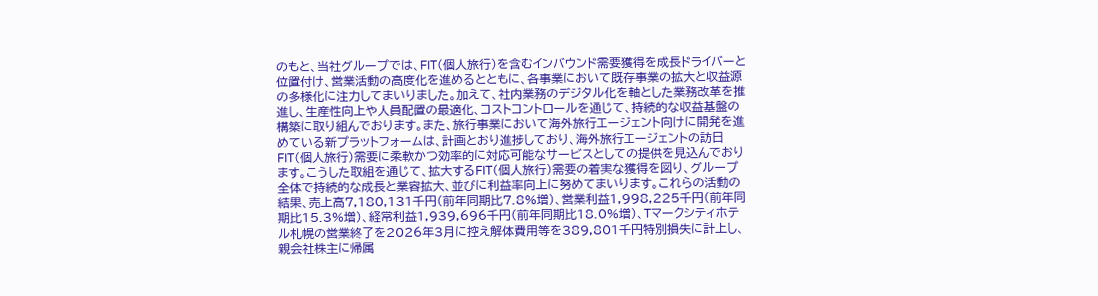のもと、当社グループでは、FIT(個人旅行)を含むインバウンド需要獲得を成長ドライバーと位置付け、営業活動の高度化を進めるとともに、各事業において既存事業の拡大と収益源の多様化に注力してまいりました。加えて、社内業務のデジタル化を軸とした業務改革を推進し、生産性向上や人員配置の最適化、コストコントロールを通じて、持続的な収益基盤の構築に取り組んでおります。また、旅行事業において海外旅行エージェント向けに開発を進めている新プラットフォームは、計画とおり進捗しており、海外旅行エージェントの訪日FIT(個人旅行)需要に柔軟かつ効率的に対応可能なサービスとしての提供を見込んでおります。こうした取組を通じて、拡大するFIT(個人旅行)需要の着実な獲得を図り、グループ全体で持続的な成長と業容拡大、並びに利益率向上に努めてまいります。これらの活動の結果、売上高7,180,131千円(前年同期比7.8%増)、営業利益1,998,225千円(前年同期比15.3%増)、経常利益1,939,696千円(前年同期比18.0%増)、Tマークシティホテル札幌の営業終了を2026年3月に控え解体費用等を389,801千円特別損失に計上し、親会社株主に帰属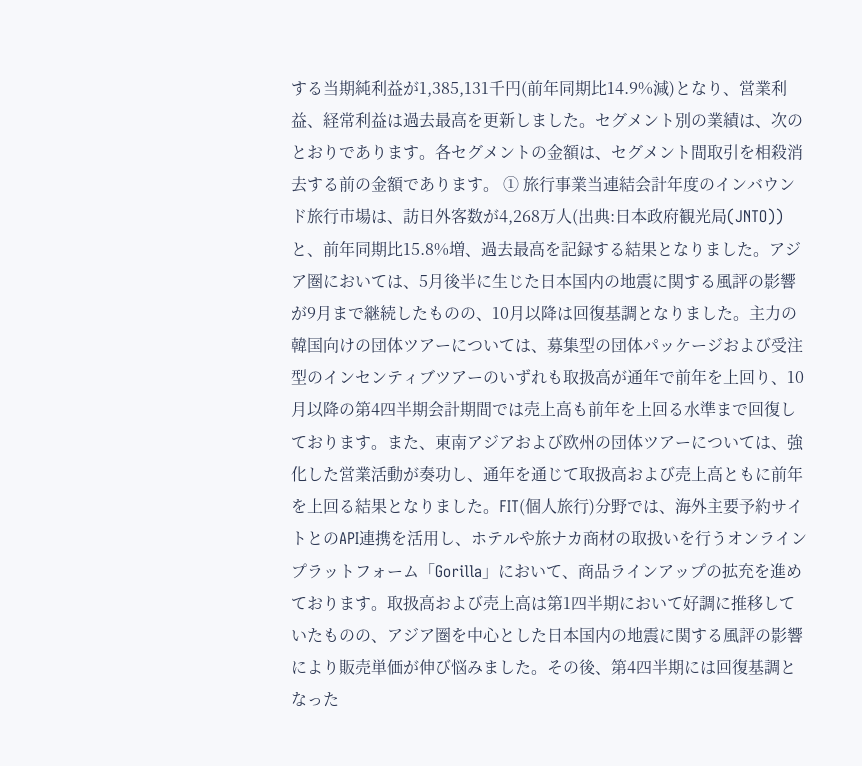する当期純利益が1,385,131千円(前年同期比14.9%減)となり、営業利益、経常利益は過去最高を更新しました。セグメント別の業績は、次のとおりであります。各セグメントの金額は、セグメント間取引を相殺消去する前の金額であります。 ① 旅行事業当連結会計年度のインバウンド旅行市場は、訪日外客数が4,268万人(出典:日本政府観光局(JNTO))と、前年同期比15.8%増、過去最高を記録する結果となりました。アジア圏においては、5月後半に生じた日本国内の地震に関する風評の影響が9月まで継続したものの、10月以降は回復基調となりました。主力の韓国向けの団体ツアーについては、募集型の団体パッケージおよび受注型のインセンティブツアーのいずれも取扱高が通年で前年を上回り、10月以降の第4四半期会計期間では売上高も前年を上回る水準まで回復しております。また、東南アジアおよび欧州の団体ツアーについては、強化した営業活動が奏功し、通年を通じて取扱高および売上高ともに前年を上回る結果となりました。FIT(個人旅行)分野では、海外主要予約サイトとのAPI連携を活用し、ホテルや旅ナカ商材の取扱いを行うオンラインプラットフォーム「Gorilla」において、商品ラインアップの拡充を進めております。取扱高および売上高は第1四半期において好調に推移していたものの、アジア圏を中心とした日本国内の地震に関する風評の影響により販売単価が伸び悩みました。その後、第4四半期には回復基調となった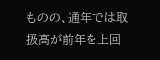ものの、通年では取扱高が前年を上回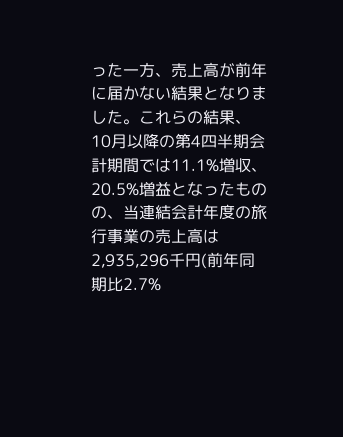った一方、売上高が前年に届かない結果となりました。これらの結果、10月以降の第4四半期会計期間では11.1%増収、20.5%増益となったものの、当連結会計年度の旅行事業の売上高は2,935,296千円(前年同期比2.7%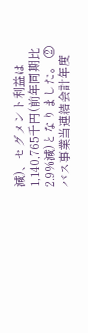減)、セグメント利益は1,140,765千円(前年同期比2.9%減)となりました。 ② バス事業当連結会計年度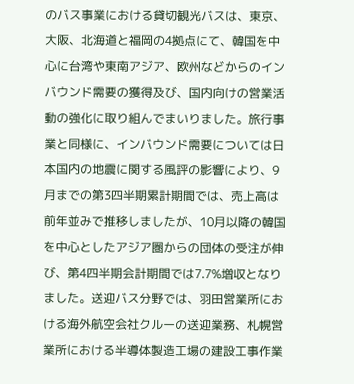のバス事業における貸切観光バスは、東京、大阪、北海道と福岡の4拠点にて、韓国を中心に台湾や東南アジア、欧州などからのインバウンド需要の獲得及び、国内向けの営業活動の強化に取り組んでまいりました。旅行事業と同様に、インバウンド需要については日本国内の地震に関する風評の影響により、9月までの第3四半期累計期間では、売上高は前年並みで推移しましたが、10月以降の韓国を中心としたアジア圏からの団体の受注が伸び、第4四半期会計期間では7.7%増収となりました。送迎バス分野では、羽田営業所における海外航空会社クルーの送迎業務、札幌営業所における半導体製造工場の建設工事作業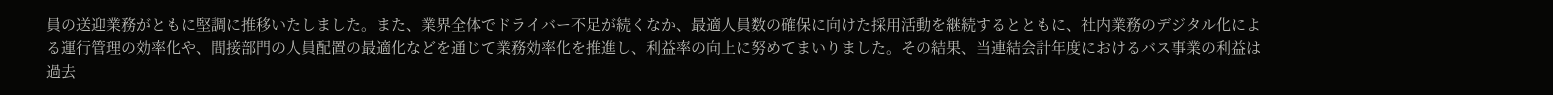員の送迎業務がともに堅調に推移いたしました。また、業界全体でドライバー不足が続くなか、最適人員数の確保に向けた採用活動を継続するとともに、社内業務のデジタル化による運行管理の効率化や、間接部門の人員配置の最適化などを通じて業務効率化を推進し、利益率の向上に努めてまいりました。その結果、当連結会計年度におけるバス事業の利益は過去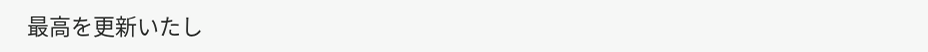最高を更新いたし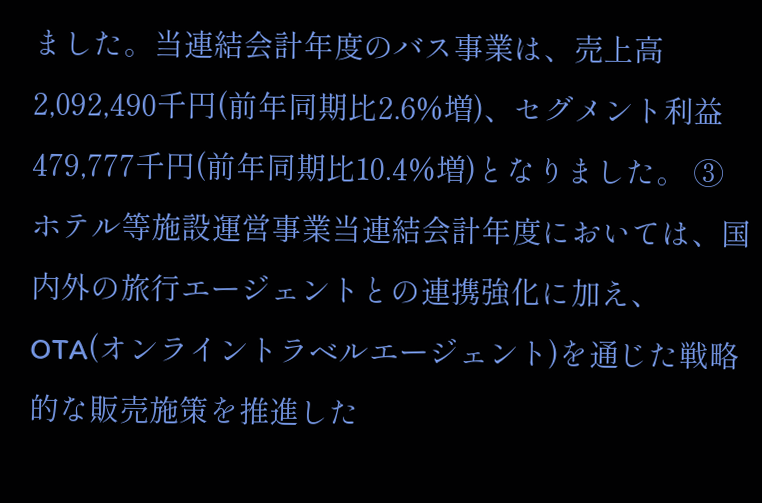ました。当連結会計年度のバス事業は、売上高2,092,490千円(前年同期比2.6%増)、セグメント利益479,777千円(前年同期比10.4%増)となりました。 ③ ホテル等施設運営事業当連結会計年度においては、国内外の旅行エージェントとの連携強化に加え、OTA(オンライントラベルエージェント)を通じた戦略的な販売施策を推進した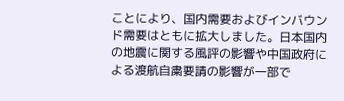ことにより、国内需要およびインバウンド需要はともに拡大しました。日本国内の地震に関する風評の影響や中国政府による渡航自粛要請の影響が一部で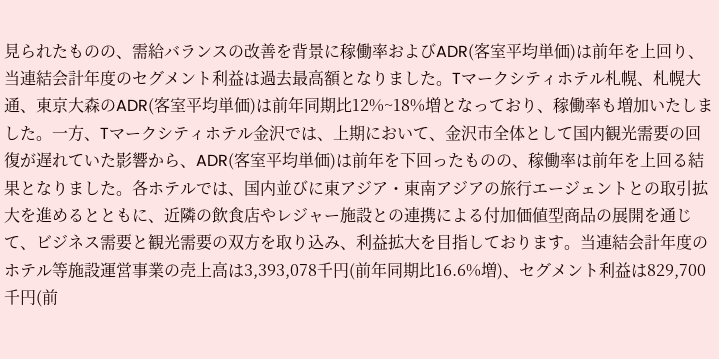見られたものの、需給バランスの改善を背景に稼働率およびADR(客室平均単価)は前年を上回り、当連結会計年度のセグメント利益は過去最高額となりました。Tマークシティホテル札幌、札幌大通、東京大森のADR(客室平均単価)は前年同期比12%~18%増となっており、稼働率も増加いたしました。一方、Tマークシティホテル金沢では、上期において、金沢市全体として国内観光需要の回復が遅れていた影響から、ADR(客室平均単価)は前年を下回ったものの、稼働率は前年を上回る結果となりました。各ホテルでは、国内並びに東アジア・東南アジアの旅行エージェントとの取引拡大を進めるとともに、近隣の飲食店やレジャー施設との連携による付加価値型商品の展開を通じて、ビジネス需要と観光需要の双方を取り込み、利益拡大を目指しております。当連結会計年度のホテル等施設運営事業の売上高は3,393,078千円(前年同期比16.6%増)、セグメント利益は829,700千円(前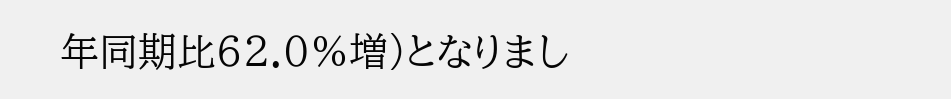年同期比62.0%増)となりまし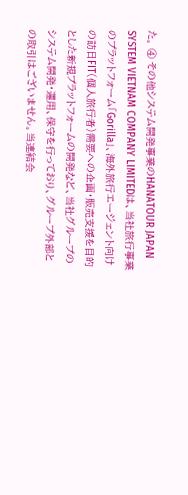た。 ④ その他システム開発事業のHANATOUR JAPAN SYSTEM VIETNAM COMPANY LIMITEDは、当社旅行事業のプラットフォーム「Gorilla」、海外旅行エージェント向けの訪日FIT(個人旅行者)需要への企画・販売支援を目的とした新規プラットフォームの開発など、当社グループのシステム開発・運用、保守を行っており、グループ外部との取引はございません。当連結会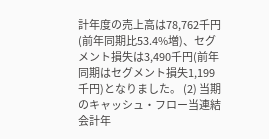計年度の売上高は78,762千円(前年同期比53.4%増)、セグメント損失は3,490千円(前年同期はセグメント損失1,199千円)となりました。 (2) 当期のキャッシュ・フロー当連結会計年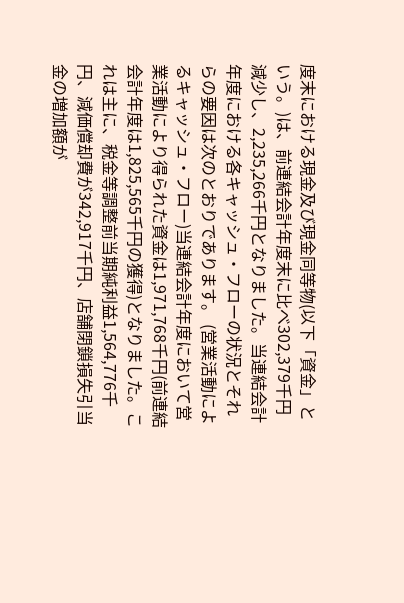度末における現金及び現金同等物(以下「資金」という。)は、前連結会計年度末に比べ302,379千円減少し、2,235,266千円となりました。当連結会計年度における各キャッシュ・フローの状況とそれらの要因は次のとおりであります。 (営業活動によるキャッシュ・フロー)当連結会計年度において営業活動により得られた資金は1,971,768千円(前連結会計年度は1,825,565千円の獲得)となりました。これは主に、税金等調整前当期純利益1,564,776千円、減価償却費が342,917千円、店舗閉鎖損失引当金の増加額が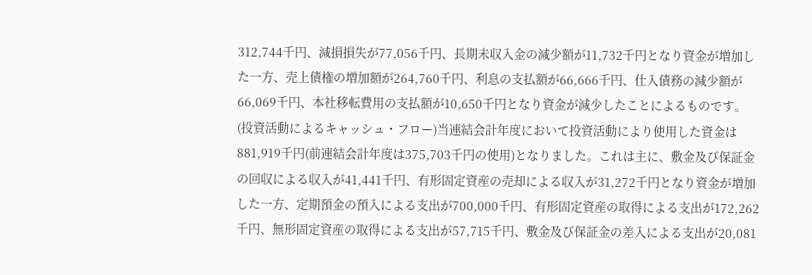312,744千円、減損損失が77,056千円、長期未収入金の減少額が11,732千円となり資金が増加した一方、売上債権の増加額が264,760千円、利息の支払額が66,666千円、仕入債務の減少額が66,069千円、本社移転費用の支払額が10,650千円となり資金が減少したことによるものです。 (投資活動によるキャッシュ・フロー)当連結会計年度において投資活動により使用した資金は881,919千円(前連結会計年度は375,703千円の使用)となりました。これは主に、敷金及び保証金の回収による収入が41,441千円、有形固定資産の売却による収入が31,272千円となり資金が増加した一方、定期預金の預入による支出が700,000千円、有形固定資産の取得による支出が172,262千円、無形固定資産の取得による支出が57,715千円、敷金及び保証金の差入による支出が20,081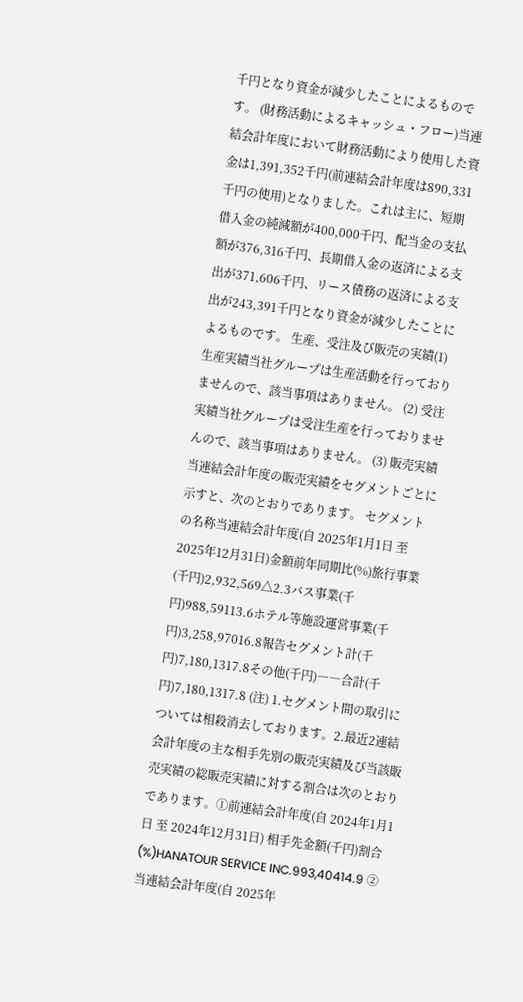千円となり資金が減少したことによるものです。 (財務活動によるキャッシュ・フロー)当連結会計年度において財務活動により使用した資金は1,391,352千円(前連結会計年度は890,331千円の使用)となりました。これは主に、短期借入金の純減額が400,000千円、配当金の支払額が376,316千円、長期借入金の返済による支出が371,606千円、リース債務の返済による支出が243,391千円となり資金が減少したことによるものです。 生産、受注及び販売の実績(1) 生産実績当社グループは生産活動を行っておりませんので、該当事項はありません。 (2) 受注実績当社グループは受注生産を行っておりませんので、該当事項はありません。 (3) 販売実績当連結会計年度の販売実績をセグメントごとに示すと、次のとおりであります。 セグメントの名称当連結会計年度(自 2025年1月1日 至 2025年12月31日)金額前年同期比(%)旅行事業(千円)2,932,569△2.3バス事業(千円)988,59113.6ホテル等施設運営事業(千円)3,258,97016.8報告セグメント計(千円)7,180,1317.8その他(千円)――合計(千円)7,180,1317.8 (注) 1.セグメント間の取引については相殺消去しております。2.最近2連結会計年度の主な相手先別の販売実績及び当該販売実績の総販売実績に対する割合は次のとおりであります。①前連結会計年度(自 2024年1月1日 至 2024年12月31日) 相手先金額(千円)割合(%)HANATOUR SERVICE INC.993,40414.9 ②当連結会計年度(自 2025年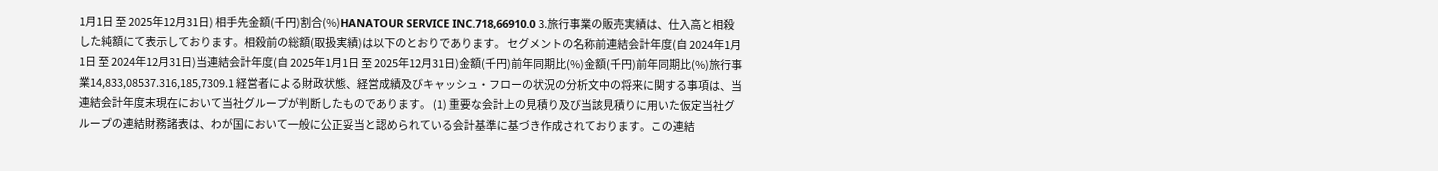1月1日 至 2025年12月31日) 相手先金額(千円)割合(%)HANATOUR SERVICE INC.718,66910.0 3.旅行事業の販売実績は、仕入高と相殺した純額にて表示しております。相殺前の総額(取扱実績)は以下のとおりであります。 セグメントの名称前連結会計年度(自 2024年1月1日 至 2024年12月31日)当連結会計年度(自 2025年1月1日 至 2025年12月31日)金額(千円)前年同期比(%)金額(千円)前年同期比(%)旅行事業14,833,08537.316,185,7309.1 経営者による財政状態、経営成績及びキャッシュ・フローの状況の分析文中の将来に関する事項は、当連結会計年度末現在において当社グループが判断したものであります。 (1) 重要な会計上の見積り及び当該見積りに用いた仮定当社グループの連結財務諸表は、わが国において一般に公正妥当と認められている会計基準に基づき作成されております。この連結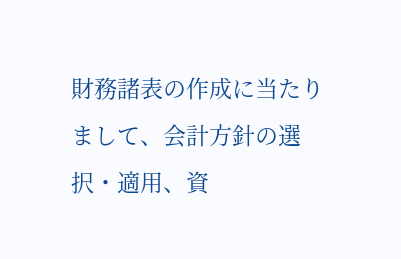財務諸表の作成に当たりまして、会計方針の選択・適用、資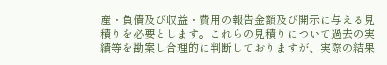産・負債及び収益・費用の報告金額及び開示に与える見積りを必要とします。これらの見積りについて過去の実績等を勘案し合理的に判断しておりますが、実際の結果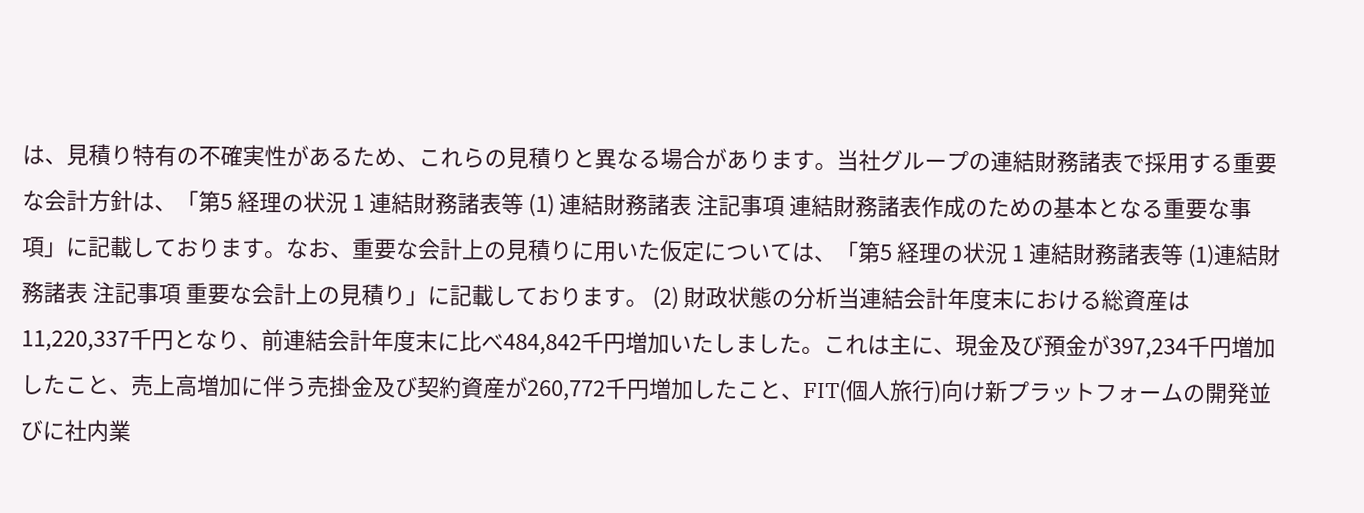は、見積り特有の不確実性があるため、これらの見積りと異なる場合があります。当社グループの連結財務諸表で採用する重要な会計方針は、「第5 経理の状況 1 連結財務諸表等 (1) 連結財務諸表 注記事項 連結財務諸表作成のための基本となる重要な事項」に記載しております。なお、重要な会計上の見積りに用いた仮定については、「第5 経理の状況 1 連結財務諸表等 (1)連結財務諸表 注記事項 重要な会計上の見積り」に記載しております。 (2) 財政状態の分析当連結会計年度末における総資産は11,220,337千円となり、前連結会計年度末に比べ484,842千円増加いたしました。これは主に、現金及び預金が397,234千円増加したこと、売上高増加に伴う売掛金及び契約資産が260,772千円増加したこと、FIT(個人旅行)向け新プラットフォームの開発並びに社内業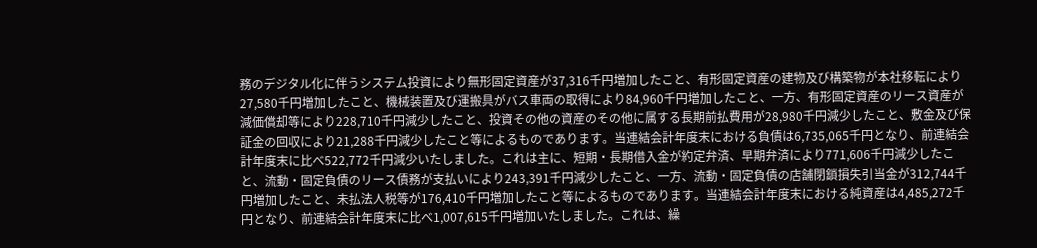務のデジタル化に伴うシステム投資により無形固定資産が37,316千円増加したこと、有形固定資産の建物及び構築物が本社移転により27,580千円増加したこと、機械装置及び運搬具がバス車両の取得により84,960千円増加したこと、一方、有形固定資産のリース資産が減価償却等により228,710千円減少したこと、投資その他の資産のその他に属する長期前払費用が28,980千円減少したこと、敷金及び保証金の回収により21,288千円減少したこと等によるものであります。当連結会計年度末における負債は6,735,065千円となり、前連結会計年度末に比べ522,772千円減少いたしました。これは主に、短期・長期借入金が約定弁済、早期弁済により771,606千円減少したこと、流動・固定負債のリース債務が支払いにより243,391千円減少したこと、一方、流動・固定負債の店舗閉鎖損失引当金が312,744千円増加したこと、未払法人税等が176,410千円増加したこと等によるものであります。当連結会計年度末における純資産は4,485,272千円となり、前連結会計年度末に比べ1,007,615千円増加いたしました。これは、繰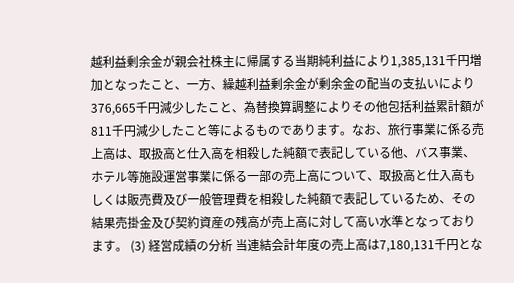越利益剰余金が親会社株主に帰属する当期純利益により1,385,131千円増加となったこと、一方、繰越利益剰余金が剰余金の配当の支払いにより376,665千円減少したこと、為替換算調整によりその他包括利益累計額が811千円減少したこと等によるものであります。なお、旅行事業に係る売上高は、取扱高と仕入高を相殺した純額で表記している他、バス事業、ホテル等施設運営事業に係る一部の売上高について、取扱高と仕入高もしくは販売費及び一般管理費を相殺した純額で表記しているため、その結果売掛金及び契約資産の残高が売上高に対して高い水準となっております。 (3) 経営成績の分析 当連結会計年度の売上高は7,180,131千円とな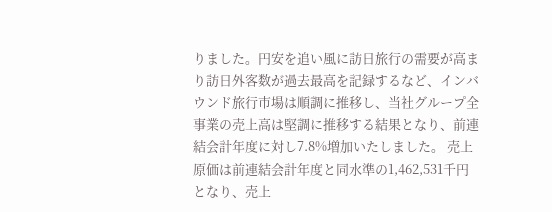りました。円安を追い風に訪日旅行の需要が高まり訪日外客数が過去最高を記録するなど、インバウンド旅行市場は順調に推移し、当社グループ全事業の売上高は堅調に推移する結果となり、前連結会計年度に対し7.8%増加いたしました。 売上原価は前連結会計年度と同水準の1,462,531千円となり、売上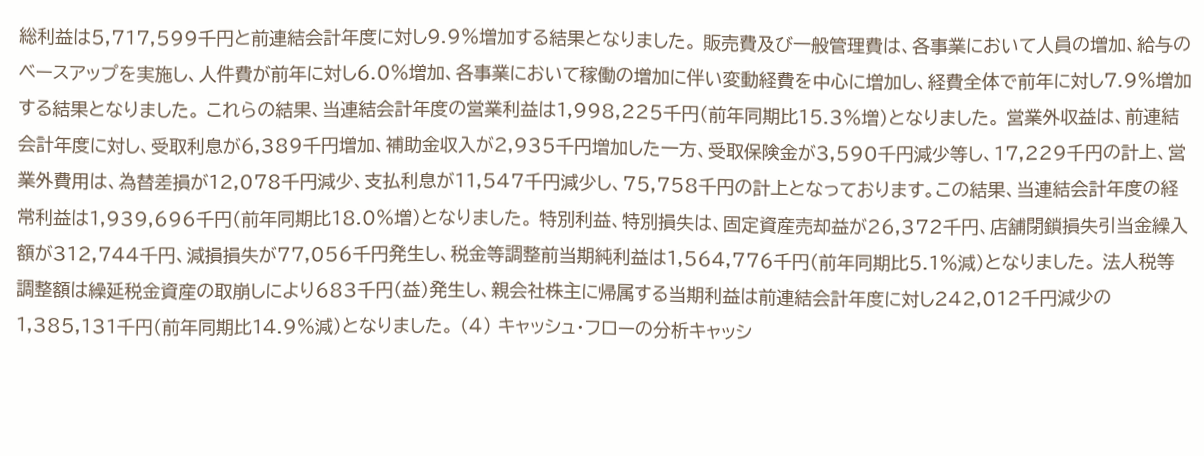総利益は5,717,599千円と前連結会計年度に対し9.9%増加する結果となりました。 販売費及び一般管理費は、各事業において人員の増加、給与のベースアップを実施し、人件費が前年に対し6.0%増加、各事業において稼働の増加に伴い変動経費を中心に増加し、経費全体で前年に対し7.9%増加する結果となりました。 これらの結果、当連結会計年度の営業利益は1,998,225千円(前年同期比15.3%増)となりました。 営業外収益は、前連結会計年度に対し、受取利息が6,389千円増加、補助金収入が2,935千円増加した一方、受取保険金が3,590千円減少等し、17,229千円の計上、営業外費用は、為替差損が12,078千円減少、支払利息が11,547千円減少し、75,758千円の計上となっております。この結果、当連結会計年度の経常利益は1,939,696千円(前年同期比18.0%増)となりました。 特別利益、特別損失は、固定資産売却益が26,372千円、店舗閉鎖損失引当金繰入額が312,744千円、減損損失が77,056千円発生し、税金等調整前当期純利益は1,564,776千円(前年同期比5.1%減)となりました。 法人税等調整額は繰延税金資産の取崩しにより683千円(益)発生し、親会社株主に帰属する当期利益は前連結会計年度に対し242,012千円減少の1,385,131千円(前年同期比14.9%減)となりました。 (4) キャッシュ・フローの分析キャッシ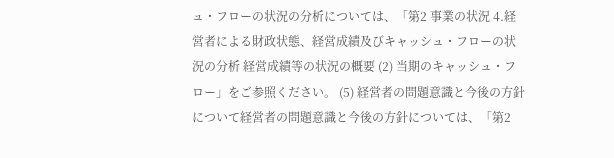ュ・フローの状況の分析については、「第2 事業の状況 4.経営者による財政状態、経営成績及びキャッシュ・フローの状況の分析 経営成績等の状況の概要 (2) 当期のキャッシュ・フロー」をご参照ください。 (5) 経営者の問題意識と今後の方針について経営者の問題意識と今後の方針については、「第2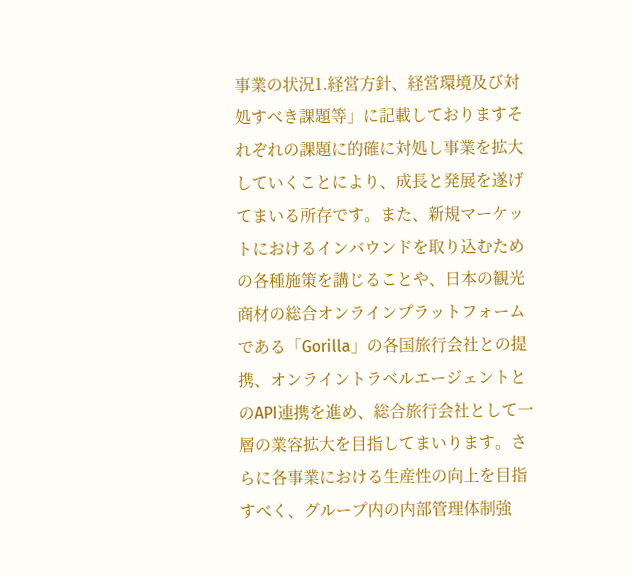事業の状況1.経営方針、経営環境及び対処すべき課題等」に記載しておりますそれぞれの課題に的確に対処し事業を拡大していくことにより、成長と発展を遂げてまいる所存です。また、新規マーケットにおけるインバウンドを取り込むための各種施策を講じることや、日本の観光商材の総合オンラインプラットフォームである「Gorilla」の各国旅行会社との提携、オンライントラベルエージェントとのAPI連携を進め、総合旅行会社として一層の業容拡大を目指してまいります。さらに各事業における生産性の向上を目指すべく、グループ内の内部管理体制強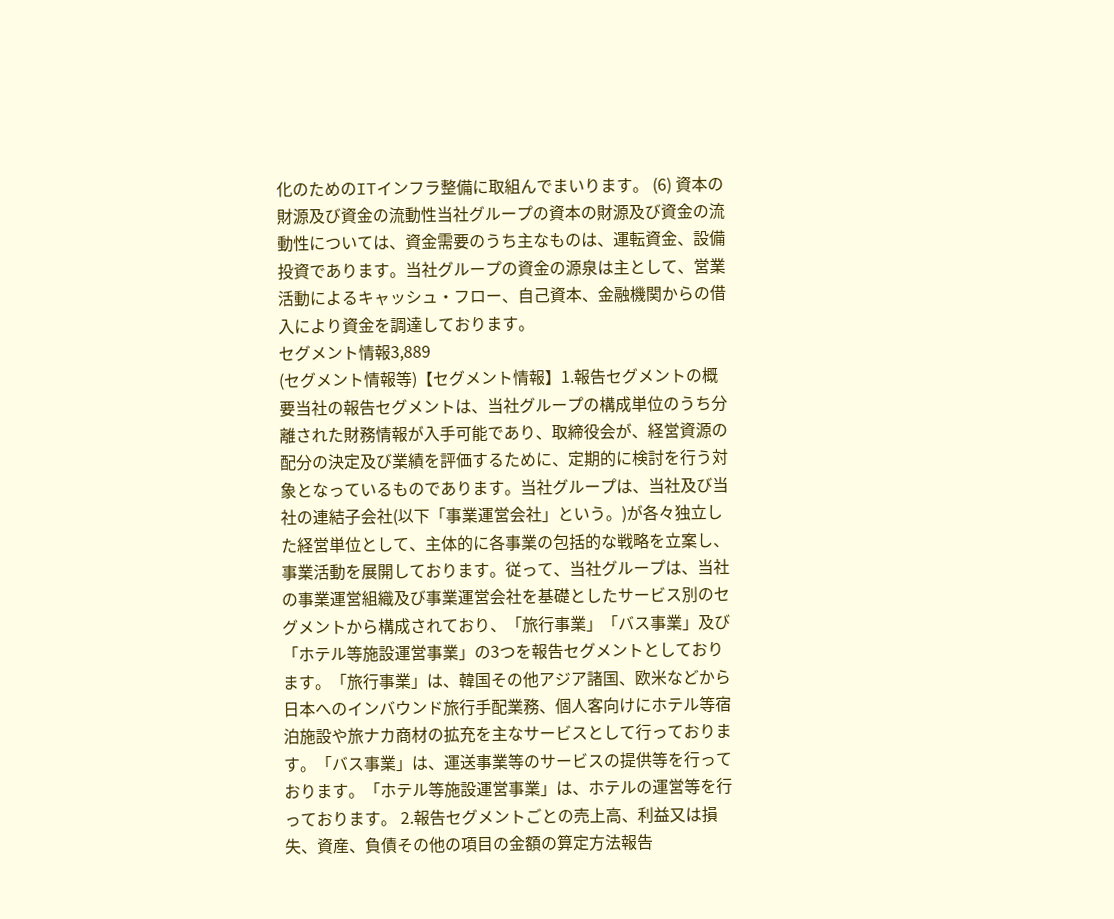化のためのITインフラ整備に取組んでまいります。 (6) 資本の財源及び資金の流動性当社グループの資本の財源及び資金の流動性については、資金需要のうち主なものは、運転資金、設備投資であります。当社グループの資金の源泉は主として、営業活動によるキャッシュ・フロー、自己資本、金融機関からの借入により資金を調達しております。
セグメント情報3,889
(セグメント情報等)【セグメント情報】1.報告セグメントの概要当社の報告セグメントは、当社グループの構成単位のうち分離された財務情報が入手可能であり、取締役会が、経営資源の配分の決定及び業績を評価するために、定期的に検討を行う対象となっているものであります。当社グループは、当社及び当社の連結子会社(以下「事業運営会社」という。)が各々独立した経営単位として、主体的に各事業の包括的な戦略を立案し、事業活動を展開しております。従って、当社グループは、当社の事業運営組織及び事業運営会社を基礎としたサービス別のセグメントから構成されており、「旅行事業」「バス事業」及び「ホテル等施設運営事業」の3つを報告セグメントとしております。「旅行事業」は、韓国その他アジア諸国、欧米などから日本へのインバウンド旅行手配業務、個人客向けにホテル等宿泊施設や旅ナカ商材の拡充を主なサービスとして行っております。「バス事業」は、運送事業等のサービスの提供等を行っております。「ホテル等施設運営事業」は、ホテルの運営等を行っております。 2.報告セグメントごとの売上高、利益又は損失、資産、負債その他の項目の金額の算定方法報告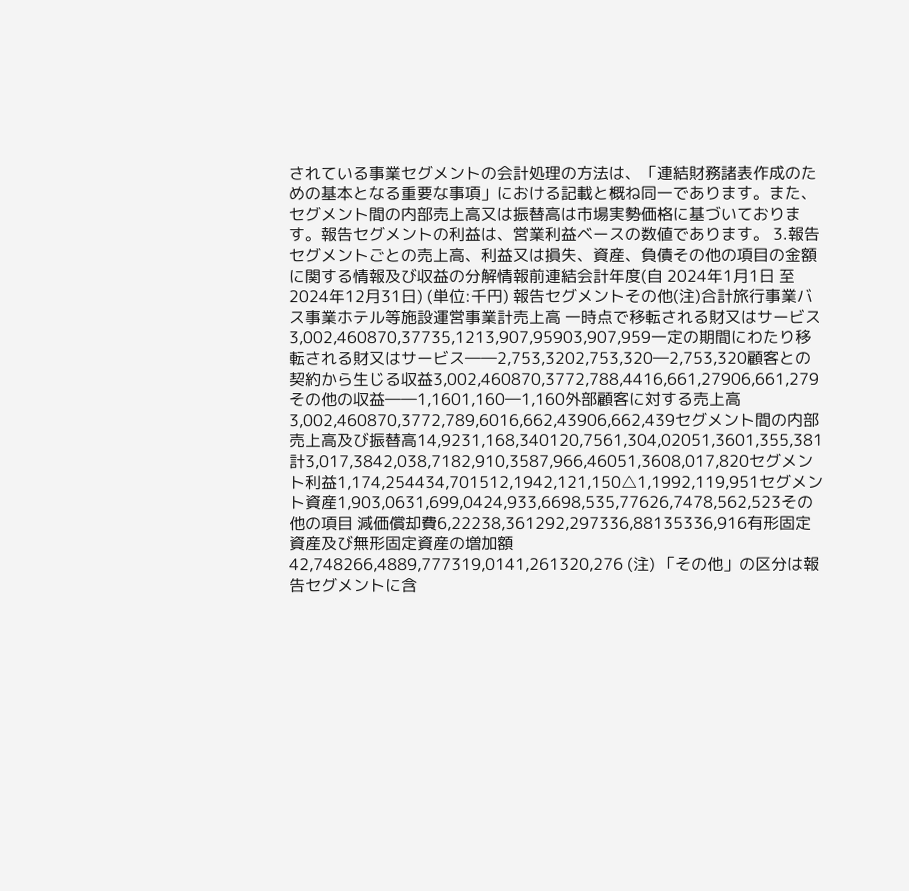されている事業セグメントの会計処理の方法は、「連結財務諸表作成のための基本となる重要な事項」における記載と概ね同一であります。また、セグメント間の内部売上高又は振替高は市場実勢価格に基づいております。報告セグメントの利益は、営業利益ベースの数値であります。 3.報告セグメントごとの売上高、利益又は損失、資産、負債その他の項目の金額に関する情報及び収益の分解情報前連結会計年度(自 2024年1月1日 至 2024年12月31日) (単位:千円) 報告セグメントその他(注)合計旅行事業バス事業ホテル等施設運営事業計売上高 一時点で移転される財又はサービス3,002,460870,37735,1213,907,95903,907,959一定の期間にわたり移転される財又はサービス――2,753,3202,753,320―2,753,320顧客との契約から生じる収益3,002,460870,3772,788,4416,661,27906,661,279その他の収益――1,1601,160―1,160外部顧客に対する売上高3,002,460870,3772,789,6016,662,43906,662,439セグメント間の内部売上高及び振替高14,9231,168,340120,7561,304,02051,3601,355,381計3,017,3842,038,7182,910,3587,966,46051,3608,017,820セグメント利益1,174,254434,701512,1942,121,150△1,1992,119,951セグメント資産1,903,0631,699,0424,933,6698,535,77626,7478,562,523その他の項目 減価償却費6,22238,361292,297336,88135336,916有形固定資産及び無形固定資産の増加額42,748266,4889,777319,0141,261320,276 (注) 「その他」の区分は報告セグメントに含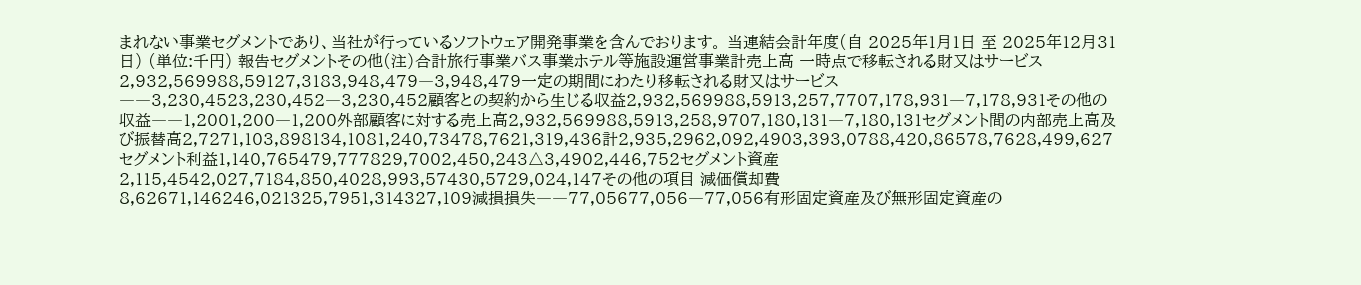まれない事業セグメントであり、当社が行っているソフトウェア開発事業を含んでおります。 当連結会計年度(自 2025年1月1日 至 2025年12月31日) (単位:千円) 報告セグメントその他(注)合計旅行事業バス事業ホテル等施設運営事業計売上高 一時点で移転される財又はサービス2,932,569988,59127,3183,948,479―3,948,479一定の期間にわたり移転される財又はサービス――3,230,4523,230,452―3,230,452顧客との契約から生じる収益2,932,569988,5913,257,7707,178,931―7,178,931その他の収益――1,2001,200―1,200外部顧客に対する売上高2,932,569988,5913,258,9707,180,131―7,180,131セグメント間の内部売上高及び振替高2,7271,103,898134,1081,240,73478,7621,319,436計2,935,2962,092,4903,393,0788,420,86578,7628,499,627セグメント利益1,140,765479,777829,7002,450,243△3,4902,446,752セグメント資産2,115,4542,027,7184,850,4028,993,57430,5729,024,147その他の項目 減価償却費8,62671,146246,021325,7951,314327,109減損損失――77,05677,056―77,056有形固定資産及び無形固定資産の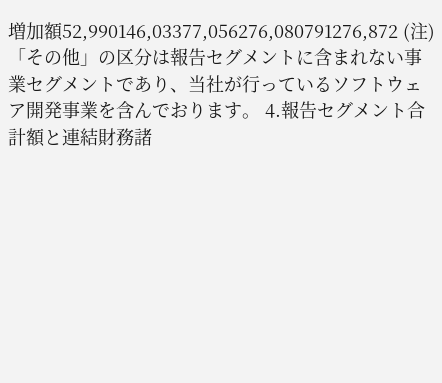増加額52,990146,03377,056276,080791276,872 (注) 「その他」の区分は報告セグメントに含まれない事業セグメントであり、当社が行っているソフトウェア開発事業を含んでおります。 4.報告セグメント合計額と連結財務諸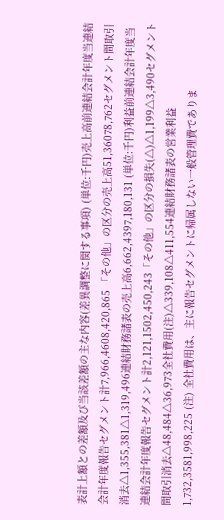表計上額との差額及び当該差額の主な内容(差異調整に関する事項) (単位:千円)売上高前連結会計年度当連結会計年度報告セグメント計7,966,4608,420,865 「その他」の区分の売上高51,36078,762セグメント間取引消去△1,355,381△1,319,496連結財務諸表の売上高6,662,4397,180,131 (単位:千円)利益前連結会計年度当連結会計年度報告セグメント計2,121,1502,450,243「その他」の区分の損失(△)△1,199△3,490セグメント間取引消去△48,484△36,973全社費用(注)△339,108△411,554連結財務諸表の営業利益1,732,3581,998,225 (注) 全社費用は、主に報告セグメントに帰属しない一般管理費でありま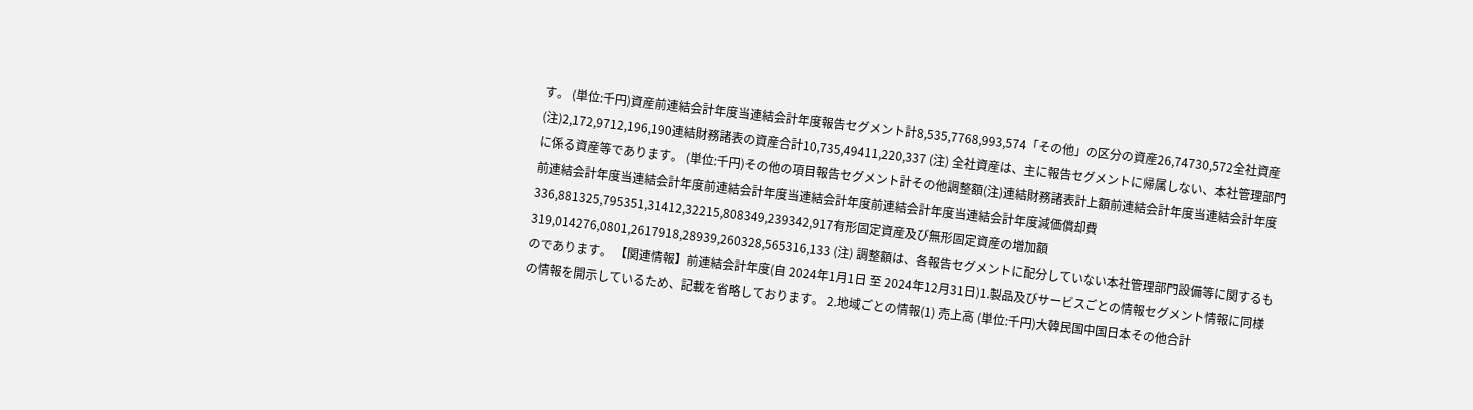す。 (単位:千円)資産前連結会計年度当連結会計年度報告セグメント計8,535,7768,993,574「その他」の区分の資産26,74730,572全社資産(注)2,172,9712,196,190連結財務諸表の資産合計10,735,49411,220,337 (注) 全社資産は、主に報告セグメントに帰属しない、本社管理部門に係る資産等であります。 (単位:千円)その他の項目報告セグメント計その他調整額(注)連結財務諸表計上額前連結会計年度当連結会計年度前連結会計年度当連結会計年度前連結会計年度当連結会計年度前連結会計年度当連結会計年度減価償却費336,881325,795351,31412,32215,808349,239342,917有形固定資産及び無形固定資産の増加額319,014276,0801,2617918,28939,260328,565316,133 (注) 調整額は、各報告セグメントに配分していない本社管理部門設備等に関するものであります。 【関連情報】前連結会計年度(自 2024年1月1日 至 2024年12月31日)1.製品及びサービスごとの情報セグメント情報に同様の情報を開示しているため、記載を省略しております。 2.地域ごとの情報(1) 売上高 (単位:千円)大韓民国中国日本その他合計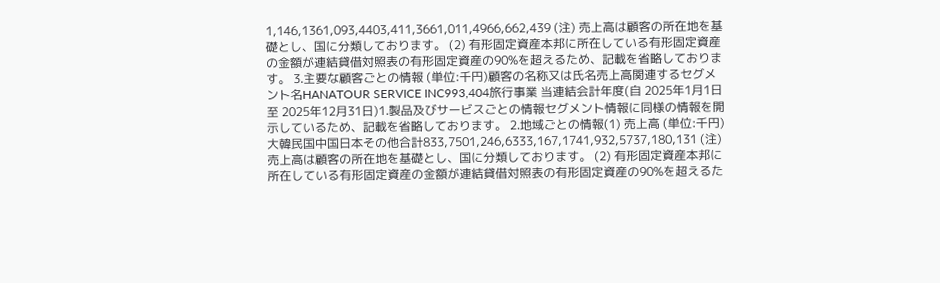1,146,1361,093,4403,411,3661,011,4966,662,439 (注) 売上高は顧客の所在地を基礎とし、国に分類しております。 (2) 有形固定資産本邦に所在している有形固定資産の金額が連結貸借対照表の有形固定資産の90%を超えるため、記載を省略しております。 3.主要な顧客ごとの情報 (単位:千円)顧客の名称又は氏名売上高関連するセグメント名HANATOUR SERVICE INC993,404旅行事業 当連結会計年度(自 2025年1月1日 至 2025年12月31日)1.製品及びサービスごとの情報セグメント情報に同様の情報を開示しているため、記載を省略しております。 2.地域ごとの情報(1) 売上高 (単位:千円)大韓民国中国日本その他合計833,7501,246,6333,167,1741,932,5737,180,131 (注) 売上高は顧客の所在地を基礎とし、国に分類しております。 (2) 有形固定資産本邦に所在している有形固定資産の金額が連結貸借対照表の有形固定資産の90%を超えるた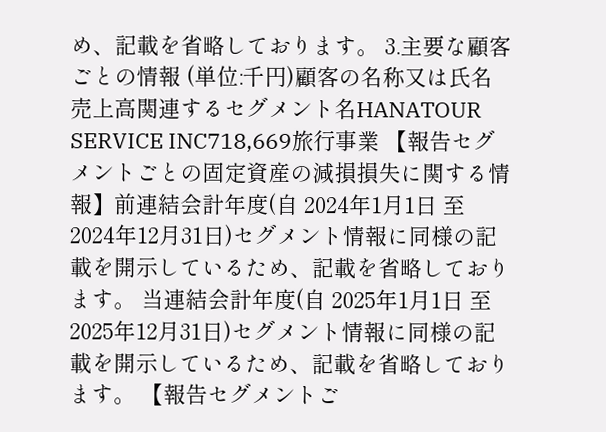め、記載を省略しております。 3.主要な顧客ごとの情報 (単位:千円)顧客の名称又は氏名売上高関連するセグメント名HANATOUR SERVICE INC718,669旅行事業 【報告セグメントごとの固定資産の減損損失に関する情報】前連結会計年度(自 2024年1月1日 至 2024年12月31日)セグメント情報に同様の記載を開示しているため、記載を省略しております。 当連結会計年度(自 2025年1月1日 至 2025年12月31日)セグメント情報に同様の記載を開示しているため、記載を省略しております。 【報告セグメントご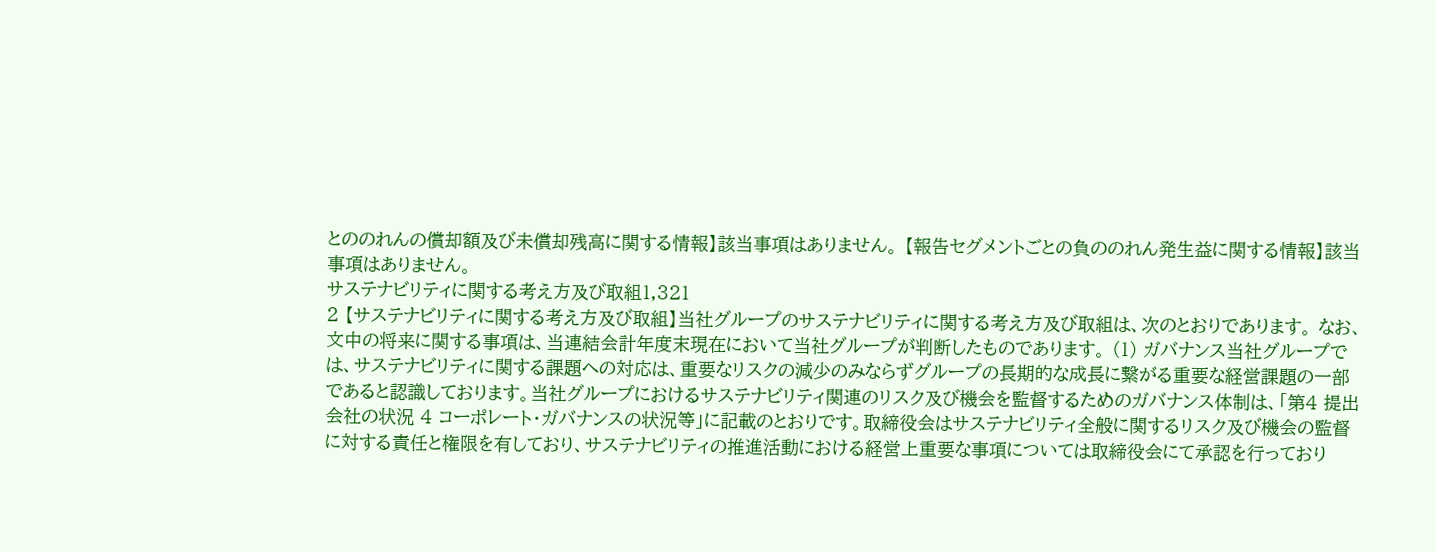とののれんの償却額及び未償却残高に関する情報】該当事項はありません。 【報告セグメントごとの負ののれん発生益に関する情報】該当事項はありません。
サステナビリティに関する考え方及び取組1,321
2 【サステナビリティに関する考え方及び取組】当社グループのサステナビリティに関する考え方及び取組は、次のとおりであります。 なお、文中の将来に関する事項は、当連結会計年度末現在において当社グループが判断したものであります。 (1) ガバナンス当社グループでは、サステナビリティに関する課題への対応は、重要なリスクの減少のみならずグループの長期的な成長に繋がる重要な経営課題の一部であると認識しております。当社グループにおけるサステナビリティ関連のリスク及び機会を監督するためのガバナンス体制は、「第4 提出会社の状況 4 コーポレート・ガバナンスの状況等」に記載のとおりです。取締役会はサステナビリティ全般に関するリスク及び機会の監督に対する責任と権限を有しており、サステナビリティの推進活動における経営上重要な事項については取締役会にて承認を行っており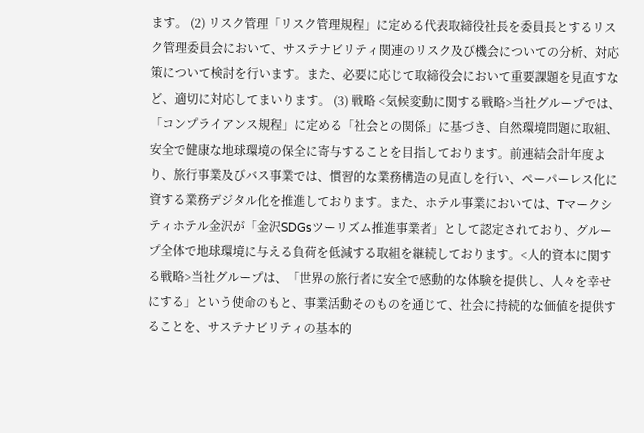ます。 (2) リスク管理「リスク管理規程」に定める代表取締役社長を委員長とするリスク管理委員会において、サステナビリティ関連のリスク及び機会についての分析、対応策について検討を行います。また、必要に応じて取締役会において重要課題を見直すなど、適切に対応してまいります。 (3) 戦略 <気候変動に関する戦略>当社グループでは、「コンプライアンス規程」に定める「社会との関係」に基づき、自然環境問題に取組、安全で健康な地球環境の保全に寄与することを目指しております。前連結会計年度より、旅行事業及びバス事業では、慣習的な業務構造の見直しを行い、ペーパーレス化に資する業務デジタル化を推進しております。また、ホテル事業においては、Tマークシティホテル金沢が「金沢SDGsツーリズム推進事業者」として認定されており、グループ全体で地球環境に与える負荷を低減する取組を継続しております。<人的資本に関する戦略>当社グループは、「世界の旅行者に安全で感動的な体験を提供し、人々を幸せにする」という使命のもと、事業活動そのものを通じて、社会に持続的な価値を提供することを、サステナビリティの基本的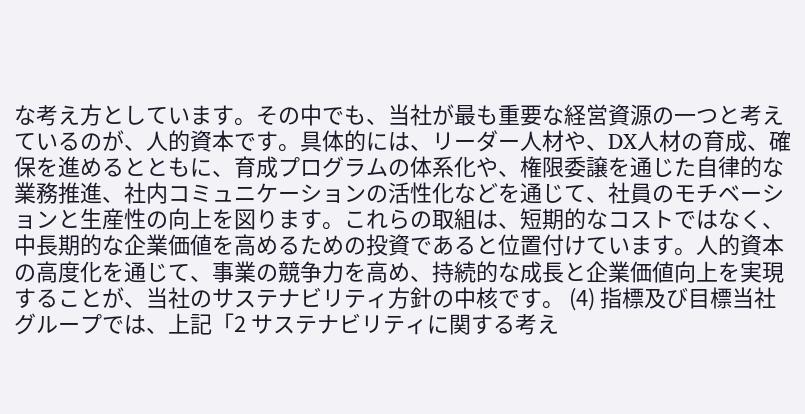な考え方としています。その中でも、当社が最も重要な経営資源の一つと考えているのが、人的資本です。具体的には、リーダー人材や、DX人材の育成、確保を進めるとともに、育成プログラムの体系化や、権限委譲を通じた自律的な業務推進、社内コミュニケーションの活性化などを通じて、社員のモチベーションと生産性の向上を図ります。これらの取組は、短期的なコストではなく、中長期的な企業価値を高めるための投資であると位置付けています。人的資本の高度化を通じて、事業の競争力を高め、持続的な成長と企業価値向上を実現することが、当社のサステナビリティ方針の中核です。 (4) 指標及び目標当社グループでは、上記「2 サステナビリティに関する考え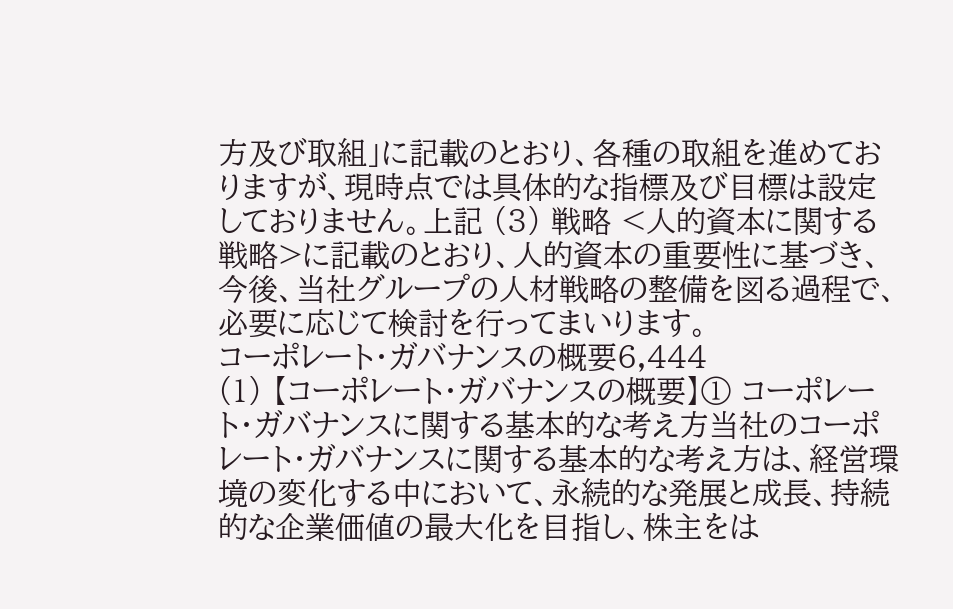方及び取組」に記載のとおり、各種の取組を進めておりますが、現時点では具体的な指標及び目標は設定しておりません。上記 (3) 戦略 <人的資本に関する戦略>に記載のとおり、人的資本の重要性に基づき、今後、当社グループの人材戦略の整備を図る過程で、必要に応じて検討を行ってまいります。
コーポレート・ガバナンスの概要6,444
(1) 【コーポレート・ガバナンスの概要】① コーポレート・ガバナンスに関する基本的な考え方当社のコーポレート・ガバナンスに関する基本的な考え方は、経営環境の変化する中において、永続的な発展と成長、持続的な企業価値の最大化を目指し、株主をは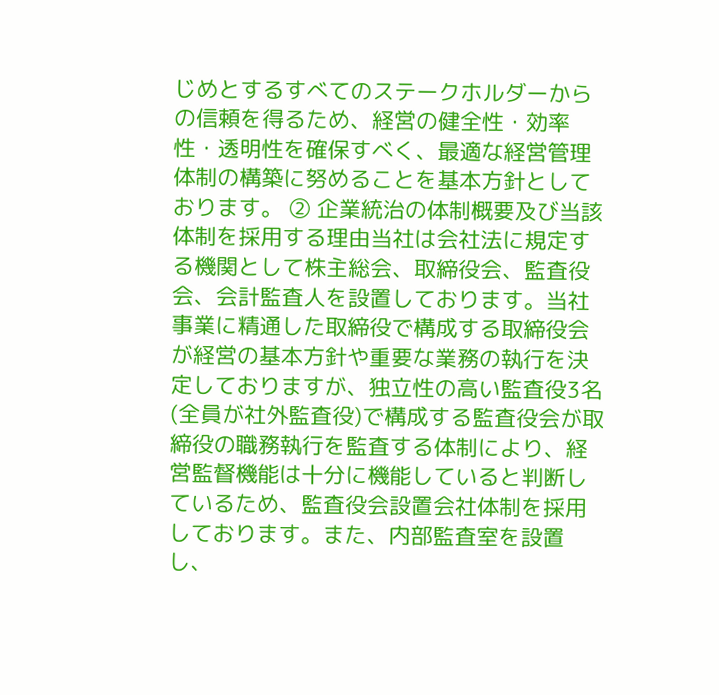じめとするすべてのステークホルダーからの信頼を得るため、経営の健全性・効率性・透明性を確保すべく、最適な経営管理体制の構築に努めることを基本方針としております。 ② 企業統治の体制概要及び当該体制を採用する理由当社は会社法に規定する機関として株主総会、取締役会、監査役会、会計監査人を設置しております。当社事業に精通した取締役で構成する取締役会が経営の基本方針や重要な業務の執行を決定しておりますが、独立性の高い監査役3名(全員が社外監査役)で構成する監査役会が取締役の職務執行を監査する体制により、経営監督機能は十分に機能していると判断しているため、監査役会設置会社体制を採用しております。また、内部監査室を設置し、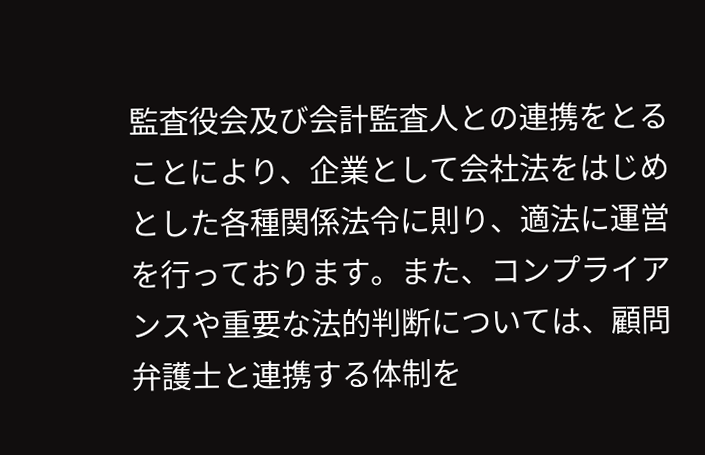監査役会及び会計監査人との連携をとることにより、企業として会社法をはじめとした各種関係法令に則り、適法に運営を行っております。また、コンプライアンスや重要な法的判断については、顧問弁護士と連携する体制を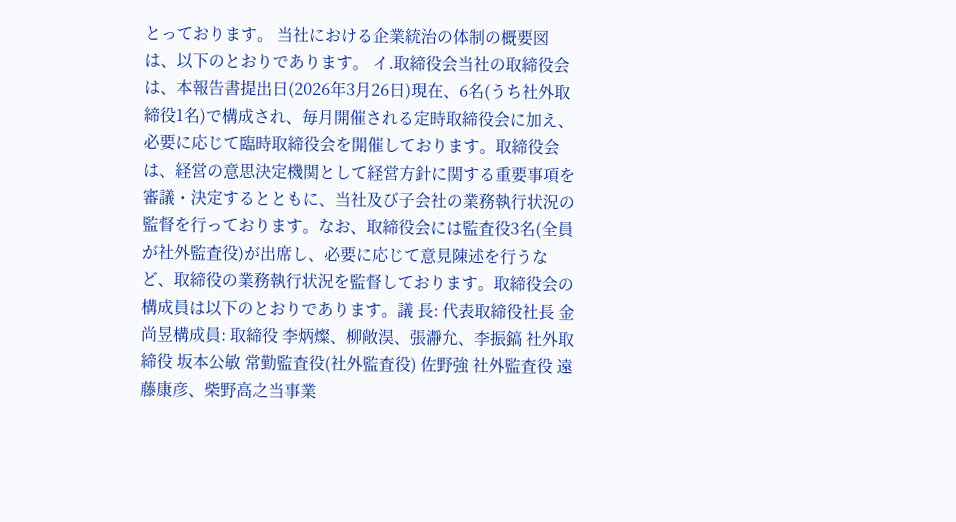とっております。 当社における企業統治の体制の概要図は、以下のとおりであります。 イ.取締役会当社の取締役会は、本報告書提出日(2026年3月26日)現在、6名(うち社外取締役1名)で構成され、毎月開催される定時取締役会に加え、必要に応じて臨時取締役会を開催しております。取締役会は、経営の意思決定機関として経営方針に関する重要事項を審議・決定するとともに、当社及び子会社の業務執行状況の監督を行っております。なお、取締役会には監査役3名(全員が社外監査役)が出席し、必要に応じて意見陳述を行うなど、取締役の業務執行状況を監督しております。取締役会の構成員は以下のとおりであります。議 長: 代表取締役社長 金尚昱構成員: 取締役 李炳燦、柳敞淏、張瀞允、李振鎬 社外取締役 坂本公敏 常勤監査役(社外監査役) 佐野強 社外監査役 遠藤康彦、柴野高之当事業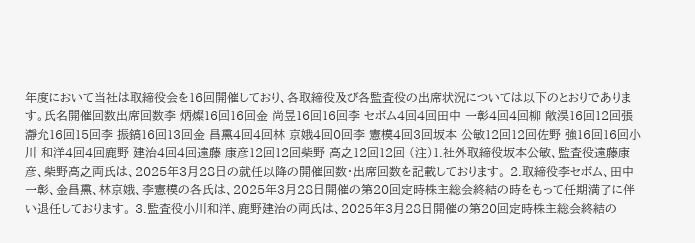年度において当社は取締役会を16回開催しており、各取締役及び各監査役の出席状況については以下のとおりであります。氏名開催回数出席回数李 炳燦16回16回金 尚昱16回16回李 セボム4回4回田中 一彰4回4回柳 敞淏16回12回張 瀞允16回15回李 振鎬16回13回金 昌熏4回4回林 京娥4回0回李 憲模4回3回坂本 公敏12回12回佐野 強16回16回小川 和洋4回4回鹿野 建治4回4回遠藤 康彦12回12回柴野 高之12回12回 (注)1.社外取締役坂本公敏、監査役遠藤康彦、柴野高之両氏は、2025年3月28日の就任以降の開催回数・出席回数を記載しております。 2.取締役李セボム、田中一彰、金昌熏、林京娥、李憲模の各氏は、2025年3月28日開催の第20回定時株主総会終結の時をもって任期満了に伴い退任しております。 3.監査役小川和洋、鹿野建治の両氏は、2025年3月28日開催の第20回定時株主総会終結の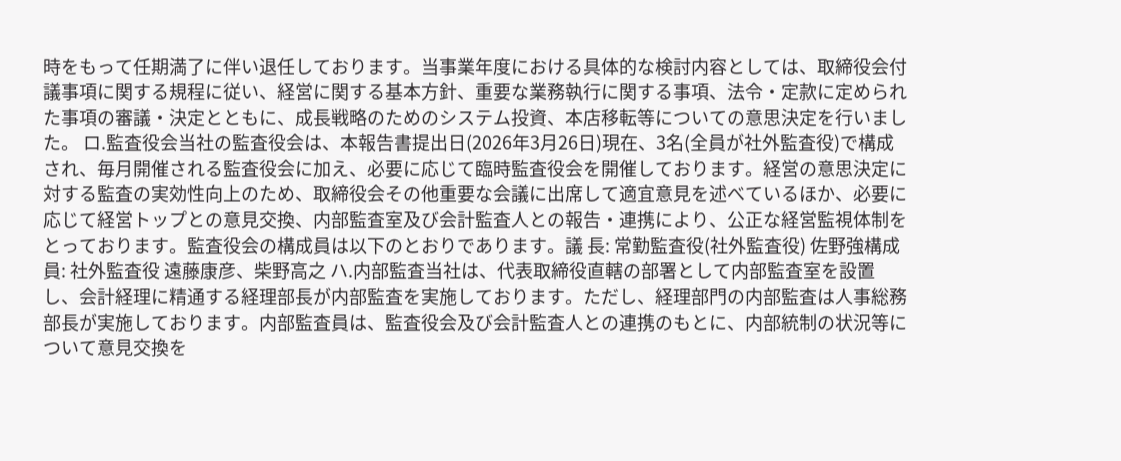時をもって任期満了に伴い退任しております。当事業年度における具体的な検討内容としては、取締役会付議事項に関する規程に従い、経営に関する基本方針、重要な業務執行に関する事項、法令・定款に定められた事項の審議・決定とともに、成長戦略のためのシステム投資、本店移転等についての意思決定を行いました。 ロ.監査役会当社の監査役会は、本報告書提出日(2026年3月26日)現在、3名(全員が社外監査役)で構成され、毎月開催される監査役会に加え、必要に応じて臨時監査役会を開催しております。経営の意思決定に対する監査の実効性向上のため、取締役会その他重要な会議に出席して適宜意見を述べているほか、必要に応じて経営トップとの意見交換、内部監査室及び会計監査人との報告・連携により、公正な経営監視体制をとっております。監査役会の構成員は以下のとおりであります。議 長: 常勤監査役(社外監査役) 佐野強構成員: 社外監査役 遠藤康彦、柴野高之 ハ.内部監査当社は、代表取締役直轄の部署として内部監査室を設置し、会計経理に精通する経理部長が内部監査を実施しております。ただし、経理部門の内部監査は人事総務部長が実施しております。内部監査員は、監査役会及び会計監査人との連携のもとに、内部統制の状況等について意見交換を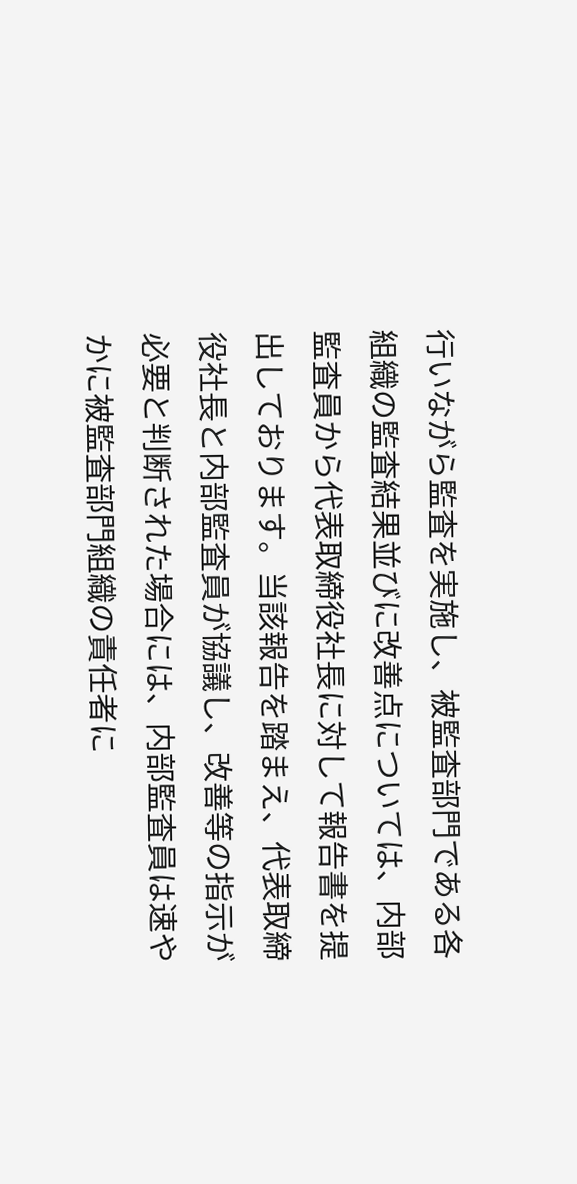行いながら監査を実施し、被監査部門である各組織の監査結果並びに改善点については、内部監査員から代表取締役社長に対して報告書を提出しております。当該報告を踏まえ、代表取締役社長と内部監査員が協議し、改善等の指示が必要と判断された場合には、内部監査員は速やかに被監査部門組織の責任者に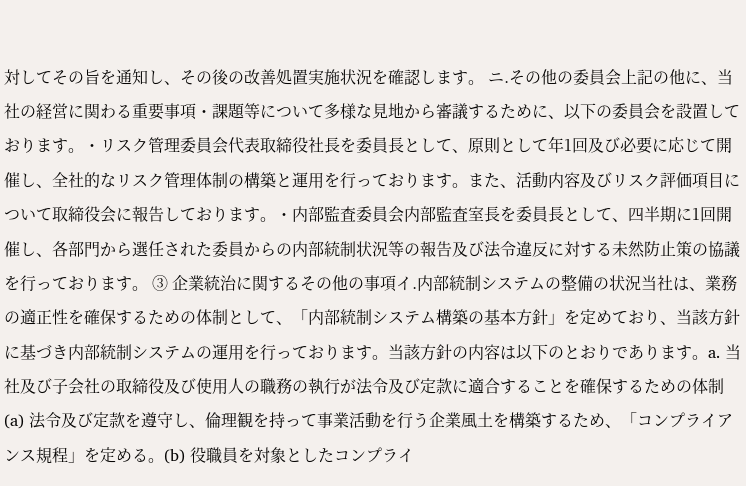対してその旨を通知し、その後の改善処置実施状況を確認します。 ニ.その他の委員会上記の他に、当社の経営に関わる重要事項・課題等について多様な見地から審議するために、以下の委員会を設置しております。・リスク管理委員会代表取締役社長を委員長として、原則として年1回及び必要に応じて開催し、全社的なリスク管理体制の構築と運用を行っております。また、活動内容及びリスク評価項目について取締役会に報告しております。・内部監査委員会内部監査室長を委員長として、四半期に1回開催し、各部門から選任された委員からの内部統制状況等の報告及び法令違反に対する未然防止策の協議を行っております。 ③ 企業統治に関するその他の事項イ.内部統制システムの整備の状況当社は、業務の適正性を確保するための体制として、「内部統制システム構築の基本方針」を定めており、当該方針に基づき内部統制システムの運用を行っております。当該方針の内容は以下のとおりであります。a. 当社及び子会社の取締役及び使用人の職務の執行が法令及び定款に適合することを確保するための体制(a) 法令及び定款を遵守し、倫理観を持って事業活動を行う企業風土を構築するため、「コンプライアンス規程」を定める。(b) 役職員を対象としたコンプライ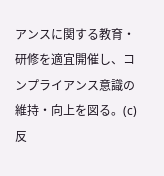アンスに関する教育・研修を適宜開催し、コンプライアンス意識の維持・向上を図る。(c) 反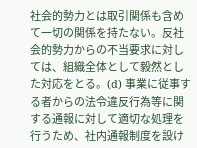社会的勢力とは取引関係も含めて一切の関係を持たない。反社会的勢力からの不当要求に対しては、組織全体として毅然とした対応をとる。(d) 事業に従事する者からの法令違反行為等に関する通報に対して適切な処理を行うため、社内通報制度を設け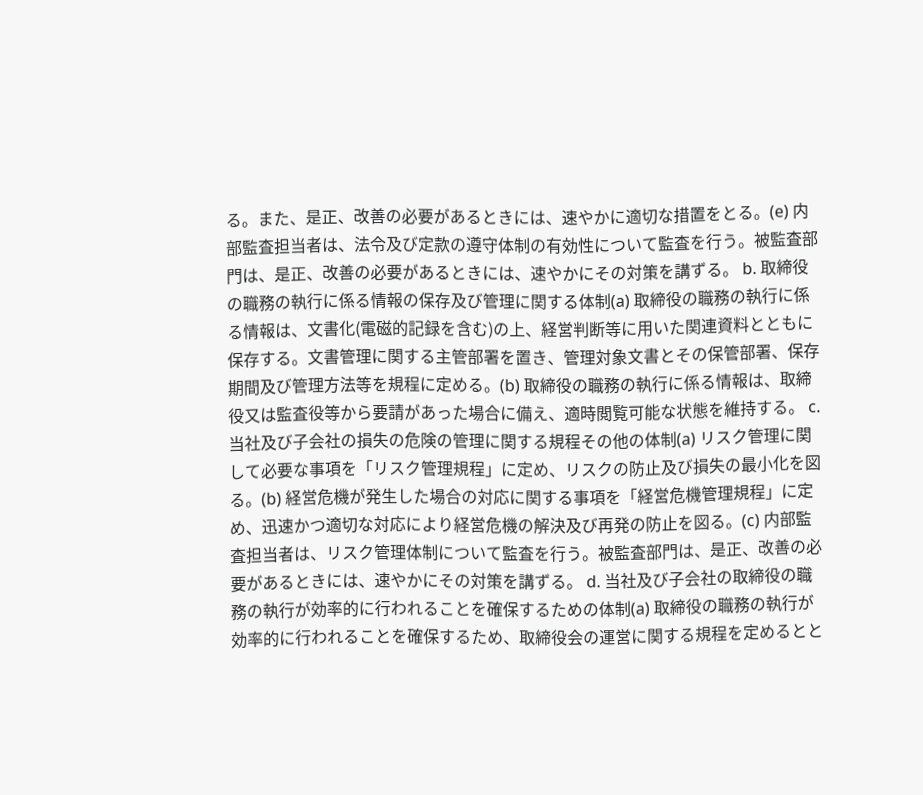る。また、是正、改善の必要があるときには、速やかに適切な措置をとる。(e) 内部監査担当者は、法令及び定款の遵守体制の有効性について監査を行う。被監査部門は、是正、改善の必要があるときには、速やかにその対策を講ずる。 b. 取締役の職務の執行に係る情報の保存及び管理に関する体制(a) 取締役の職務の執行に係る情報は、文書化(電磁的記録を含む)の上、経営判断等に用いた関連資料とともに保存する。文書管理に関する主管部署を置き、管理対象文書とその保管部署、保存期間及び管理方法等を規程に定める。(b) 取締役の職務の執行に係る情報は、取締役又は監査役等から要請があった場合に備え、適時閲覧可能な状態を維持する。 c. 当社及び子会社の損失の危険の管理に関する規程その他の体制(a) リスク管理に関して必要な事項を「リスク管理規程」に定め、リスクの防止及び損失の最小化を図る。(b) 経営危機が発生した場合の対応に関する事項を「経営危機管理規程」に定め、迅速かつ適切な対応により経営危機の解決及び再発の防止を図る。(c) 内部監査担当者は、リスク管理体制について監査を行う。被監査部門は、是正、改善の必要があるときには、速やかにその対策を講ずる。 d. 当社及び子会社の取締役の職務の執行が効率的に行われることを確保するための体制(a) 取締役の職務の執行が効率的に行われることを確保するため、取締役会の運営に関する規程を定めるとと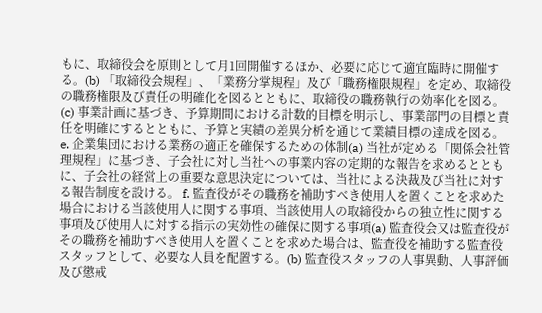もに、取締役会を原則として月1回開催するほか、必要に応じて適宜臨時に開催する。(b) 「取締役会規程」、「業務分掌規程」及び「職務権限規程」を定め、取締役の職務権限及び責任の明確化を図るとともに、取締役の職務執行の効率化を図る。(c) 事業計画に基づき、予算期間における計数的目標を明示し、事業部門の目標と責任を明確にするとともに、予算と実績の差異分析を通じて業績目標の達成を図る。 e. 企業集団における業務の適正を確保するための体制(a) 当社が定める「関係会社管理規程」に基づき、子会社に対し当社への事業内容の定期的な報告を求めるとともに、子会社の経営上の重要な意思決定については、当社による決裁及び当社に対する報告制度を設ける。 f. 監査役がその職務を補助すべき使用人を置くことを求めた場合における当該使用人に関する事項、当該使用人の取締役からの独立性に関する事項及び使用人に対する指示の実効性の確保に関する事項(a) 監査役会又は監査役がその職務を補助すべき使用人を置くことを求めた場合は、監査役を補助する監査役スタッフとして、必要な人員を配置する。(b) 監査役スタッフの人事異動、人事評価及び懲戒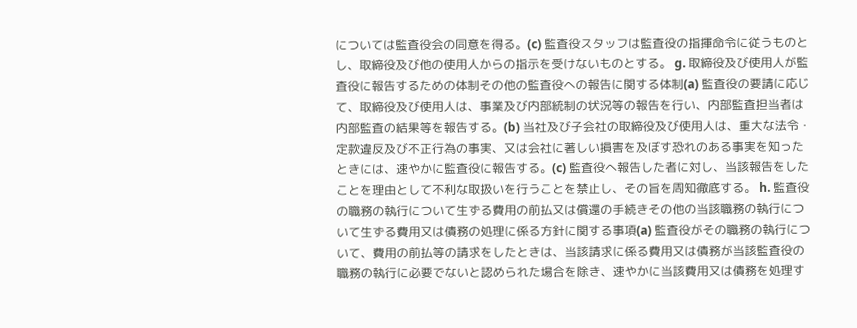については監査役会の同意を得る。(c) 監査役スタッフは監査役の指揮命令に従うものとし、取締役及び他の使用人からの指示を受けないものとする。 g. 取締役及び使用人が監査役に報告するための体制その他の監査役への報告に関する体制(a) 監査役の要請に応じて、取締役及び使用人は、事業及び内部統制の状況等の報告を行い、内部監査担当者は内部監査の結果等を報告する。(b) 当社及び子会社の取締役及び使用人は、重大な法令・定款違反及び不正行為の事実、又は会社に著しい損害を及ぼす恐れのある事実を知ったときには、速やかに監査役に報告する。(c) 監査役へ報告した者に対し、当該報告をしたことを理由として不利な取扱いを行うことを禁止し、その旨を周知徹底する。 h. 監査役の職務の執行について生ずる費用の前払又は償還の手続きその他の当該職務の執行について生ずる費用又は債務の処理に係る方針に関する事項(a) 監査役がその職務の執行について、費用の前払等の請求をしたときは、当該請求に係る費用又は債務が当該監査役の職務の執行に必要でないと認められた場合を除き、速やかに当該費用又は債務を処理す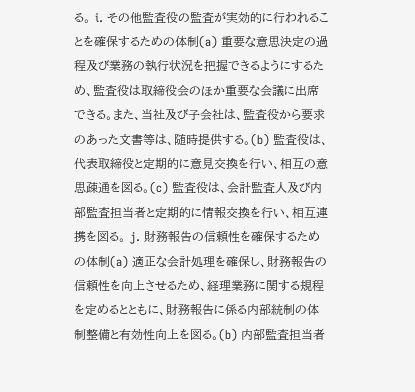る。 i. その他監査役の監査が実効的に行われることを確保するための体制(a) 重要な意思決定の過程及び業務の執行状況を把握できるようにするため、監査役は取締役会のほか重要な会議に出席できる。また、当社及び子会社は、監査役から要求のあった文書等は、随時提供する。(b) 監査役は、代表取締役と定期的に意見交換を行い、相互の意思疎通を図る。(c) 監査役は、会計監査人及び内部監査担当者と定期的に情報交換を行い、相互連携を図る。 j. 財務報告の信頼性を確保するための体制(a) 適正な会計処理を確保し、財務報告の信頼性を向上させるため、経理業務に関する規程を定めるとともに、財務報告に係る内部統制の体制整備と有効性向上を図る。(b) 内部監査担当者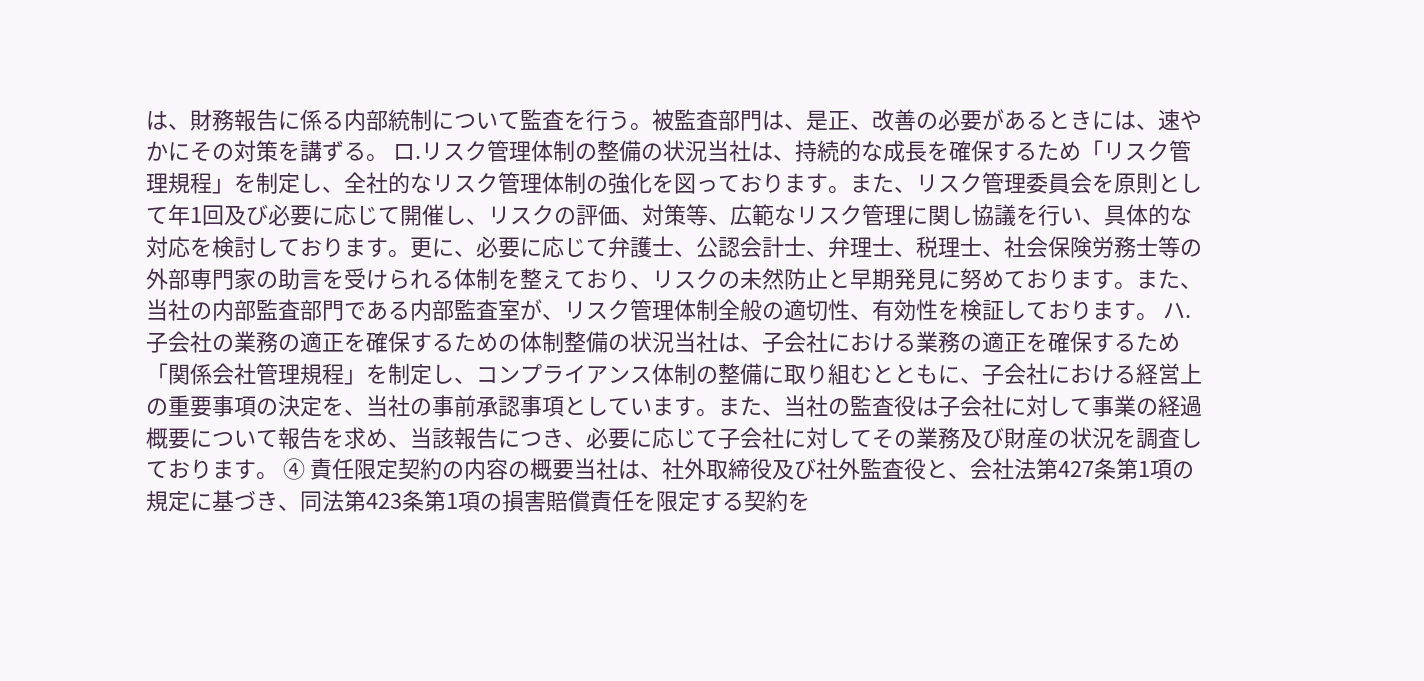は、財務報告に係る内部統制について監査を行う。被監査部門は、是正、改善の必要があるときには、速やかにその対策を講ずる。 ロ.リスク管理体制の整備の状況当社は、持続的な成長を確保するため「リスク管理規程」を制定し、全社的なリスク管理体制の強化を図っております。また、リスク管理委員会を原則として年1回及び必要に応じて開催し、リスクの評価、対策等、広範なリスク管理に関し協議を行い、具体的な対応を検討しております。更に、必要に応じて弁護士、公認会計士、弁理士、税理士、社会保険労務士等の外部専門家の助言を受けられる体制を整えており、リスクの未然防止と早期発見に努めております。また、当社の内部監査部門である内部監査室が、リスク管理体制全般の適切性、有効性を検証しております。 ハ.子会社の業務の適正を確保するための体制整備の状況当社は、子会社における業務の適正を確保するため「関係会社管理規程」を制定し、コンプライアンス体制の整備に取り組むとともに、子会社における経営上の重要事項の決定を、当社の事前承認事項としています。また、当社の監査役は子会社に対して事業の経過概要について報告を求め、当該報告につき、必要に応じて子会社に対してその業務及び財産の状況を調査しております。 ④ 責任限定契約の内容の概要当社は、社外取締役及び社外監査役と、会社法第427条第1項の規定に基づき、同法第423条第1項の損害賠償責任を限定する契約を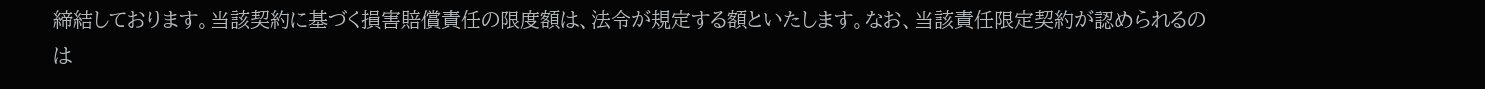締結しております。当該契約に基づく損害賠償責任の限度額は、法令が規定する額といたします。なお、当該責任限定契約が認められるのは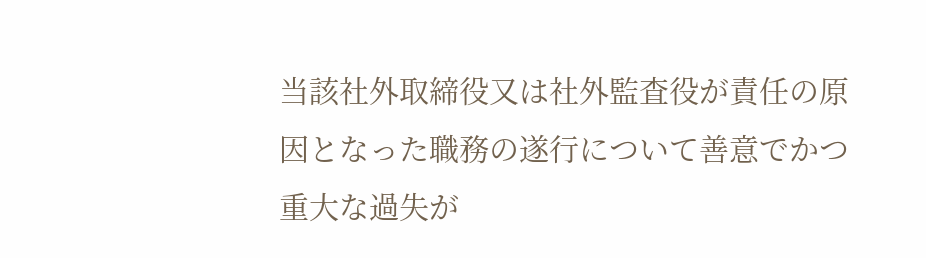当該社外取締役又は社外監査役が責任の原因となった職務の遂行について善意でかつ重大な過失が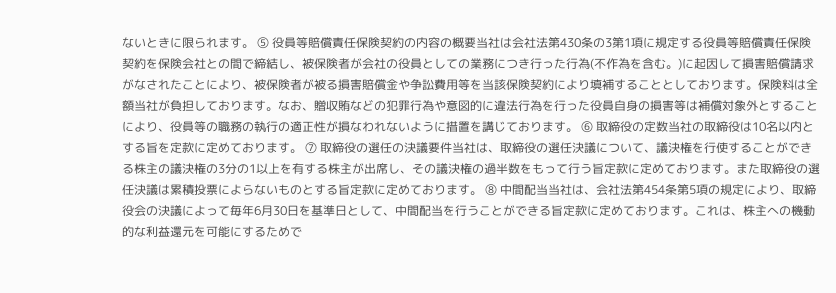ないときに限られます。 ⑤ 役員等賠償責任保険契約の内容の概要当社は会社法第430条の3第1項に規定する役員等賠償責任保険契約を保険会社との間で締結し、被保険者が会社の役員としての業務につき行った行為(不作為を含む。)に起因して損害賠償請求がなされたことにより、被保険者が被る損害賠償金や争訟費用等を当該保険契約により填補することとしております。保険料は全額当社が負担しております。なお、贈収賄などの犯罪行為や意図的に違法行為を行った役員自身の損害等は補償対象外とすることにより、役員等の職務の執行の適正性が損なわれないように措置を講じております。 ⑥ 取締役の定数当社の取締役は10名以内とする旨を定款に定めております。 ⑦ 取締役の選任の決議要件当社は、取締役の選任決議について、議決権を行使することができる株主の議決権の3分の1以上を有する株主が出席し、その議決権の過半数をもって行う旨定款に定めております。また取締役の選任決議は累積投票によらないものとする旨定款に定めております。 ⑧ 中間配当当社は、会社法第454条第5項の規定により、取締役会の決議によって毎年6月30日を基準日として、中間配当を行うことができる旨定款に定めております。これは、株主への機動的な利益還元を可能にするためで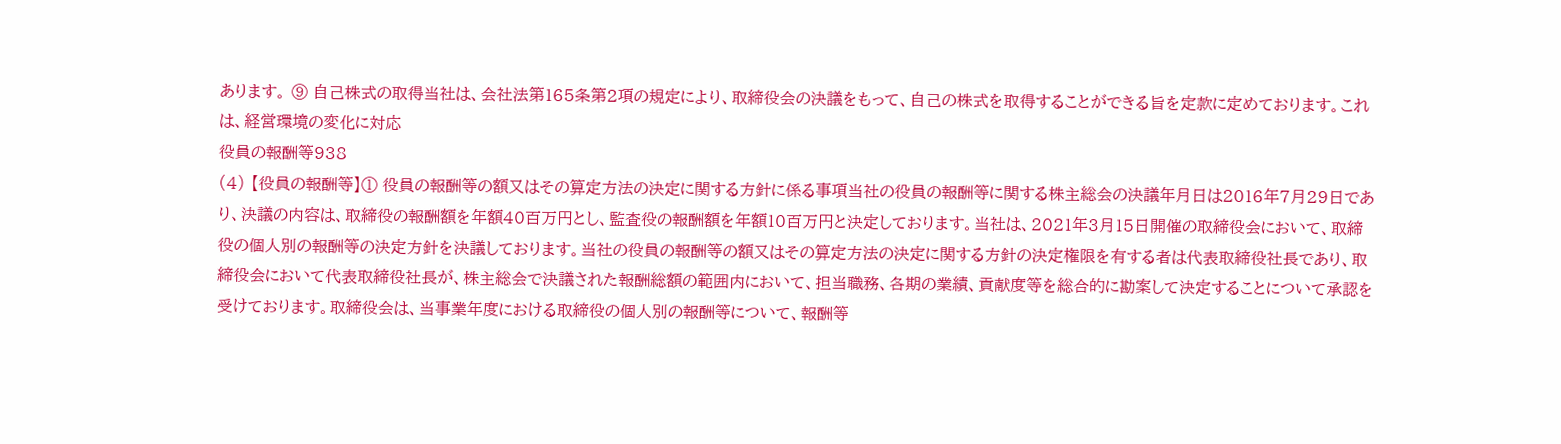あります。 ⑨ 自己株式の取得当社は、会社法第165条第2項の規定により、取締役会の決議をもって、自己の株式を取得することができる旨を定款に定めております。これは、経営環境の変化に対応
役員の報酬等938
(4) 【役員の報酬等】① 役員の報酬等の額又はその算定方法の決定に関する方針に係る事項当社の役員の報酬等に関する株主総会の決議年月日は2016年7月29日であり、決議の内容は、取締役の報酬額を年額40百万円とし、監査役の報酬額を年額10百万円と決定しております。当社は、2021年3月15日開催の取締役会において、取締役の個人別の報酬等の決定方針を決議しております。当社の役員の報酬等の額又はその算定方法の決定に関する方針の決定権限を有する者は代表取締役社長であり、取締役会において代表取締役社長が、株主総会で決議された報酬総額の範囲内において、担当職務、各期の業績、貢献度等を総合的に勘案して決定することについて承認を受けております。取締役会は、当事業年度における取締役の個人別の報酬等について、報酬等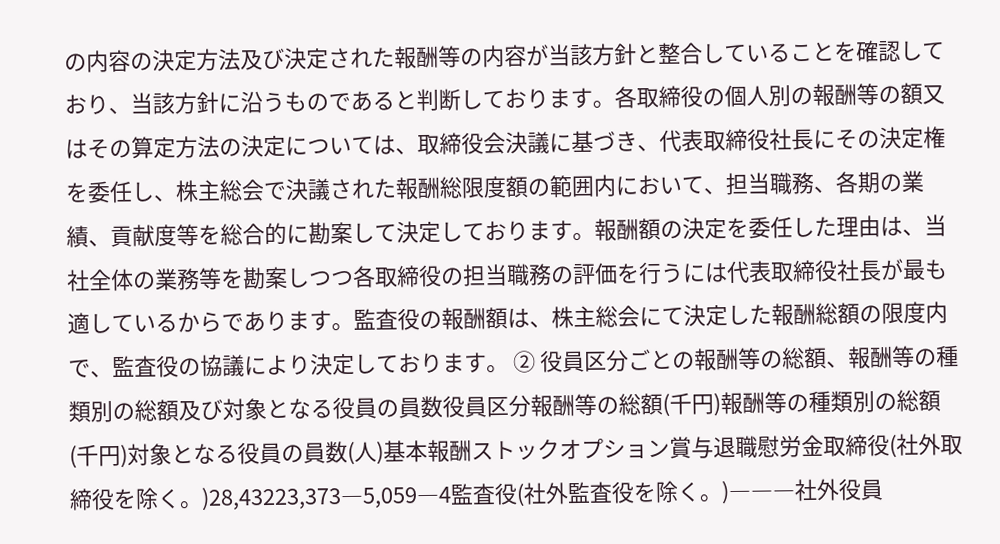の内容の決定方法及び決定された報酬等の内容が当該方針と整合していることを確認しており、当該方針に沿うものであると判断しております。各取締役の個人別の報酬等の額又はその算定方法の決定については、取締役会決議に基づき、代表取締役社長にその決定権を委任し、株主総会で決議された報酬総限度額の範囲内において、担当職務、各期の業績、貢献度等を総合的に勘案して決定しております。報酬額の決定を委任した理由は、当社全体の業務等を勘案しつつ各取締役の担当職務の評価を行うには代表取締役社長が最も適しているからであります。監査役の報酬額は、株主総会にて決定した報酬総額の限度内で、監査役の協議により決定しております。 ② 役員区分ごとの報酬等の総額、報酬等の種類別の総額及び対象となる役員の員数役員区分報酬等の総額(千円)報酬等の種類別の総額(千円)対象となる役員の員数(人)基本報酬ストックオプション賞与退職慰労金取締役(社外取締役を除く。)28,43223,373―5,059―4監査役(社外監査役を除く。)―――社外役員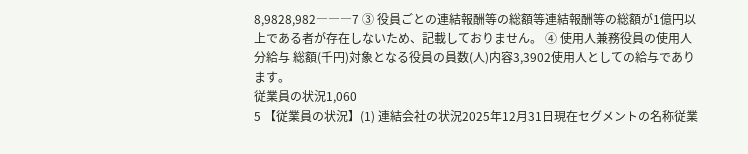8,9828,982―――7 ③ 役員ごとの連結報酬等の総額等連結報酬等の総額が1億円以上である者が存在しないため、記載しておりません。 ④ 使用人兼務役員の使用人分給与 総額(千円)対象となる役員の員数(人)内容3,3902使用人としての給与であります。
従業員の状況1,060
5 【従業員の状況】(1) 連結会社の状況2025年12月31日現在セグメントの名称従業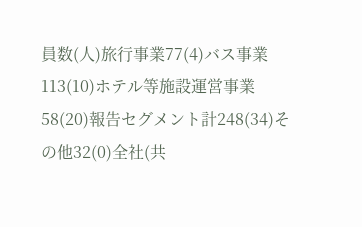員数(人)旅行事業77(4)バス事業113(10)ホテル等施設運営事業58(20)報告セグメント計248(34)その他32(0)全社(共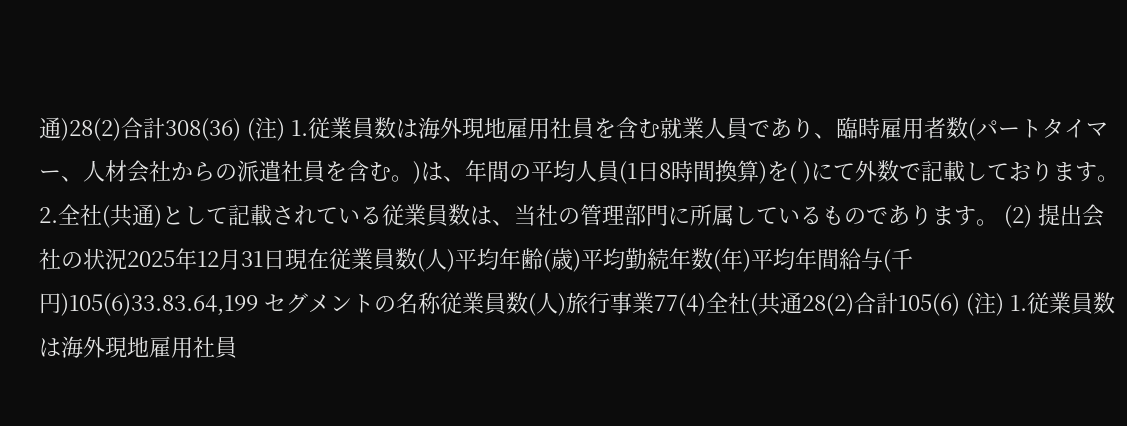通)28(2)合計308(36) (注) 1.従業員数は海外現地雇用社員を含む就業人員であり、臨時雇用者数(パートタイマー、人材会社からの派遣社員を含む。)は、年間の平均人員(1日8時間換算)を( )にて外数で記載しております。2.全社(共通)として記載されている従業員数は、当社の管理部門に所属しているものであります。 (2) 提出会社の状況2025年12月31日現在従業員数(人)平均年齢(歳)平均勤続年数(年)平均年間給与(千円)105(6)33.83.64,199 セグメントの名称従業員数(人)旅行事業77(4)全社(共通28(2)合計105(6) (注) 1.従業員数は海外現地雇用社員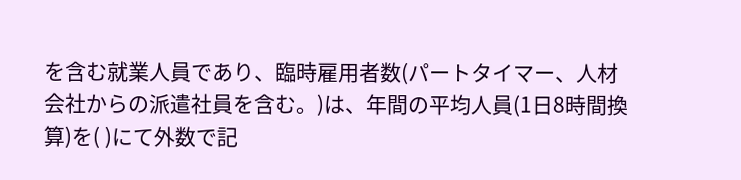を含む就業人員であり、臨時雇用者数(パートタイマー、人材会社からの派遣社員を含む。)は、年間の平均人員(1日8時間換算)を( )にて外数で記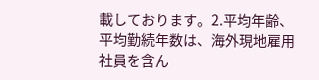載しております。2.平均年齢、平均勤続年数は、海外現地雇用社員を含ん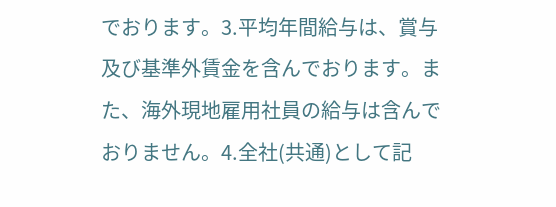でおります。3.平均年間給与は、賞与及び基準外賃金を含んでおります。また、海外現地雇用社員の給与は含んでおりません。4.全社(共通)として記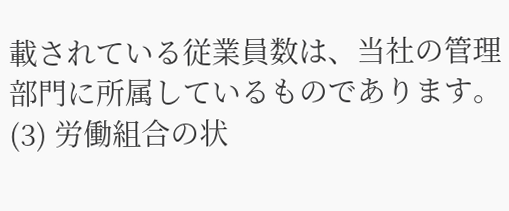載されている従業員数は、当社の管理部門に所属しているものであります。 (3) 労働組合の状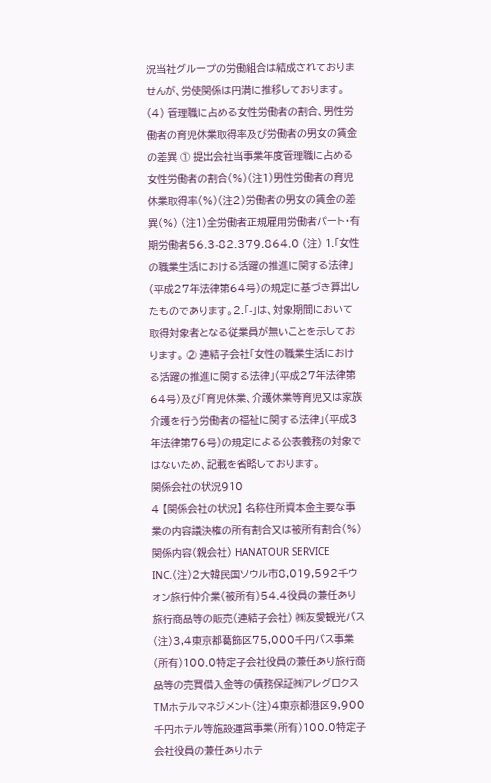況当社グループの労働組合は結成されておりませんが、労使関係は円満に推移しております。 (4) 管理職に占める女性労働者の割合、男性労働者の育児休業取得率及び労働者の男女の賃金の差異 ① 提出会社当事業年度管理職に占める女性労働者の割合(%)(注1)男性労働者の育児休業取得率(%)(注2)労働者の男女の賃金の差異(%) (注1)全労働者正規雇用労働者パート・有期労働者56.3-82.379.864.0 (注) 1.「女性の職業生活における活躍の推進に関する法律」(平成27年法律第64号)の規定に基づき算出したものであります。2.「-」は、対象期間において取得対象者となる従業員が無いことを示しております。 ② 連結子会社「女性の職業生活における活躍の推進に関する法律」(平成27年法律第64号)及び「育児休業、介護休業等育児又は家族介護を行う労働者の福祉に関する法律」(平成3年法律第76号)の規定による公表義務の対象ではないため、記載を省略しております。
関係会社の状況910
4 【関係会社の状況】 名称住所資本金主要な事業の内容議決権の所有割合又は被所有割合(%)関係内容(親会社) HANATOUR SERVICE INC.(注)2大韓民国ソウル市8,019,592千ウォン旅行仲介業(被所有)54.4役員の兼任あり旅行商品等の販売(連結子会社) ㈱友愛観光バス(注)3,4東京都葛飾区75,000千円バス事業(所有)100.0特定子会社役員の兼任あり旅行商品等の売買借入金等の債務保証㈱アレグロクスTMホテルマネジメント(注)4東京都港区9,900千円ホテル等施設運営事業(所有)100.0特定子会社役員の兼任ありホテ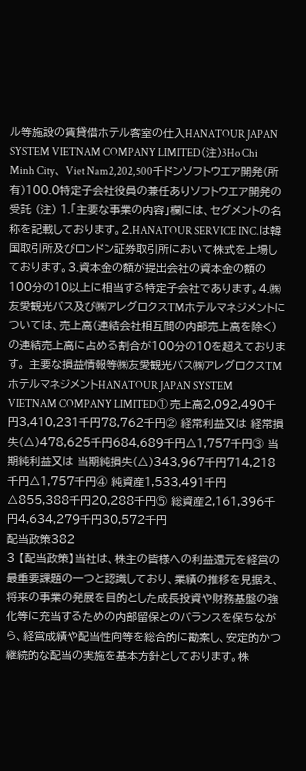ル等施設の賃貸借ホテル客室の仕入HANATOUR JAPAN SYSTEM VIETNAM COMPANY LIMITED(注)3Ho Chi Minh City、 Viet Nam2,202,500千ドンソフトウエア開発(所有)100.0特定子会社役員の兼任ありソフトウエア開発の受託 (注) 1.「主要な事業の内容」欄には、セグメントの名称を記載しております。2.HANATOUR SERVICE INC.は韓国取引所及びロンドン証券取引所において株式を上場しております。3.資本金の額が提出会社の資本金の額の100分の10以上に相当する特定子会社であります。4.㈱友愛観光バス及び㈱アレグロクスTMホテルマネジメントについては、売上高(連結会社相互間の内部売上高を除く)の連結売上高に占める割合が100分の10を超えております。 主要な損益情報等㈱友愛観光バス㈱アレグロクスTMホテルマネジメントHANATOUR JAPAN SYSTEM VIETNAM COMPANY LIMITED① 売上高2,092,490千円3,410,231千円78,762千円② 経常利益又は 経常損失(△)478,625千円684,689千円△1,757千円③ 当期純利益又は 当期純損失(△)343,967千円714,218千円△1,757千円④ 純資産1,533,491千円△855,388千円20,288千円⑤ 総資産2,161,396千円4,634,279千円30,572千円
配当政策382
3 【配当政策】当社は、株主の皆様への利益還元を経営の最重要課題の一つと認識しており、業績の推移を見据え、将来の事業の発展を目的とした成長投資や財務基盤の強化等に充当するための内部留保とのバランスを保ちながら、経営成績や配当性向等を総合的に勘案し、安定的かつ継続的な配当の実施を基本方針としております。株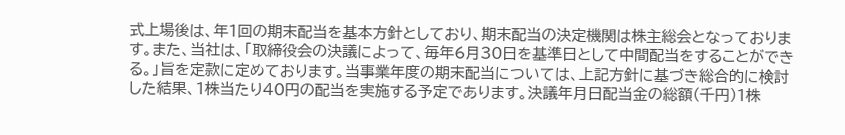式上場後は、年1回の期末配当を基本方針としており、期末配当の決定機関は株主総会となっております。また、当社は、「取締役会の決議によって、毎年6月30日を基準日として中間配当をすることができる。」旨を定款に定めております。当事業年度の期末配当については、上記方針に基づき総合的に検討した結果、1株当たり40円の配当を実施する予定であります。決議年月日配当金の総額(千円)1株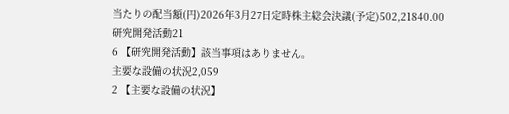当たりの配当額(円)2026年3月27日定時株主総会決議(予定)502,21840.00
研究開発活動21
6 【研究開発活動】該当事項はありません。
主要な設備の状況2,059
2 【主要な設備の状況】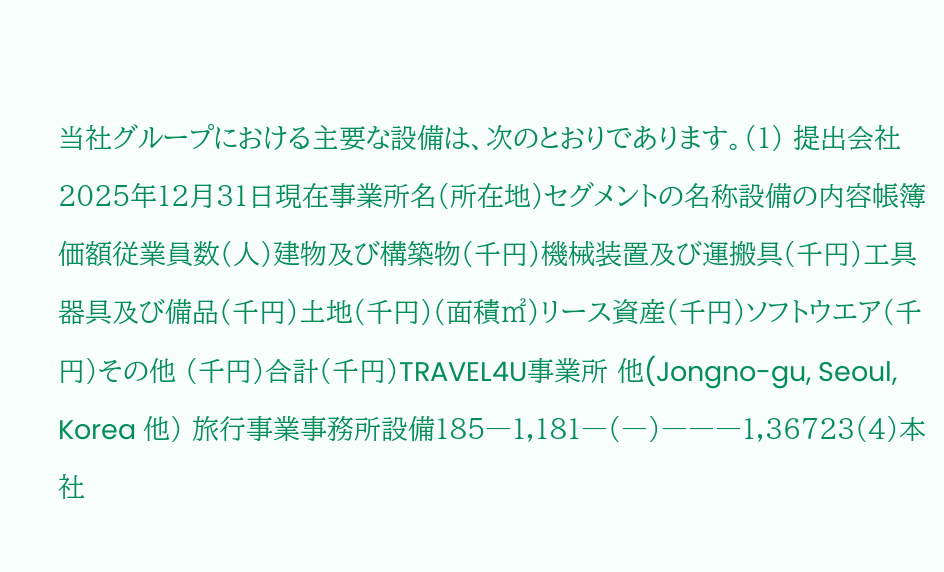当社グループにおける主要な設備は、次のとおりであります。(1) 提出会社 2025年12月31日現在事業所名(所在地)セグメントの名称設備の内容帳簿価額従業員数(人)建物及び構築物(千円)機械装置及び運搬具(千円)工具器具及び備品(千円)土地(千円)(面積㎡)リース資産(千円)ソフトウエア(千円)その他 (千円)合計(千円)TRAVEL4U事業所 他(Jongno-gu, Seoul, Korea 他) 旅行事業事務所設備185―1,181―(―)―――1,36723(4)本社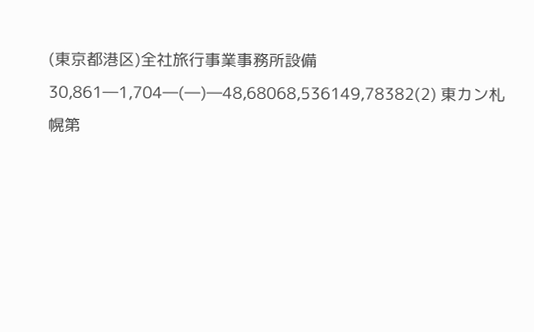(東京都港区)全社旅行事業事務所設備30,861―1,704―(―)―48,68068,536149,78382(2) 東カン札幌第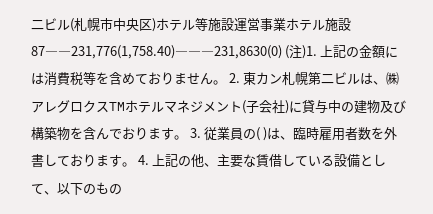二ビル(札幌市中央区)ホテル等施設運営事業ホテル施設87――231,776(1,758.40)―――231,8630(0) (注)1. 上記の金額には消費税等を含めておりません。 2. 東カン札幌第二ビルは、㈱アレグロクスTMホテルマネジメント(子会社)に貸与中の建物及び構築物を含んでおります。 3. 従業員の( )は、臨時雇用者数を外書しております。 4. 上記の他、主要な賃借している設備として、以下のもの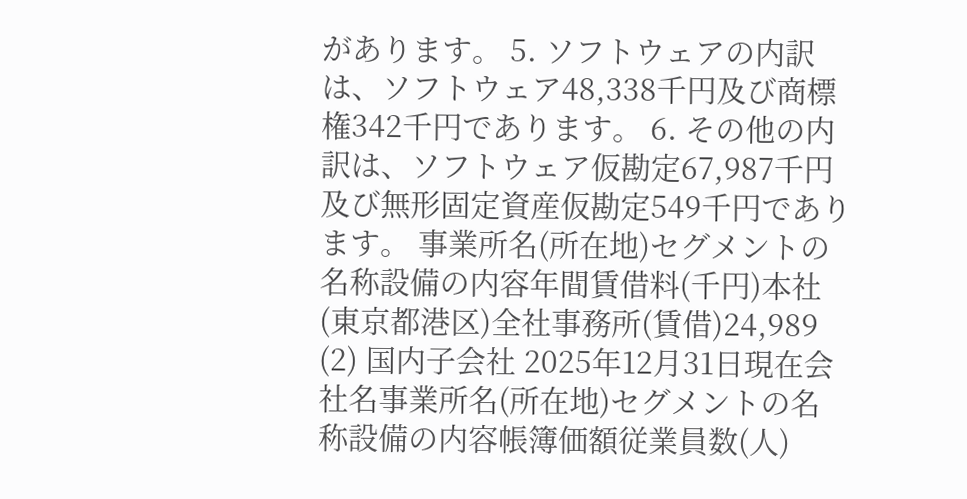があります。 5. ソフトウェアの内訳は、ソフトウェア48,338千円及び商標権342千円であります。 6. その他の内訳は、ソフトウェア仮勘定67,987千円及び無形固定資産仮勘定549千円であります。 事業所名(所在地)セグメントの名称設備の内容年間賃借料(千円)本社(東京都港区)全社事務所(賃借)24,989 (2) 国内子会社 2025年12月31日現在会社名事業所名(所在地)セグメントの名称設備の内容帳簿価額従業員数(人)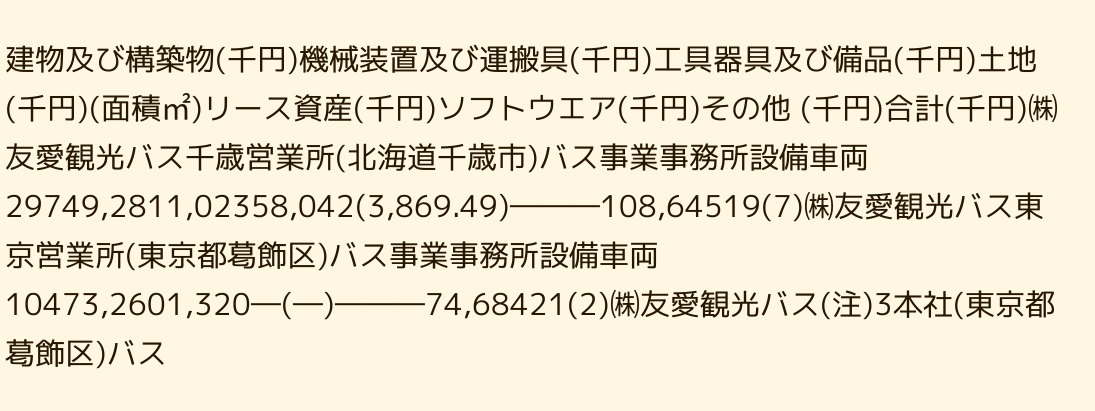建物及び構築物(千円)機械装置及び運搬具(千円)工具器具及び備品(千円)土地(千円)(面積㎡)リース資産(千円)ソフトウエア(千円)その他 (千円)合計(千円)㈱友愛観光バス千歳営業所(北海道千歳市)バス事業事務所設備車両29749,2811,02358,042(3,869.49)―――108,64519(7)㈱友愛観光バス東京営業所(東京都葛飾区)バス事業事務所設備車両10473,2601,320―(―)―――74,68421(2)㈱友愛観光バス(注)3本社(東京都葛飾区)バス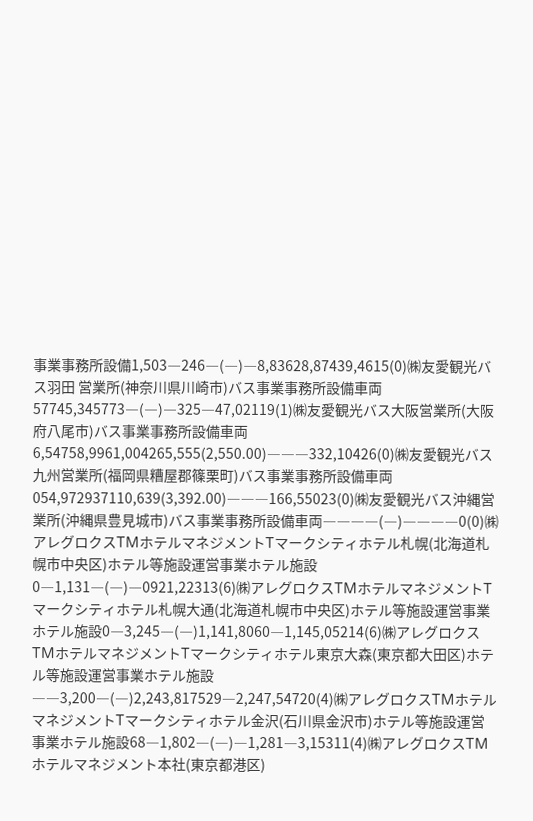事業事務所設備1,503―246―(―)―8,83628,87439,4615(0)㈱友愛観光バス羽田 営業所(神奈川県川崎市)バス事業事務所設備車両57745,345773―(―)―325―47,02119(1)㈱友愛観光バス大阪営業所(大阪府八尾市)バス事業事務所設備車両6,54758,9961,004265,555(2,550.00)―――332,10426(0)㈱友愛観光バス九州営業所(福岡県糟屋郡篠栗町)バス事業事務所設備車両054,972937110,639(3,392.00)―――166,55023(0)㈱友愛観光バス沖縄営業所(沖縄県豊見城市)バス事業事務所設備車両――――(―)――――0(0)㈱アレグロクスTMホテルマネジメントTマークシティホテル札幌(北海道札幌市中央区)ホテル等施設運営事業ホテル施設0―1,131―(―)―0921,22313(6)㈱アレグロクスTMホテルマネジメントTマークシティホテル札幌大通(北海道札幌市中央区)ホテル等施設運営事業ホテル施設0―3,245―(―)1,141,8060―1,145,05214(6)㈱アレグロクスTMホテルマネジメントTマークシティホテル東京大森(東京都大田区)ホテル等施設運営事業ホテル施設――3,200―(―)2,243,817529―2,247,54720(4)㈱アレグロクスTMホテルマネジメントTマークシティホテル金沢(石川県金沢市)ホテル等施設運営事業ホテル施設68―1,802―(―)―1,281―3,15311(4)㈱アレグロクスTMホテルマネジメント本社(東京都港区)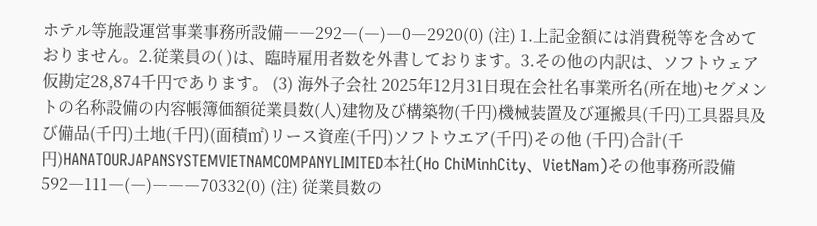ホテル等施設運営事業事務所設備――292―(―)―0―2920(0) (注) 1.上記金額には消費税等を含めておりません。2.従業員の( )は、臨時雇用者数を外書しております。3.その他の内訳は、ソフトウェア仮勘定28,874千円であります。 (3) 海外子会社 2025年12月31日現在会社名事業所名(所在地)セグメントの名称設備の内容帳簿価額従業員数(人)建物及び構築物(千円)機械装置及び運搬具(千円)工具器具及び備品(千円)土地(千円)(面積㎡)リース資産(千円)ソフトウエア(千円)その他 (千円)合計(千円)HANATOURJAPANSYSTEMVIETNAMCOMPANYLIMITED本社(Ho ChiMinhCity、VietNam)その他事務所設備592―111―(―)―――70332(0) (注) 従業員数の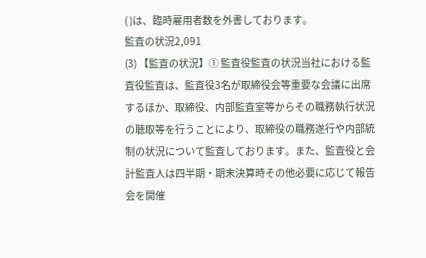( )は、臨時雇用者数を外書しております。
監査の状況2,091
(3) 【監査の状況】① 監査役監査の状況当社における監査役監査は、監査役3名が取締役会等重要な会議に出席するほか、取締役、内部監査室等からその職務執行状況の聴取等を行うことにより、取締役の職務遂行や内部統制の状況について監査しております。また、監査役と会計監査人は四半期・期末決算時その他必要に応じて報告会を開催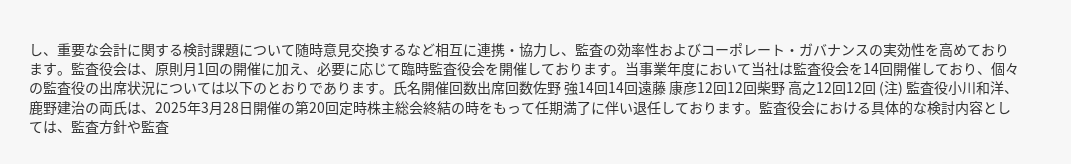し、重要な会計に関する検討課題について随時意見交換するなど相互に連携・協力し、監査の効率性およびコーポレート・ガバナンスの実効性を高めております。監査役会は、原則月1回の開催に加え、必要に応じて臨時監査役会を開催しております。当事業年度において当社は監査役会を14回開催しており、個々の監査役の出席状況については以下のとおりであります。氏名開催回数出席回数佐野 強14回14回遠藤 康彦12回12回柴野 高之12回12回 (注) 監査役小川和洋、鹿野建治の両氏は、2025年3月28日開催の第20回定時株主総会終結の時をもって任期満了に伴い退任しております。監査役会における具体的な検討内容としては、監査方針や監査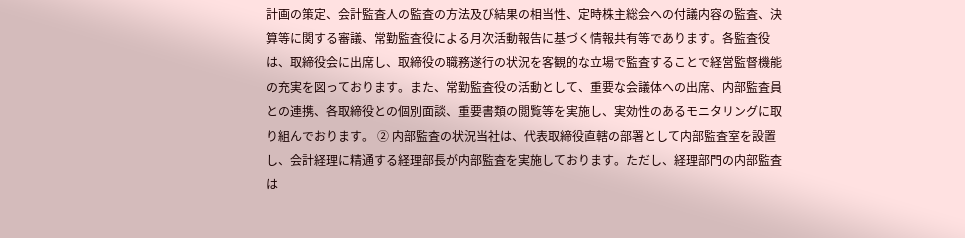計画の策定、会計監査人の監査の方法及び結果の相当性、定時株主総会への付議内容の監査、決算等に関する審議、常勤監査役による月次活動報告に基づく情報共有等であります。各監査役は、取締役会に出席し、取締役の職務遂行の状況を客観的な立場で監査することで経営監督機能の充実を図っております。また、常勤監査役の活動として、重要な会議体への出席、内部監査員との連携、各取締役との個別面談、重要書類の閲覧等を実施し、実効性のあるモニタリングに取り組んでおります。 ② 内部監査の状況当社は、代表取締役直轄の部署として内部監査室を設置し、会計経理に精通する経理部長が内部監査を実施しております。ただし、経理部門の内部監査は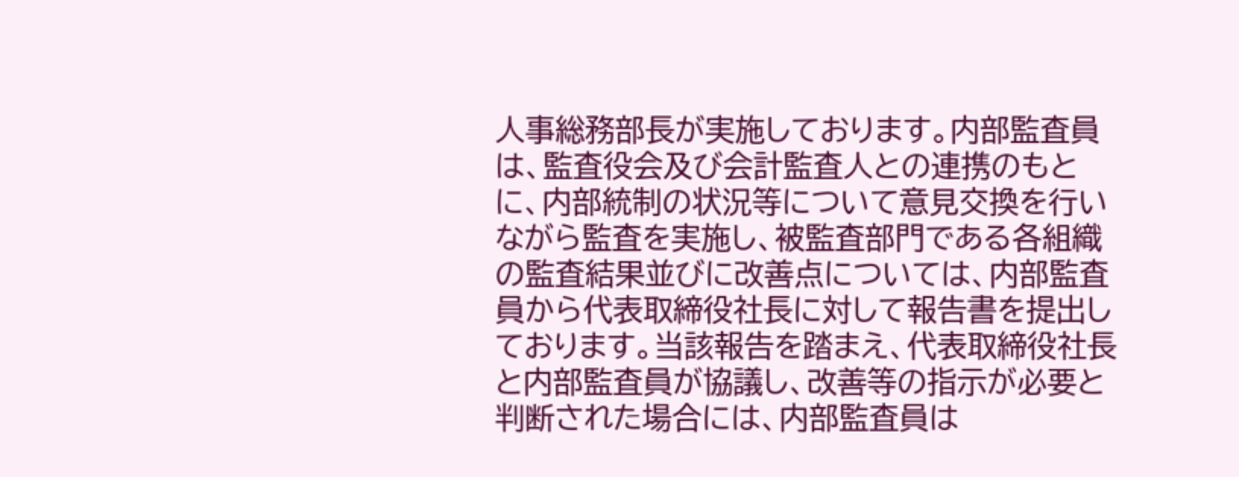人事総務部長が実施しております。内部監査員は、監査役会及び会計監査人との連携のもとに、内部統制の状況等について意見交換を行いながら監査を実施し、被監査部門である各組織の監査結果並びに改善点については、内部監査員から代表取締役社長に対して報告書を提出しております。当該報告を踏まえ、代表取締役社長と内部監査員が協議し、改善等の指示が必要と判断された場合には、内部監査員は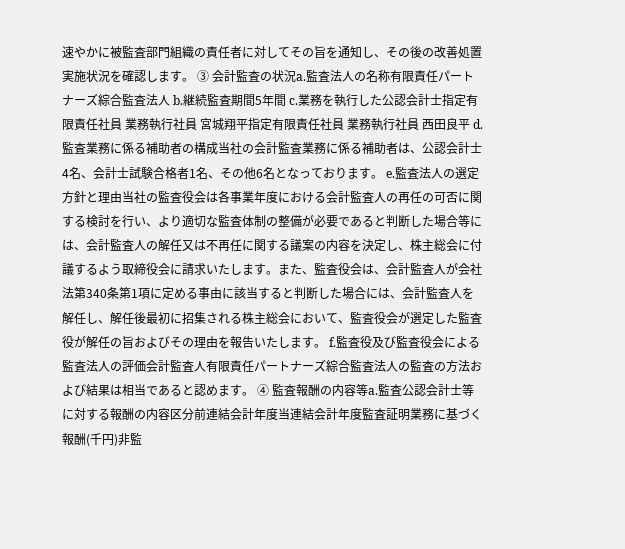速やかに被監査部門組織の責任者に対してその旨を通知し、その後の改善処置実施状況を確認します。 ③ 会計監査の状況a.監査法人の名称有限責任パートナーズ綜合監査法人 b.継続監査期間5年間 c.業務を執行した公認会計士指定有限責任社員 業務執行社員 宮城翔平指定有限責任社員 業務執行社員 西田良平 d.監査業務に係る補助者の構成当社の会計監査業務に係る補助者は、公認会計士4名、会計士試験合格者1名、その他6名となっております。 e.監査法人の選定方針と理由当社の監査役会は各事業年度における会計監査人の再任の可否に関する検討を行い、より適切な監査体制の整備が必要であると判断した場合等には、会計監査人の解任又は不再任に関する議案の内容を決定し、株主総会に付議するよう取締役会に請求いたします。また、監査役会は、会計監査人が会社法第340条第1項に定める事由に該当すると判断した場合には、会計監査人を解任し、解任後最初に招集される株主総会において、監査役会が選定した監査役が解任の旨およびその理由を報告いたします。 f.監査役及び監査役会による監査法人の評価会計監査人有限責任パートナーズ綜合監査法人の監査の方法および結果は相当であると認めます。 ④ 監査報酬の内容等a.監査公認会計士等に対する報酬の内容区分前連結会計年度当連結会計年度監査証明業務に基づく報酬(千円)非監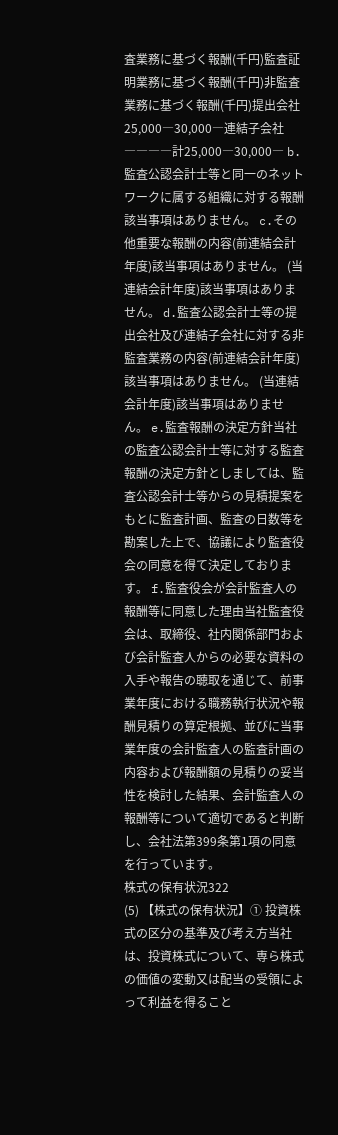査業務に基づく報酬(千円)監査証明業務に基づく報酬(千円)非監査業務に基づく報酬(千円)提出会社25,000―30,000―連結子会社――――計25,000―30,000― b.監査公認会計士等と同一のネットワークに属する組織に対する報酬該当事項はありません。 c.その他重要な報酬の内容(前連結会計年度)該当事項はありません。 (当連結会計年度)該当事項はありません。 d.監査公認会計士等の提出会社及び連結子会社に対する非監査業務の内容(前連結会計年度)該当事項はありません。 (当連結会計年度)該当事項はありません。 e.監査報酬の決定方針当社の監査公認会計士等に対する監査報酬の決定方針としましては、監査公認会計士等からの見積提案をもとに監査計画、監査の日数等を勘案した上で、協議により監査役会の同意を得て決定しております。 f.監査役会が会計監査人の報酬等に同意した理由当社監査役会は、取締役、社内関係部門および会計監査人からの必要な資料の入手や報告の聴取を通じて、前事業年度における職務執行状況や報酬見積りの算定根拠、並びに当事業年度の会計監査人の監査計画の内容および報酬額の見積りの妥当性を検討した結果、会計監査人の報酬等について適切であると判断し、会社法第399条第1項の同意を行っています。
株式の保有状況322
(5) 【株式の保有状況】① 投資株式の区分の基準及び考え方当社は、投資株式について、専ら株式の価値の変動又は配当の受領によって利益を得ること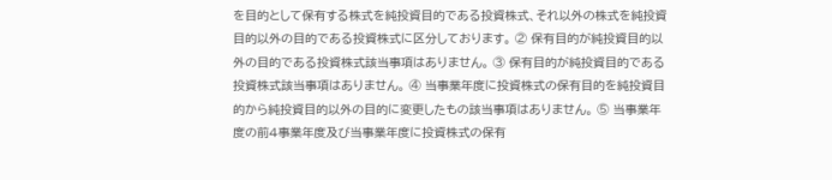を目的として保有する株式を純投資目的である投資株式、それ以外の株式を純投資目的以外の目的である投資株式に区分しております。 ② 保有目的が純投資目的以外の目的である投資株式該当事項はありません。 ③ 保有目的が純投資目的である投資株式該当事項はありません。 ④ 当事業年度に投資株式の保有目的を純投資目的から純投資目的以外の目的に変更したもの該当事項はありません。 ⑤ 当事業年度の前4事業年度及び当事業年度に投資株式の保有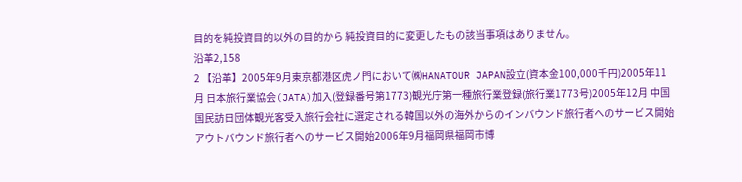目的を純投資目的以外の目的から 純投資目的に変更したもの該当事項はありません。
沿革2,158
2 【沿革】2005年9月東京都港区虎ノ門において㈱HANATOUR JAPAN設立(資本金100,000千円)2005年11月 日本旅行業協会(JATA)加入(登録番号第1773)観光庁第一種旅行業登録(旅行業1773号)2005年12月 中国国民訪日団体観光客受入旅行会社に選定される韓国以外の海外からのインバウンド旅行者へのサービス開始アウトバウンド旅行者へのサービス開始2006年9月福岡県福岡市博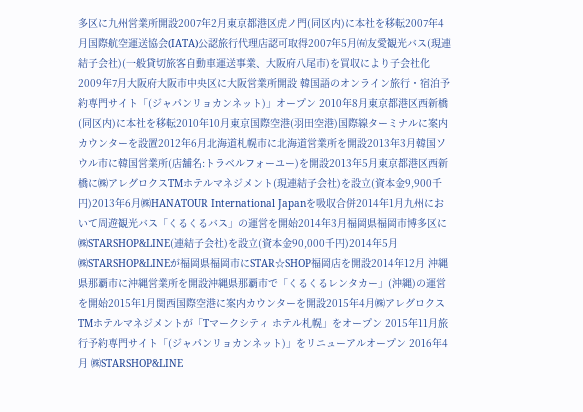多区に九州営業所開設2007年2月東京都港区虎ノ門(同区内)に本社を移転2007年4月国際航空運送協会(IATA)公認旅行代理店認可取得2007年5月㈲友愛観光バス(現連結子会社)(一般貸切旅客自動車運送事業、大阪府八尾市)を買収により子会社化2009年7月大阪府大阪市中央区に大阪営業所開設 韓国語のオンライン旅行・宿泊予約専門サイト「(ジャパンリョカンネット)」オープン 2010年8月東京都港区西新橋(同区内)に本社を移転2010年10月東京国際空港(羽田空港)国際線ターミナルに案内カウンターを設置2012年6月北海道札幌市に北海道営業所を開設2013年3月韓国ソウル市に韓国営業所(店舗名:トラベルフォーユー)を開設2013年5月東京都港区西新橋に㈱アレグロクスTMホテルマネジメント(現連結子会社)を設立(資本金9,900千円)2013年6月㈱HANATOUR International Japanを吸収合併2014年1月九州において周遊観光バス「くるくるバス」の運営を開始2014年3月福岡県福岡市博多区に㈱STARSHOP&LINE(連結子会社)を設立(資本金90,000千円)2014年5月㈱STARSHOP&LINEが福岡県福岡市にSTAR☆SHOP福岡店を開設2014年12月 沖縄県那覇市に沖縄営業所を開設沖縄県那覇市で「くるくるレンタカー」(沖縄)の運営を開始2015年1月関西国際空港に案内カウンターを開設2015年4月㈱アレグロクスTMホテルマネジメントが「Tマークシティ ホテル札幌」をオープン 2015年11月旅行予約専門サイト「(ジャパンリョカンネット)」をリニューアルオープン 2016年4月 ㈱STARSHOP&LINE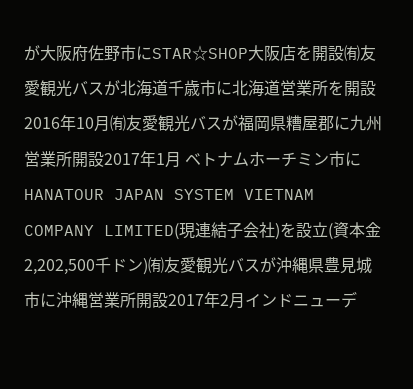が大阪府佐野市にSTAR☆SHOP大阪店を開設㈲友愛観光バスが北海道千歳市に北海道営業所を開設2016年10月㈲友愛観光バスが福岡県糟屋郡に九州営業所開設2017年1月 ベトナムホーチミン市にHANATOUR JAPAN SYSTEM VIETNAM COMPANY LIMITED(現連結子会社)を設立(資本金2,202,500千ドン)㈲友愛観光バスが沖縄県豊見城市に沖縄営業所開設2017年2月インドニューデ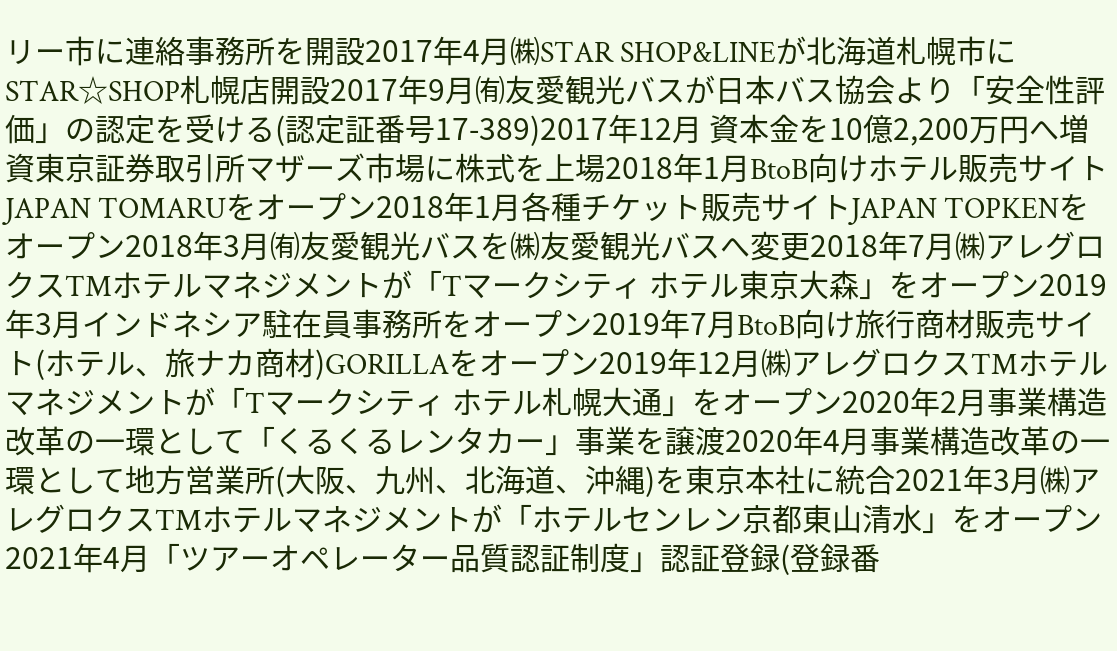リー市に連絡事務所を開設2017年4月㈱STAR SHOP&LINEが北海道札幌市にSTAR☆SHOP札幌店開設2017年9月㈲友愛観光バスが日本バス協会より「安全性評価」の認定を受ける(認定証番号17-389)2017年12月 資本金を10億2,200万円へ増資東京証券取引所マザーズ市場に株式を上場2018年1月BtoB向けホテル販売サイトJAPAN TOMARUをオープン2018年1月各種チケット販売サイトJAPAN TOPKENをオープン2018年3月㈲友愛観光バスを㈱友愛観光バスへ変更2018年7月㈱アレグロクスTMホテルマネジメントが「Tマークシティ ホテル東京大森」をオープン2019年3月インドネシア駐在員事務所をオープン2019年7月BtoB向け旅行商材販売サイト(ホテル、旅ナカ商材)GORILLAをオープン2019年12月㈱アレグロクスTMホテルマネジメントが「Tマークシティ ホテル札幌大通」をオープン2020年2月事業構造改革の一環として「くるくるレンタカー」事業を譲渡2020年4月事業構造改革の一環として地方営業所(大阪、九州、北海道、沖縄)を東京本社に統合2021年3月㈱アレグロクスTMホテルマネジメントが「ホテルセンレン京都東山清水」をオープン2021年4月「ツアーオペレーター品質認証制度」認証登録(登録番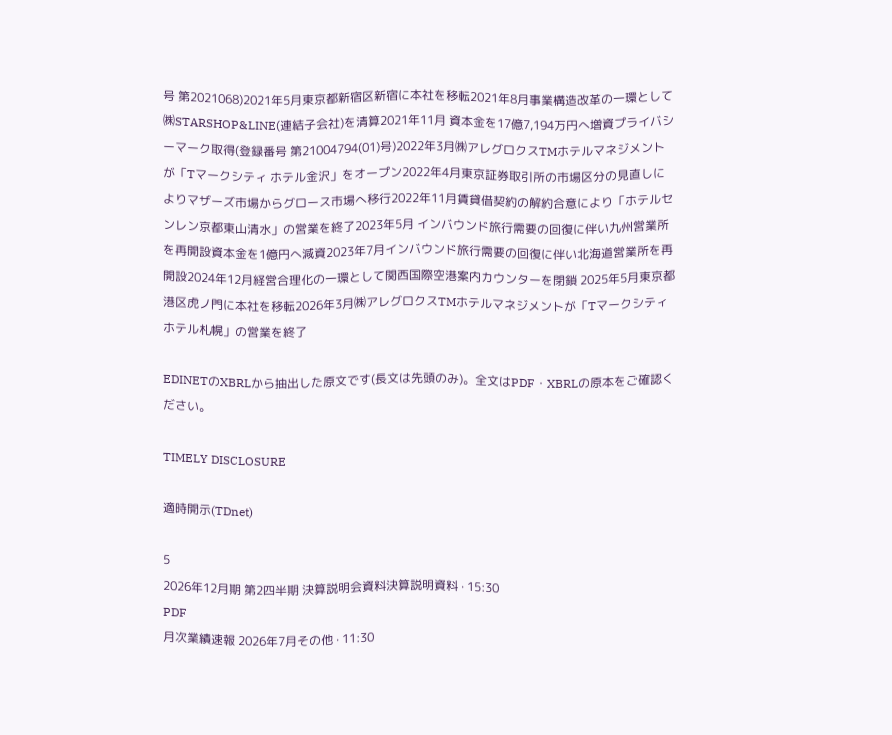号 第2021068)2021年5月東京都新宿区新宿に本社を移転2021年8月事業構造改革の一環として㈱STARSHOP&LINE(連結子会社)を清算2021年11月 資本金を17億7,194万円へ増資プライバシーマーク取得(登録番号 第21004794(01)号)2022年3月㈱アレグロクスTMホテルマネジメントが「Tマークシティ ホテル金沢」をオープン2022年4月東京証券取引所の市場区分の見直しによりマザーズ市場からグロース市場へ移行2022年11月賃貸借契約の解約合意により「ホテルセンレン京都東山清水」の営業を終了2023年5月 インバウンド旅行需要の回復に伴い九州営業所を再開設資本金を1億円へ減資2023年7月インバウンド旅行需要の回復に伴い北海道営業所を再開設2024年12月経営合理化の一環として関西国際空港案内カウンターを閉鎖 2025年5月東京都港区虎ノ門に本社を移転2026年3月㈱アレグロクスTMホテルマネジメントが「Tマークシティ ホテル札幌」の営業を終了

EDINETのXBRLから抽出した原文です(長文は先頭のみ)。全文はPDF・XBRLの原本をご確認ください。

TIMELY DISCLOSURE

適時開示(TDnet)

5
2026年12月期 第2四半期 決算説明会資料決算説明資料 · 15:30
PDF
月次業績速報 2026年7月その他 · 11:30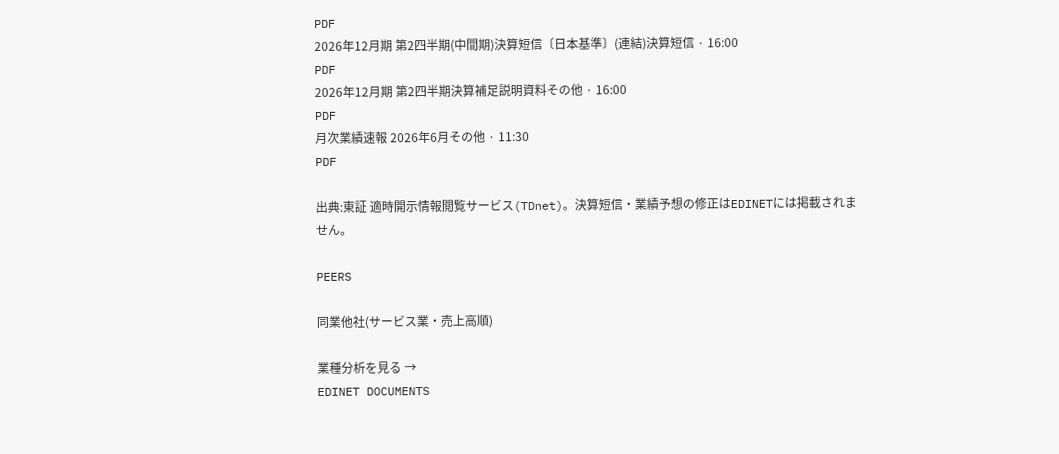PDF
2026年12月期 第2四半期(中間期)決算短信〔日本基準〕(連結)決算短信 · 16:00
PDF
2026年12月期 第2四半期決算補足説明資料その他 · 16:00
PDF
月次業績速報 2026年6月その他 · 11:30
PDF

出典:東証 適時開示情報閲覧サービス(TDnet)。決算短信・業績予想の修正はEDINETには掲載されません。

PEERS

同業他社(サービス業・売上高順)

業種分析を見る →
EDINET DOCUMENTS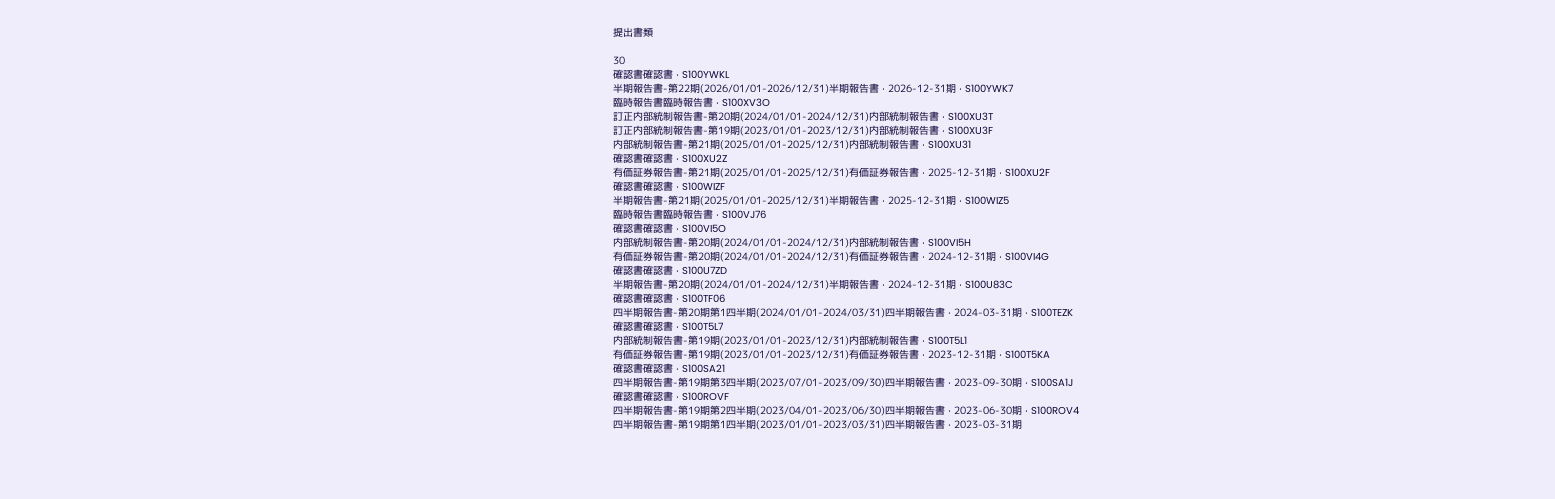提出書類

30
確認書確認書 · S100YWKL
半期報告書-第22期(2026/01/01-2026/12/31)半期報告書 · 2026-12-31期 · S100YWK7
臨時報告書臨時報告書 · S100XV3O
訂正内部統制報告書-第20期(2024/01/01-2024/12/31)内部統制報告書 · S100XU3T
訂正内部統制報告書-第19期(2023/01/01-2023/12/31)内部統制報告書 · S100XU3F
内部統制報告書-第21期(2025/01/01-2025/12/31)内部統制報告書 · S100XU31
確認書確認書 · S100XU2Z
有価証券報告書-第21期(2025/01/01-2025/12/31)有価証券報告書 · 2025-12-31期 · S100XU2F
確認書確認書 · S100WIZF
半期報告書-第21期(2025/01/01-2025/12/31)半期報告書 · 2025-12-31期 · S100WIZ5
臨時報告書臨時報告書 · S100VJ76
確認書確認書 · S100VI5O
内部統制報告書-第20期(2024/01/01-2024/12/31)内部統制報告書 · S100VI5H
有価証券報告書-第20期(2024/01/01-2024/12/31)有価証券報告書 · 2024-12-31期 · S100VI4G
確認書確認書 · S100U7ZD
半期報告書-第20期(2024/01/01-2024/12/31)半期報告書 · 2024-12-31期 · S100U83C
確認書確認書 · S100TF06
四半期報告書-第20期第1四半期(2024/01/01-2024/03/31)四半期報告書 · 2024-03-31期 · S100TEZK
確認書確認書 · S100T5L7
内部統制報告書-第19期(2023/01/01-2023/12/31)内部統制報告書 · S100T5L1
有価証券報告書-第19期(2023/01/01-2023/12/31)有価証券報告書 · 2023-12-31期 · S100T5KA
確認書確認書 · S100SA21
四半期報告書-第19期第3四半期(2023/07/01-2023/09/30)四半期報告書 · 2023-09-30期 · S100SA1J
確認書確認書 · S100ROVF
四半期報告書-第19期第2四半期(2023/04/01-2023/06/30)四半期報告書 · 2023-06-30期 · S100ROV4
四半期報告書-第19期第1四半期(2023/01/01-2023/03/31)四半期報告書 · 2023-03-31期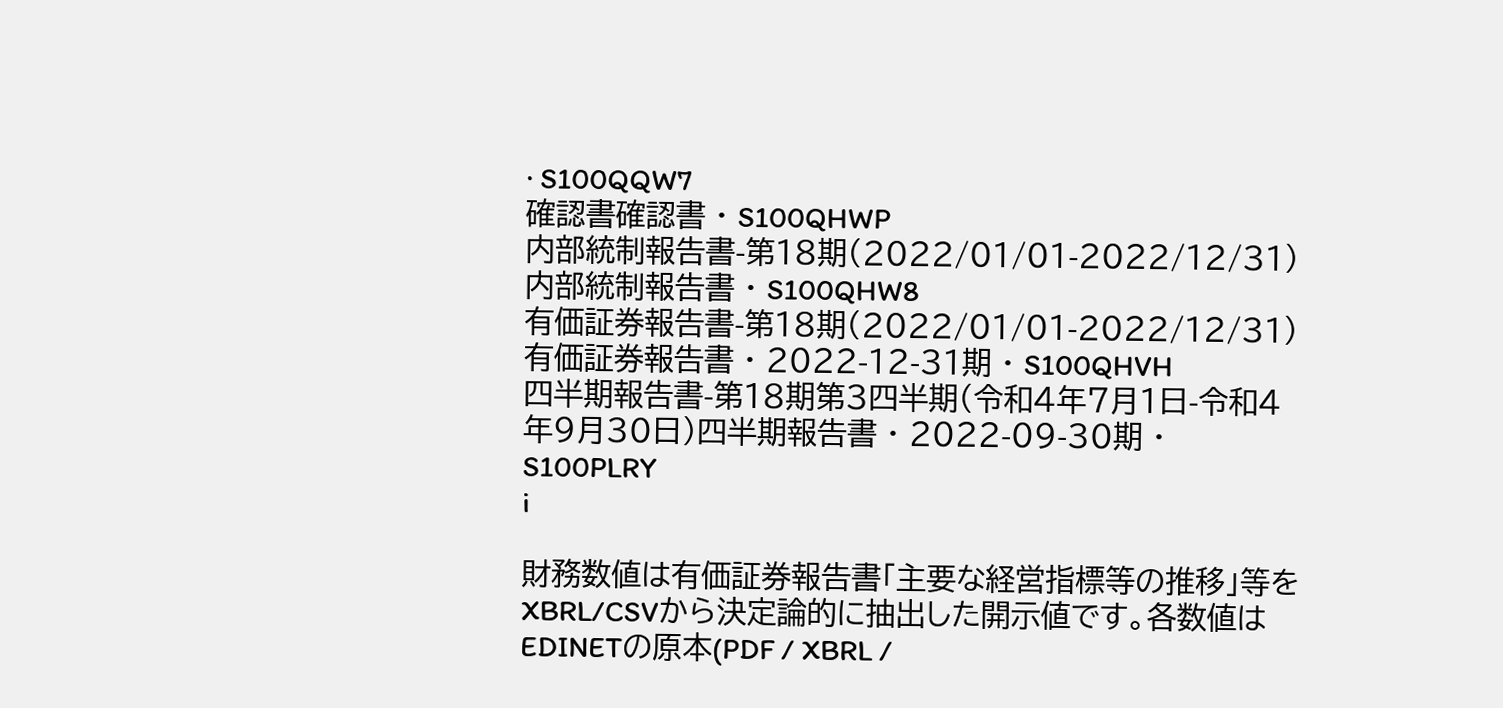· S100QQW7
確認書確認書 · S100QHWP
内部統制報告書-第18期(2022/01/01-2022/12/31)内部統制報告書 · S100QHW8
有価証券報告書-第18期(2022/01/01-2022/12/31)有価証券報告書 · 2022-12-31期 · S100QHVH
四半期報告書-第18期第3四半期(令和4年7月1日-令和4年9月30日)四半期報告書 · 2022-09-30期 · S100PLRY
i

財務数値は有価証券報告書「主要な経営指標等の推移」等をXBRL/CSVから決定論的に抽出した開示値です。各数値はEDINETの原本(PDF / XBRL /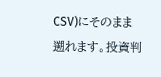CSV)にそのまま遡れます。投資判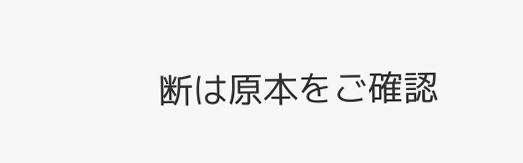断は原本をご確認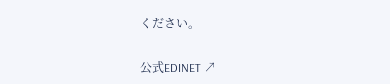ください。

公式EDINET ↗